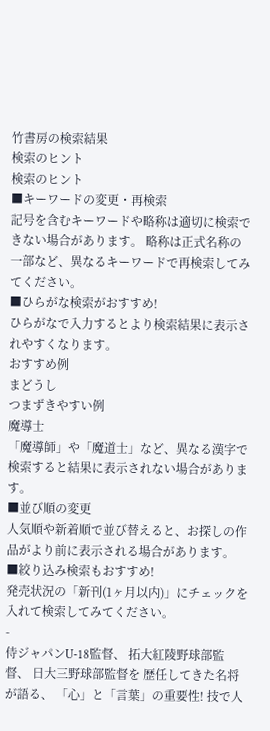竹書房の検索結果
検索のヒント
検索のヒント
■キーワードの変更・再検索
記号を含むキーワードや略称は適切に検索できない場合があります。 略称は正式名称の一部など、異なるキーワードで再検索してみてください。
■ひらがな検索がおすすめ!
ひらがなで入力するとより検索結果に表示されやすくなります。
おすすめ例
まどうし
つまずきやすい例
魔導士
「魔導師」や「魔道士」など、異なる漢字で検索すると結果に表示されない場合があります。
■並び順の変更
人気順や新着順で並び替えると、お探しの作品がより前に表示される場合があります。
■絞り込み検索もおすすめ!
発売状況の「新刊(1ヶ月以内)」にチェックを入れて検索してみてください。
-
侍ジャパンU-18監督、 拓大紅陵野球部監督、 日大三野球部監督を 歴任してきた名将が語る、 「心」と「言葉」の重要性! 技で人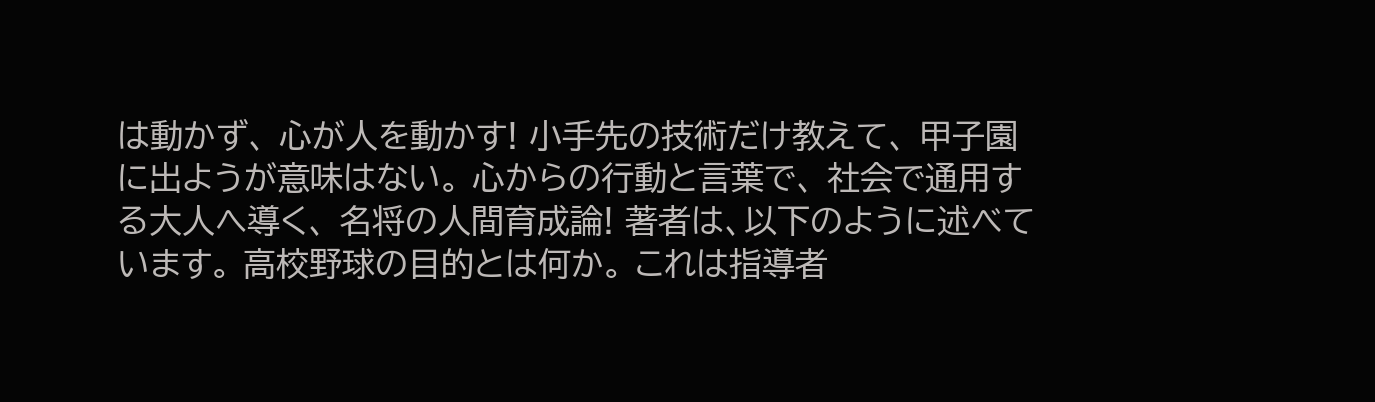は動かず、 心が人を動かす! 小手先の技術だけ教えて、 甲子園に出ようが意味はない。 心からの行動と言葉で、 社会で通用する大人へ導く、 名将の人間育成論! 著者は、以下のように述べています。 高校野球の目的とは何か。 これは指導者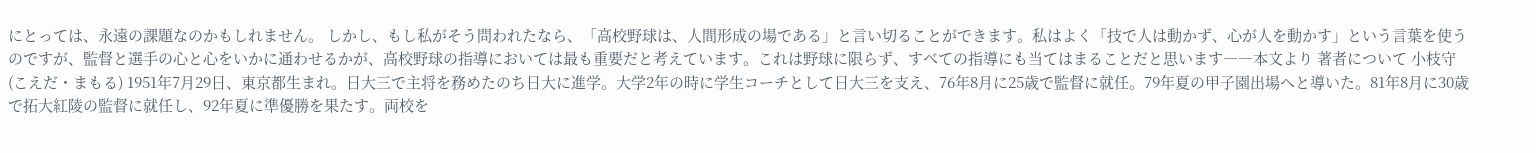にとっては、永遠の課題なのかもしれません。 しかし、もし私がそう問われたなら、「高校野球は、人間形成の場である」と言い切ることができます。私はよく「技で人は動かず、心が人を動かす」という言葉を使うのですが、監督と選手の心と心をいかに通わせるかが、高校野球の指導においては最も重要だと考えています。これは野球に限らず、すべての指導にも当てはまることだと思います――本文より 著者について 小枝守(こえだ・まもる) 1951年7月29日、東京都生まれ。日大三で主将を務めたのち日大に進学。大学2年の時に学生コーチとして日大三を支え、76年8月に25歳で監督に就任。79年夏の甲子園出場へと導いた。81年8月に30歳で拓大紅陵の監督に就任し、92年夏に準優勝を果たす。両校を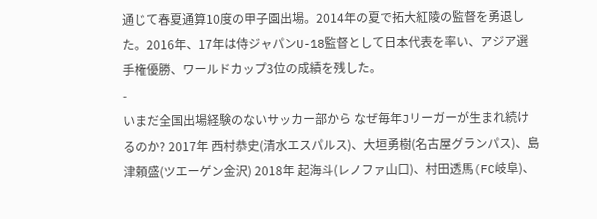通じて春夏通算10度の甲子園出場。2014年の夏で拓大紅陵の監督を勇退した。2016年、17年は侍ジャパンU-18監督として日本代表を率い、アジア選手権優勝、ワールドカップ3位の成績を残した。
-
いまだ全国出場経験のないサッカー部から なぜ毎年Jリーガーが生まれ続けるのか? 2017年 西村恭史(清水エスパルス)、大垣勇樹(名古屋グランパス)、島津頼盛(ツエーゲン金沢) 2018年 起海斗(レノファ山口)、村田透馬(FC岐阜)、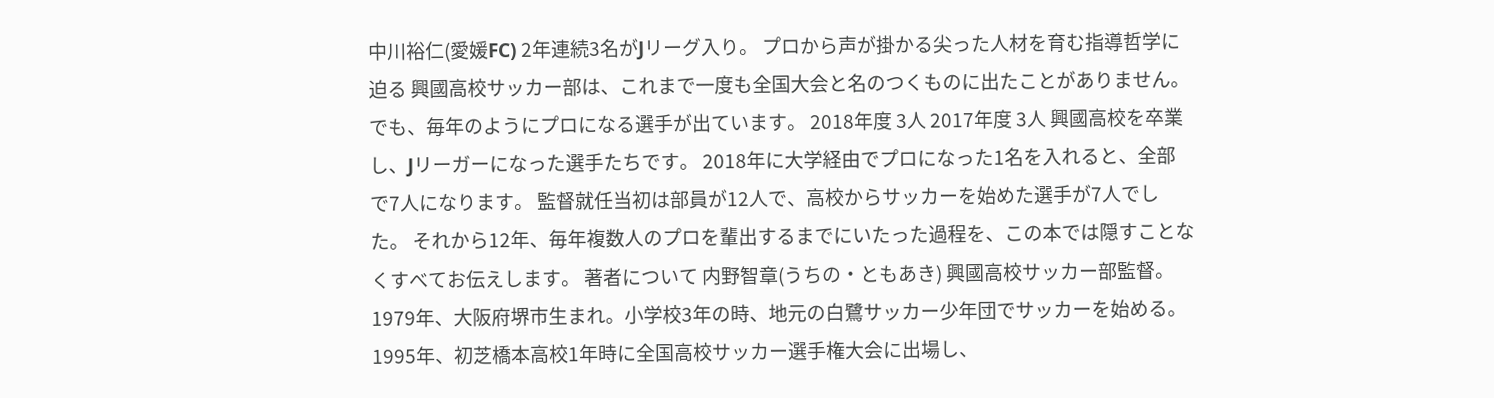中川裕仁(愛媛FC) 2年連続3名がJリーグ入り。 プロから声が掛かる尖った人材を育む指導哲学に迫る 興國高校サッカー部は、これまで一度も全国大会と名のつくものに出たことがありません。 でも、毎年のようにプロになる選手が出ています。 2018年度 3人 2017年度 3人 興國高校を卒業し、Jリーガーになった選手たちです。 2018年に大学経由でプロになった1名を入れると、全部で7人になります。 監督就任当初は部員が12人で、高校からサッカーを始めた選手が7人でした。 それから12年、毎年複数人のプロを輩出するまでにいたった過程を、この本では隠すことなくすべてお伝えします。 著者について 内野智章(うちの・ともあき) 興國高校サッカー部監督。 1979年、大阪府堺市生まれ。小学校3年の時、地元の白鷺サッカー少年団でサッカーを始める。1995年、初芝橋本高校1年時に全国高校サッカー選手権大会に出場し、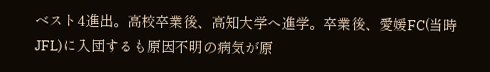ベスト4進出。高校卒業後、高知大学へ進学。卒業後、愛媛FC(当時JFL)に入団するも原因不明の病気が原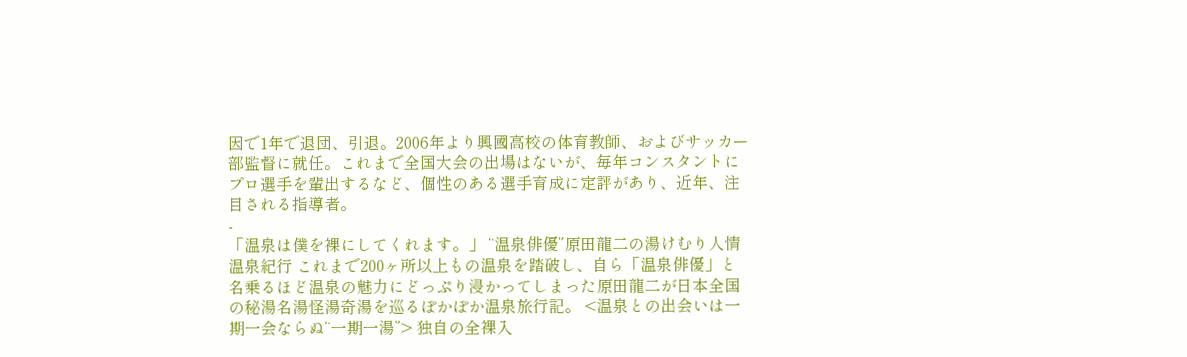因で1年で退団、引退。2006年より興國高校の体育教師、およびサッカー部監督に就任。これまで全国大会の出場はないが、毎年コンスタントにプロ選手を輩出するなど、個性のある選手育成に定評があり、近年、注目される指導者。
-
「温泉は僕を裸にしてくれます。」 “温泉俳優”原田龍二の湯けむり人情温泉紀行 これまで200ヶ所以上もの温泉を踏破し、自ら「温泉俳優」と名乗るほど温泉の魅力にどっぷり浸かってしまった原田龍二が日本全国の秘湯名湯怪湯奇湯を巡るぽかぽか温泉旅行記。 <温泉との出会いは一期一会ならぬ“一期一湯”> 独自の全裸入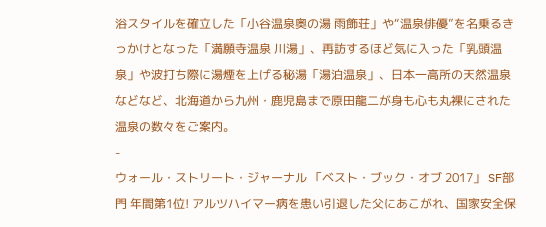浴スタイルを確立した「小谷温泉奥の湯 雨飾荘」や“温泉俳優”を名乗るきっかけとなった「満願寺温泉 川湯」、再訪するほど気に入った「乳頭温泉」や波打ち際に湯煙を上げる秘湯「湯泊温泉」、日本一高所の天然温泉などなど、北海道から九州・鹿児島まで原田龍二が身も心も丸裸にされた温泉の数々をご案内。
-
ウォール・ストリート・ジャーナル 「ベスト・ブック・オブ 2017」 SF部門 年間第1位! アルツハイマー病を患い引退した父にあこがれ、国家安全保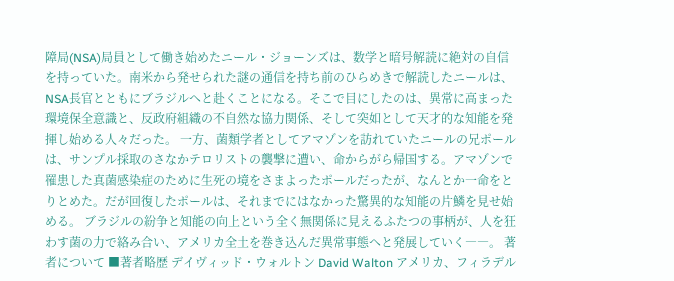障局(NSA)局員として働き始めたニール・ジョーンズは、数学と暗号解読に絶対の自信を持っていた。南米から発せられた謎の通信を持ち前のひらめきで解読したニールは、NSA長官とともにブラジルへと赴くことになる。そこで目にしたのは、異常に高まった環境保全意識と、反政府組織の不自然な協力関係、そして突如として天才的な知能を発揮し始める人々だった。 一方、菌類学者としてアマゾンを訪れていたニールの兄ポールは、サンプル採取のさなかテロリストの襲撃に遭い、命からがら帰国する。アマゾンで罹患した真菌感染症のために生死の境をさまよったポールだったが、なんとか一命をとりとめた。だが回復したポールは、それまでにはなかった驚異的な知能の片鱗を見せ始める。 ブラジルの紛争と知能の向上という全く無関係に見えるふたつの事柄が、人を狂わす菌の力で絡み合い、アメリカ全土を巻き込んだ異常事態へと発展していく――。 著者について ■著者略歴 デイヴィッド・ウォルトン David Walton アメリカ、フィラデル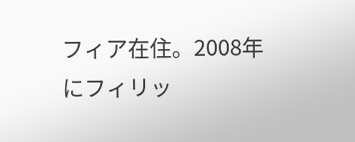フィア在住。2008年にフィリッ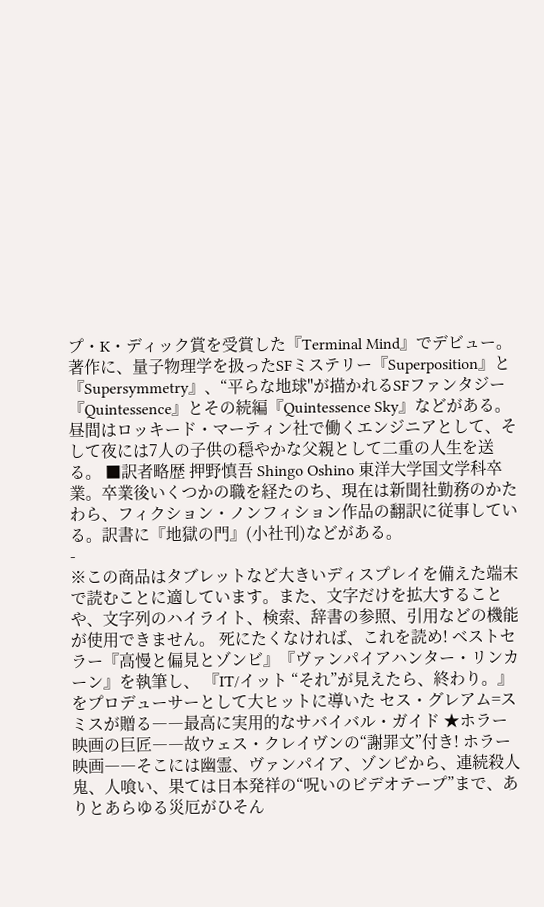プ・K・ディック賞を受賞した『Terminal Mind』でデビュー。著作に、量子物理学を扱ったSFミステリー『Superposition』と『Supersymmetry』、“平らな地球"が描かれるSFファンタジー『Quintessence』とその続編『Quintessence Sky』などがある。昼間はロッキード・マーティン社で働くエンジニアとして、そして夜には7人の子供の穏やかな父親として二重の人生を送る。 ■訳者略歴 押野慎吾 Shingo Oshino 東洋大学国文学科卒業。卒業後いくつかの職を経たのち、現在は新聞社勤務のかたわら、フィクション・ノンフィション作品の翻訳に従事している。訳書に『地獄の門』(小社刊)などがある。
-
※この商品はタブレットなど大きいディスプレイを備えた端末で読むことに適しています。また、文字だけを拡大することや、文字列のハイライト、検索、辞書の参照、引用などの機能が使用できません。 死にたくなければ、これを読め! ベストセラー『高慢と偏見とゾンビ』『ヴァンパイアハンター・リンカーン』を執筆し、 『IT/イット “それ”が見えたら、終わり。』をプロデューサーとして大ヒットに導いた セス・グレアム=スミスが贈る――最高に実用的なサバイバル・ガイド ★ホラー映画の巨匠――故ウェス・クレイヴンの“謝罪文”付き! ホラー映画――そこには幽霊、ヴァンパイア、ゾンビから、連続殺人鬼、人喰い、果ては日本発祥の“呪いのビデオテープ”まで、ありとあらゆる災厄がひそん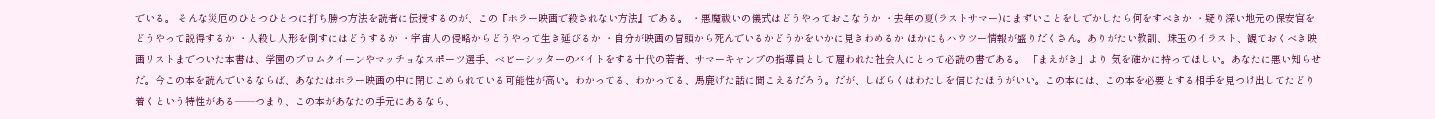でいる。 そんな災厄のひとつひとつに打ち勝つ方法を読者に伝授するのが、この『ホラー映画で殺されない方法』である。 ・悪魔祓いの儀式はどうやっておこなうか ・去年の夏(ラストサマー)にまずいことをしでかしたら何をすべきか ・疑り深い地元の保安官をどうやって説得するか ・人殺し人形を倒すにはどうするか ・宇宙人の侵略からどうやって生き延びるか ・自分が映画の冒頭から死んでいるかどうかをいかに見きわめるか ほかにもハウツー情報が盛りだくさん。ありがたい教訓、珠玉のイラスト、観ておくべき映画リストまでついた本書は、学園のプロムクイーンやマッチョなスポーツ選手、ベビーシッターのバイトをする十代の若者、サマーキャンプの指導員として雇われた社会人にとって必読の書である。 「まえがき」より 気を確かに持ってほしい。あなたに悪い知らせだ。今この本を読んでいるならば、あなたはホラー映画の中に閉じこめられている可能性が高い。わかってる、わかってる、馬鹿げた話に聞こえるだろう。だが、しばらくはわたしを信じたほうがいい。この本には、この本を必要とする相手を見つけ出してたどり着くという特性がある――つまり、この本があなたの手元にあるなら、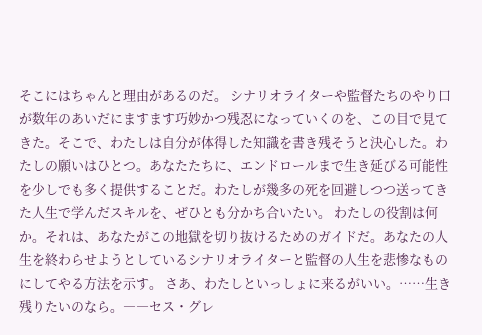そこにはちゃんと理由があるのだ。 シナリオライターや監督たちのやり口が数年のあいだにますます巧妙かつ残忍になっていくのを、この目で見てきた。そこで、わたしは自分が体得した知識を書き残そうと決心した。わたしの願いはひとつ。あなたたちに、エンドロールまで生き延びる可能性を少しでも多く提供することだ。わたしが幾多の死を回避しつつ送ってきた人生で学んだスキルを、ぜひとも分かち合いたい。 わたしの役割は何か。それは、あなたがこの地獄を切り抜けるためのガイドだ。あなたの人生を終わらせようとしているシナリオライターと監督の人生を悲惨なものにしてやる方法を示す。 さあ、わたしといっしょに来るがいい。……生き残りたいのなら。――セス・グレ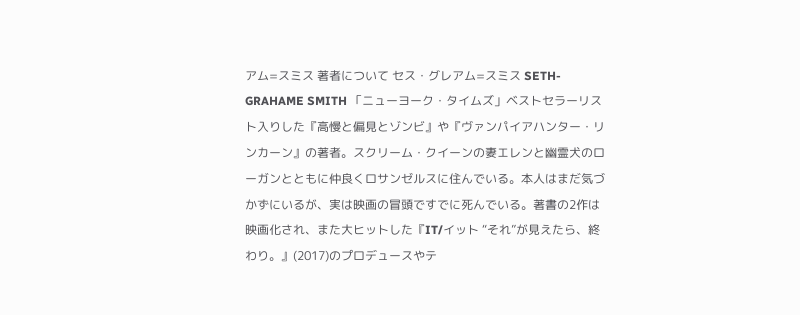アム=スミス 著者について セス・グレアム=スミス SETH-GRAHAME SMITH 「ニューヨーク・タイムズ」ベストセラーリスト入りした『高慢と偏見とゾンビ』や『ヴァンパイアハンター・リンカーン』の著者。スクリーム・クイーンの妻エレンと幽霊犬のローガンとともに仲良くロサンゼルスに住んでいる。本人はまだ気づかずにいるが、実は映画の冒頭ですでに死んでいる。著書の2作は映画化され、また大ヒットした『IT/イット “それ”が見えたら、終わり。』(2017)のプロデュースやテ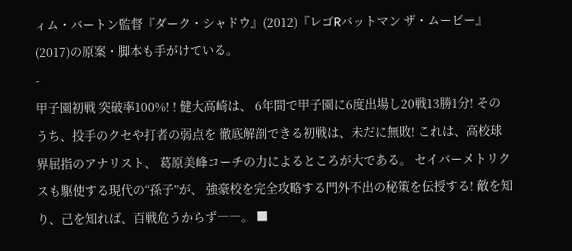ィム・バートン監督『ダーク・シャドウ』(2012)『レゴRバットマン ザ・ムービー』(2017)の原案・脚本も手がけている。
-
甲子園初戦 突破率100%! ! 健大高崎は、 6年間で甲子園に6度出場し20戦13勝1分! そのうち、投手のクセや打者の弱点を 徹底解剖できる初戦は、未だに無敗! これは、高校球界屈指のアナリスト、 葛原美峰コーチの力によるところが大である。 セイバーメトリクスも駆使する現代の“孫子”が、 強豪校を完全攻略する門外不出の秘策を伝授する! 敵を知り、己を知れば、百戦危うからず――。 ■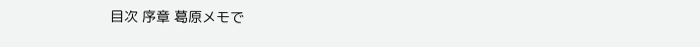目次 序章 葛原メモで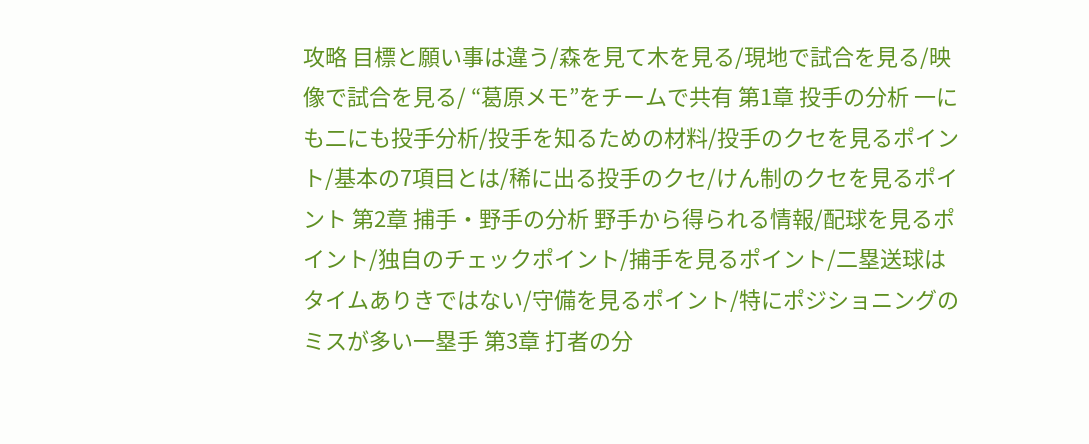攻略 目標と願い事は違う/森を見て木を見る/現地で試合を見る/映像で試合を見る/ “葛原メモ”をチームで共有 第1章 投手の分析 一にも二にも投手分析/投手を知るための材料/投手のクセを見るポイント/基本の7項目とは/稀に出る投手のクセ/けん制のクセを見るポイント 第2章 捕手・野手の分析 野手から得られる情報/配球を見るポイント/独自のチェックポイント/捕手を見るポイント/二塁送球はタイムありきではない/守備を見るポイント/特にポジショニングのミスが多い一塁手 第3章 打者の分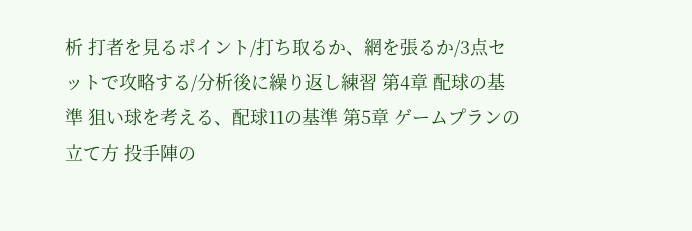析 打者を見るポイント/打ち取るか、網を張るか/3点セットで攻略する/分析後に繰り返し練習 第4章 配球の基準 狙い球を考える、配球11の基準 第5章 ゲームプランの立て方 投手陣の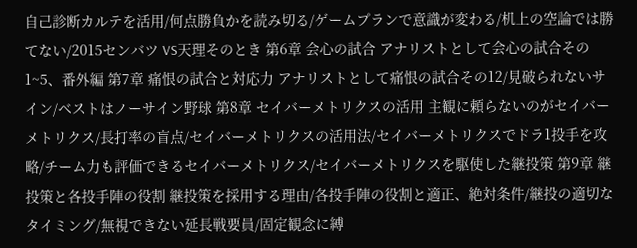自己診断カルテを活用/何点勝負かを読み切る/ゲームプランで意識が変わる/机上の空論では勝てない/2015センバツ VS天理そのとき 第6章 会心の試合 アナリストとして会心の試合その1~5、番外編 第7章 痛恨の試合と対応力 アナリストとして痛恨の試合その12/見破られないサイン/ベストはノーサイン野球 第8章 セイバーメトリクスの活用 主観に頼らないのがセイバーメトリクス/長打率の盲点/セイバーメトリクスの活用法/セイバーメトリクスでドラ1投手を攻略/チーム力も評価できるセイバーメトリクス/セイバーメトリクスを駆使した継投策 第9章 継投策と各投手陣の役割 継投策を採用する理由/各投手陣の役割と適正、絶対条件/継投の適切なタイミング/無視できない延長戦要員/固定観念に縛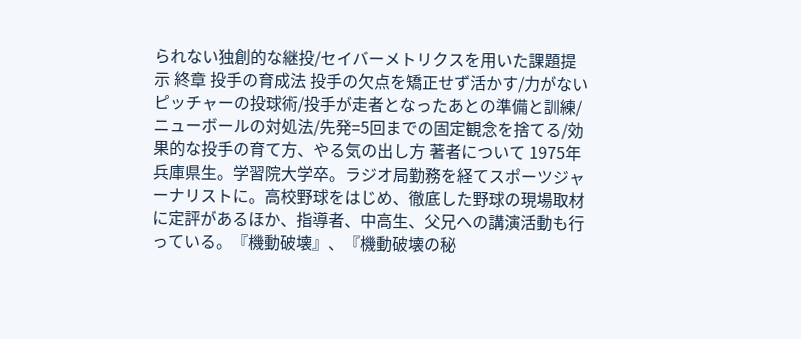られない独創的な継投/セイバーメトリクスを用いた課題提示 終章 投手の育成法 投手の欠点を矯正せず活かす/力がないピッチャーの投球術/投手が走者となったあとの準備と訓練/ニューボールの対処法/先発=5回までの固定観念を捨てる/効果的な投手の育て方、やる気の出し方 著者について 1975年兵庫県生。学習院大学卒。ラジオ局勤務を経てスポーツジャーナリストに。高校野球をはじめ、徹底した野球の現場取材に定評があるほか、指導者、中高生、父兄への講演活動も行っている。『機動破壊』、『機動破壊の秘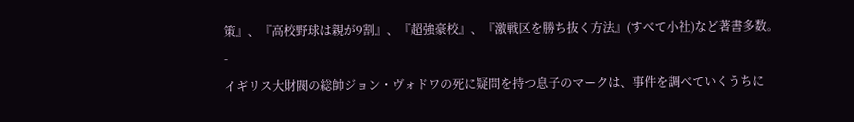策』、『高校野球は親が9割』、『超強豪校』、『激戦区を勝ち抜く方法』(すべて小社)など著書多数。
-
イギリス大財閥の総帥ジョン・ヴォドワの死に疑問を持つ息子のマークは、事件を調べていくうちに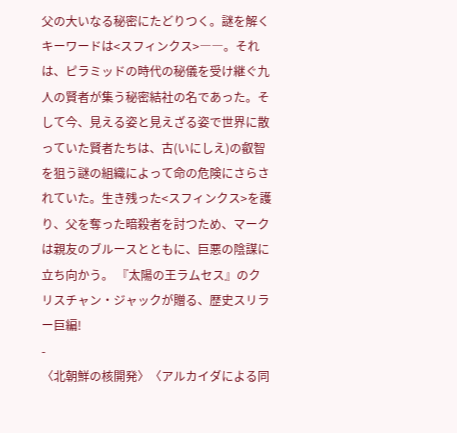父の大いなる秘密にたどりつく。謎を解くキーワードは<スフィンクス>――。それは、ピラミッドの時代の秘儀を受け継ぐ九人の賢者が集う秘密結社の名であった。そして今、見える姿と見えざる姿で世界に散っていた賢者たちは、古(いにしえ)の叡智を狙う謎の組織によって命の危険にさらされていた。生き残った<スフィンクス>を護り、父を奪った暗殺者を討つため、マークは親友のブルースとともに、巨悪の陰謀に立ち向かう。 『太陽の王ラムセス』のクリスチャン・ジャックが贈る、歴史スリラー巨編!
-
〈北朝鮮の核開発〉〈アルカイダによる同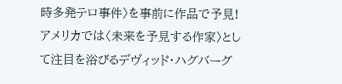時多発テロ事件〉を事前に作品で予見! アメリカでは〈未来を予見する作家〉として注目を浴びるデヴィッド・ハグバーグ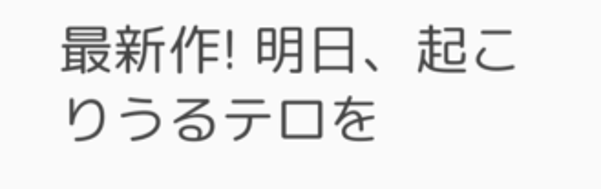最新作! 明日、起こりうるテロを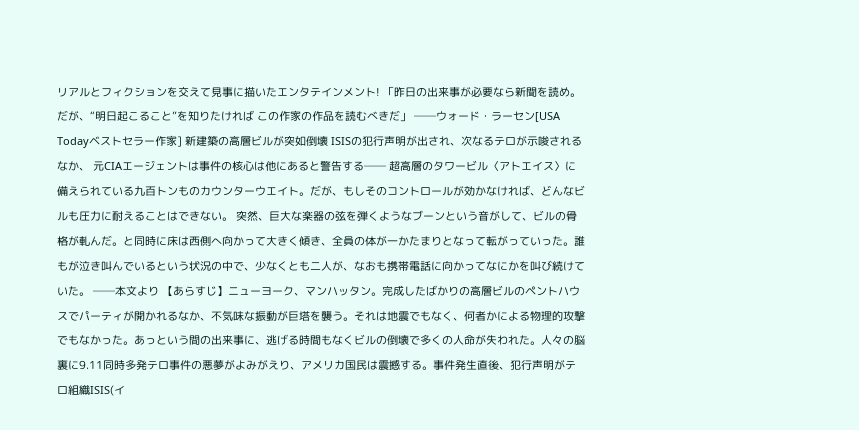リアルとフィクションを交えて見事に描いたエンタテインメント! 「昨日の出来事が必要なら新聞を読め。 だが、“明日起こること”を知りたければ この作家の作品を読むべきだ」 ──ウォード・ラーセン[USA Todayベストセラー作家] 新建築の高層ビルが突如倒壊 ISISの犯行声明が出され、次なるテロが示唆されるなか、 元CIAエージェントは事件の核心は他にあると警告する── 超高層のタワービル〈アトエイス〉に備えられている九百トンものカウンターウエイト。だが、もしそのコントロールが効かなければ、どんなビルも圧力に耐えることはできない。 突然、巨大な楽器の弦を弾くようなブーンという音がして、ビルの骨格が軋んだ。と同時に床は西側へ向かって大きく傾き、全員の体が一かたまりとなって転がっていった。誰もが泣き叫んでいるという状況の中で、少なくとも二人が、なおも携帯電話に向かってなにかを叫び続けていた。 ──本文より 【あらすじ】ニューヨーク、マンハッタン。完成したばかりの高層ビルのペントハウスでパーティが開かれるなか、不気味な振動が巨塔を襲う。それは地震でもなく、何者かによる物理的攻撃でもなかった。あっという間の出来事に、逃げる時間もなくビルの倒壊で多くの人命が失われた。人々の脳裏に9.11同時多発テロ事件の悪夢がよみがえり、アメリカ国民は震撼する。事件発生直後、犯行声明がテロ組織ISIS(イ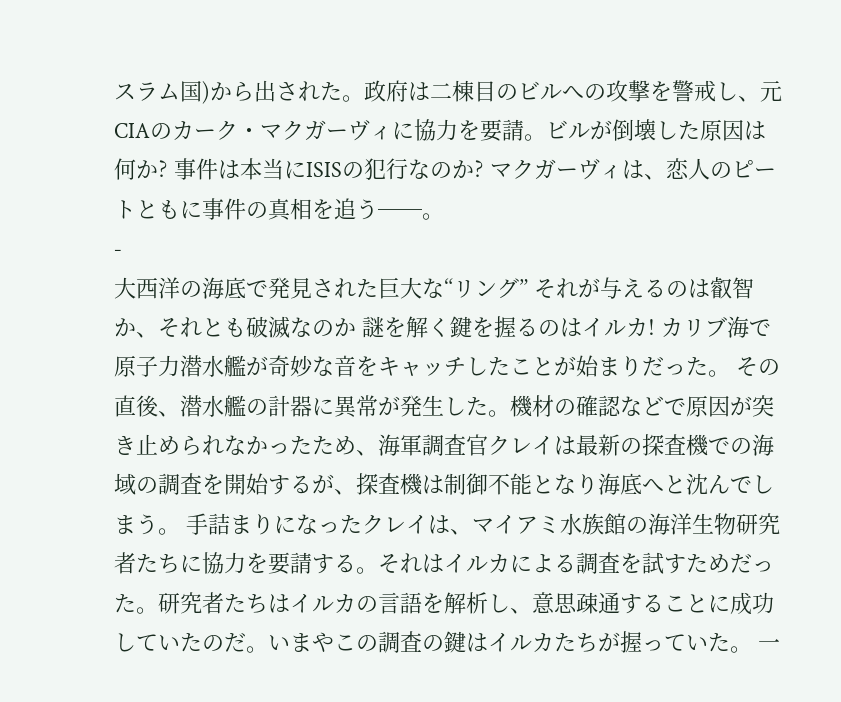スラム国)から出された。政府は二棟目のビルへの攻撃を警戒し、元CIAのカーク・マクガーヴィに協力を要請。ビルが倒壊した原因は何か? 事件は本当にISISの犯行なのか? マクガーヴィは、恋人のピートともに事件の真相を追う──。
-
大西洋の海底で発見された巨大な“リング” それが与えるのは叡智か、それとも破滅なのか 謎を解く鍵を握るのはイルカ! カリブ海で原子力潜水艦が奇妙な音をキャッチしたことが始まりだった。 その直後、潜水艦の計器に異常が発生した。機材の確認などで原因が突き止められなかったため、海軍調査官クレイは最新の探査機での海域の調査を開始するが、探査機は制御不能となり海底へと沈んでしまう。 手詰まりになったクレイは、マイアミ水族館の海洋生物研究者たちに協力を要請する。それはイルカによる調査を試すためだった。研究者たちはイルカの言語を解析し、意思疎通することに成功していたのだ。いまやこの調査の鍵はイルカたちが握っていた。 一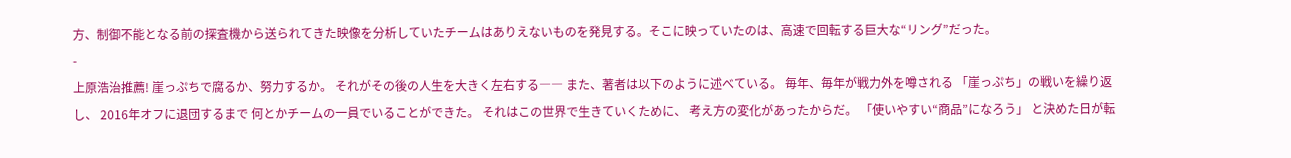方、制御不能となる前の探査機から送られてきた映像を分析していたチームはありえないものを発見する。そこに映っていたのは、高速で回転する巨大な“リング”だった。
-
上原浩治推薦! 崖っぷちで腐るか、努力するか。 それがその後の人生を大きく左右する―― また、著者は以下のように述べている。 毎年、毎年が戦力外を噂される 「崖っぷち」の戦いを繰り返し、 2016年オフに退団するまで 何とかチームの一員でいることができた。 それはこの世界で生きていくために、 考え方の変化があったからだ。 「使いやすい“商品”になろう」 と決めた日が転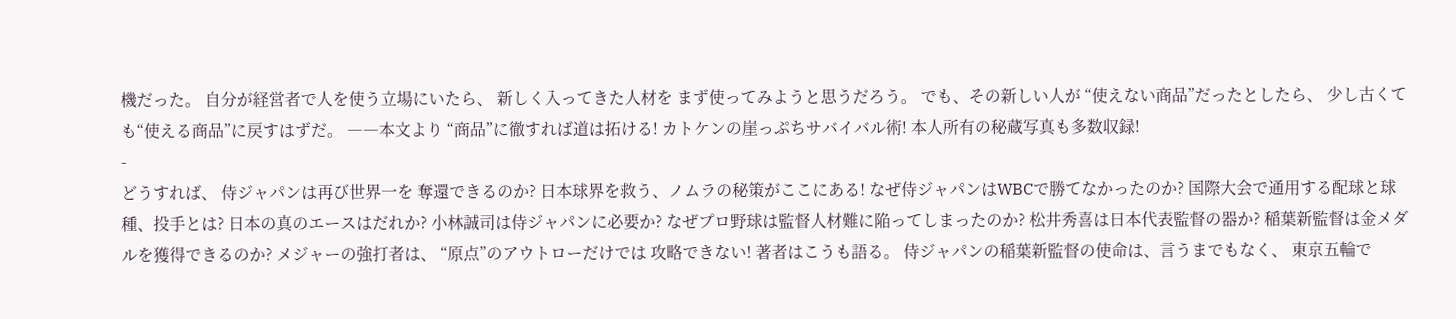機だった。 自分が経営者で人を使う立場にいたら、 新しく入ってきた人材を まず使ってみようと思うだろう。 でも、その新しい人が “使えない商品”だったとしたら、 少し古くても“使える商品”に戻すはずだ。 ――本文より “商品”に徹すれば道は拓ける! カトケンの崖っぷちサバイバル術! 本人所有の秘蔵写真も多数収録!
-
どうすれば、 侍ジャパンは再び世界一を 奪還できるのか? 日本球界を救う、ノムラの秘策がここにある! なぜ侍ジャパンはWBCで勝てなかったのか? 国際大会で通用する配球と球種、投手とは? 日本の真のエースはだれか? 小林誠司は侍ジャパンに必要か? なぜプロ野球は監督人材難に陥ってしまったのか? 松井秀喜は日本代表監督の器か? 稲葉新監督は金メダルを獲得できるのか? メジャーの強打者は、 “原点”のアウトローだけでは 攻略できない! 著者はこうも語る。 侍ジャパンの稲葉新監督の使命は、言うまでもなく、 東京五輪で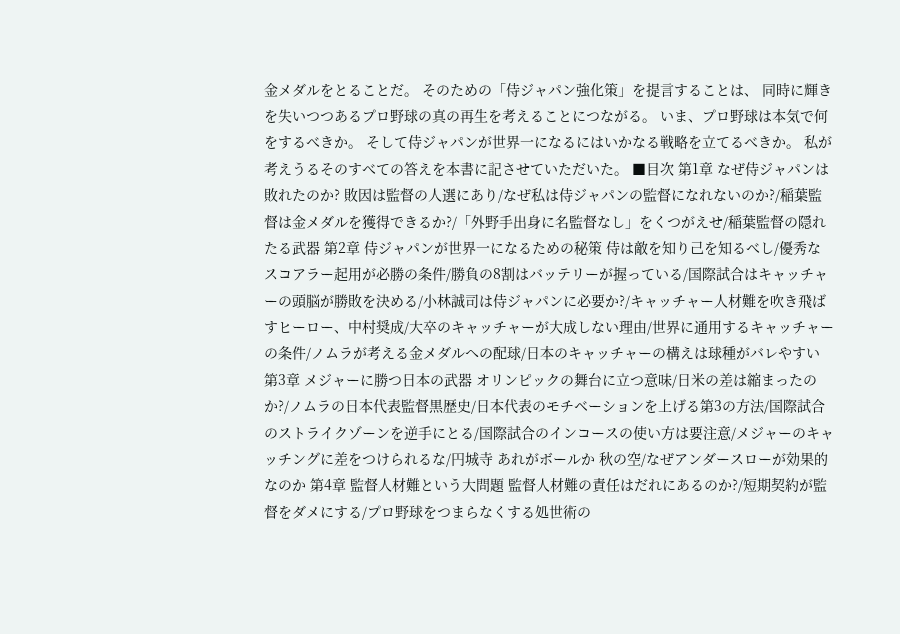金メダルをとることだ。 そのための「侍ジャパン強化策」を提言することは、 同時に輝きを失いつつあるプロ野球の真の再生を考えることにつながる。 いま、プロ野球は本気で何をするべきか。 そして侍ジャパンが世界一になるにはいかなる戦略を立てるべきか。 私が考えうるそのすべての答えを本書に記させていただいた。 ■目次 第1章 なぜ侍ジャパンは敗れたのか? 敗因は監督の人選にあり/なぜ私は侍ジャパンの監督になれないのか?/稲葉監督は金メダルを獲得できるか?/「外野手出身に名監督なし」をくつがえせ/稲葉監督の隠れたる武器 第2章 侍ジャパンが世界一になるための秘策 侍は敵を知り己を知るべし/優秀なスコアラー起用が必勝の条件/勝負の8割はバッテリーが握っている/国際試合はキャッチャーの頭脳が勝敗を決める/小林誠司は侍ジャパンに必要か?/キャッチャー人材難を吹き飛ばすヒーロー、中村奨成/大卒のキャッチャーが大成しない理由/世界に通用するキャッチャーの条件/ノムラが考える金メダルへの配球/日本のキャッチャーの構えは球種がバレやすい 第3章 メジャーに勝つ日本の武器 オリンピックの舞台に立つ意味/日米の差は縮まったのか?/ノムラの日本代表監督黒歴史/日本代表のモチベーションを上げる第3の方法/国際試合のストライクゾーンを逆手にとる/国際試合のインコースの使い方は要注意/メジャーのキャッチングに差をつけられるな/円城寺 あれがボールか 秋の空/なぜアンダースローが効果的なのか 第4章 監督人材難という大問題 監督人材難の責任はだれにあるのか?/短期契約が監督をダメにする/プロ野球をつまらなくする処世術の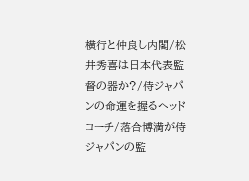横行と仲良し内閣/松井秀喜は日本代表監督の器か?/侍ジャパンの命運を握るヘッドコーチ/落合博満が侍ジャパンの監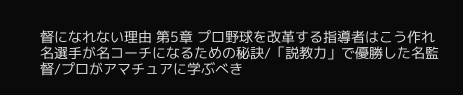督になれない理由 第5章 プロ野球を改革する指導者はこう作れ 名選手が名コーチになるための秘訣/「説教力」で優勝した名監督/プロがアマチュアに学ぶべき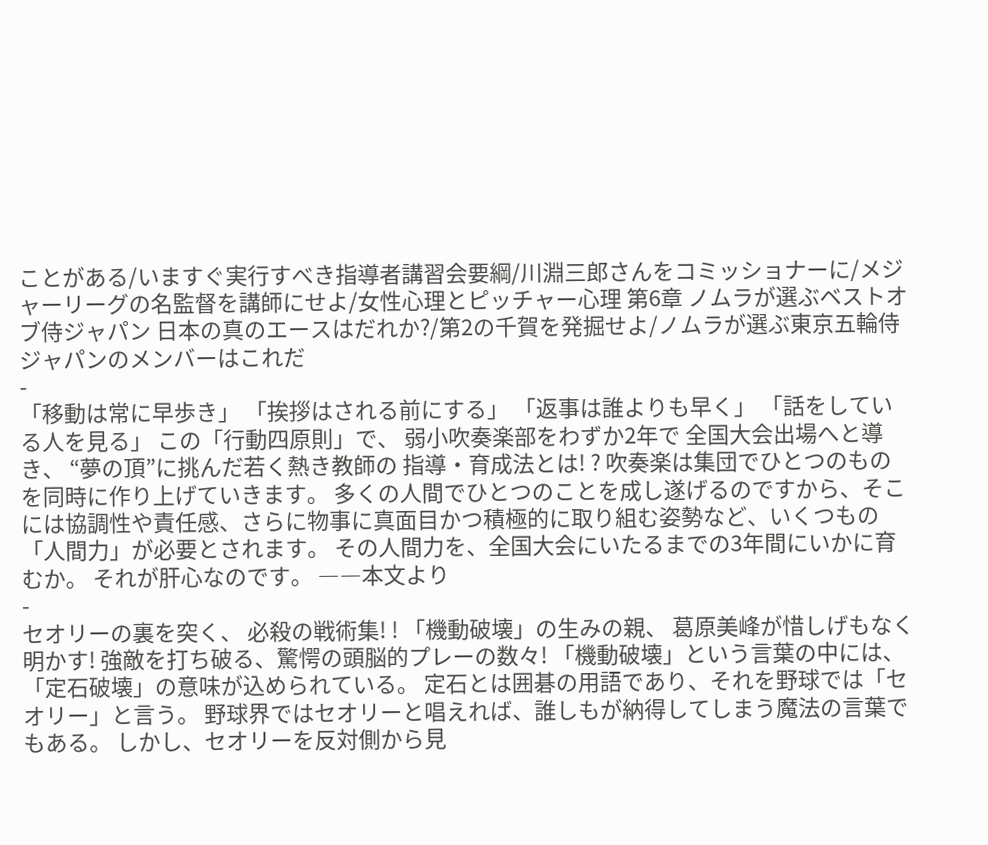ことがある/いますぐ実行すべき指導者講習会要綱/川淵三郎さんをコミッショナーに/メジャーリーグの名監督を講師にせよ/女性心理とピッチャー心理 第6章 ノムラが選ぶベストオブ侍ジャパン 日本の真のエースはだれか?/第2の千賀を発掘せよ/ノムラが選ぶ東京五輪侍ジャパンのメンバーはこれだ
-
「移動は常に早歩き」 「挨拶はされる前にする」 「返事は誰よりも早く」 「話をしている人を見る」 この「行動四原則」で、 弱小吹奏楽部をわずか2年で 全国大会出場へと導き、 “夢の頂”に挑んだ若く熱き教師の 指導・育成法とは! ? 吹奏楽は集団でひとつのものを同時に作り上げていきます。 多くの人間でひとつのことを成し遂げるのですから、そこには協調性や責任感、さらに物事に真面目かつ積極的に取り組む姿勢など、いくつもの「人間力」が必要とされます。 その人間力を、全国大会にいたるまでの3年間にいかに育むか。 それが肝心なのです。 ――本文より
-
セオリーの裏を突く、 必殺の戦術集! ! 「機動破壊」の生みの親、 葛原美峰が惜しげもなく明かす! 強敵を打ち破る、驚愕の頭脳的プレーの数々! 「機動破壊」という言葉の中には、「定石破壊」の意味が込められている。 定石とは囲碁の用語であり、それを野球では「セオリー」と言う。 野球界ではセオリーと唱えれば、誰しもが納得してしまう魔法の言葉でもある。 しかし、セオリーを反対側から見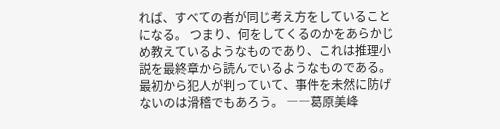れば、すべての者が同じ考え方をしていることになる。 つまり、何をしてくるのかをあらかじめ教えているようなものであり、これは推理小説を最終章から読んでいるようなものである。 最初から犯人が判っていて、事件を未然に防げないのは滑稽でもあろう。 ――葛原美峰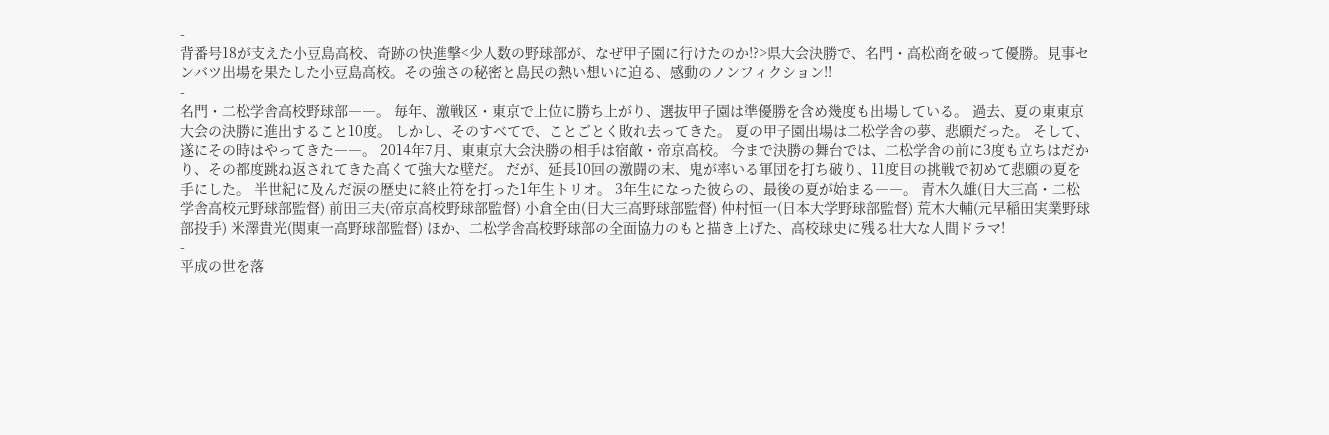-
背番号18が支えた小豆島高校、奇跡の快進撃<少人数の野球部が、なぜ甲子園に行けたのか!?>県大会決勝で、名門・高松商を破って優勝。見事センバツ出場を果たした小豆島高校。その強さの秘密と島民の熱い想いに迫る、感動のノンフィクション!!
-
名門・二松学舎高校野球部――。 毎年、激戦区・東京で上位に勝ち上がり、選抜甲子園は準優勝を含め幾度も出場している。 過去、夏の東東京大会の決勝に進出すること10度。 しかし、そのすべてで、ことごとく敗れ去ってきた。 夏の甲子園出場は二松学舎の夢、悲願だった。 そして、遂にその時はやってきた――。 2014年7月、東東京大会決勝の相手は宿敵・帝京高校。 今まで決勝の舞台では、二松学舎の前に3度も立ちはだかり、その都度跳ね返されてきた高くて強大な壁だ。 だが、延長10回の激闘の末、鬼が率いる軍団を打ち破り、11度目の挑戦で初めて悲願の夏を手にした。 半世紀に及んだ涙の歴史に終止符を打った1年生トリオ。 3年生になった彼らの、最後の夏が始まる――。 青木久雄(日大三高・二松学舎高校元野球部監督) 前田三夫(帝京高校野球部監督) 小倉全由(日大三高野球部監督) 仲村恒一(日本大学野球部監督) 荒木大輔(元早稲田実業野球部投手) 米澤貴光(関東一高野球部監督) ほか、二松学舎高校野球部の全面協力のもと描き上げた、高校球史に残る壮大な人間ドラマ!
-
平成の世を落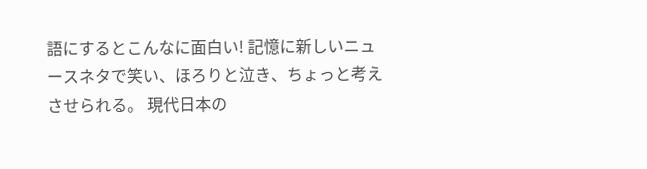語にするとこんなに面白い! 記憶に新しいニュースネタで笑い、ほろりと泣き、ちょっと考えさせられる。 現代日本の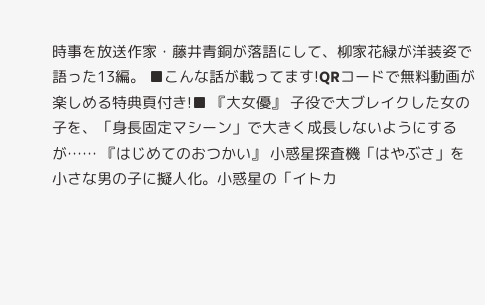時事を放送作家・藤井青銅が落語にして、柳家花緑が洋装姿で語った13編。 ■こんな話が載ってます!QRコードで無料動画が楽しめる特典頁付き!■ 『大女優』 子役で大ブレイクした女の子を、「身長固定マシーン」で大きく成長しないようにするが…… 『はじめてのおつかい』 小惑星探査機「はやぶさ」を小さな男の子に擬人化。小惑星の「イトカ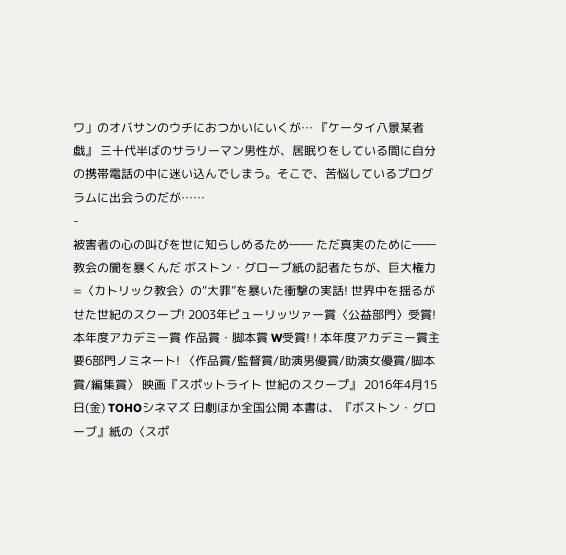ワ」のオバサンのウチにおつかいにいくが… 『ケータイ八景某者戯』 三十代半ばのサラリーマン男性が、居眠りをしている間に自分の携帯電話の中に迷い込んでしまう。そこで、苦悩しているプログラムに出会うのだが……
-
被害者の心の叫びを世に知らしめるため―― ただ真実のために――教会の闇を暴くんだ ボストン・グローブ紙の記者たちが、巨大権力=〈カトリック教会〉の“大罪”を暴いた衝撃の実話! 世界中を揺るがせた世紀のスクープ! 2003年ピューリッツァー賞〈公益部門〉受賞! 本年度アカデミー賞 作品賞・脚本賞 W受賞! ! 本年度アカデミー賞主要6部門ノミネート! 〈作品賞/監督賞/助演男優賞/助演女優賞/脚本賞/編集賞〉 映画『スポットライト 世紀のスクープ』 2016年4月15日(金) TOHOシネマズ 日劇ほか全国公開 本書は、『ボストン・グローブ』紙の〈スポ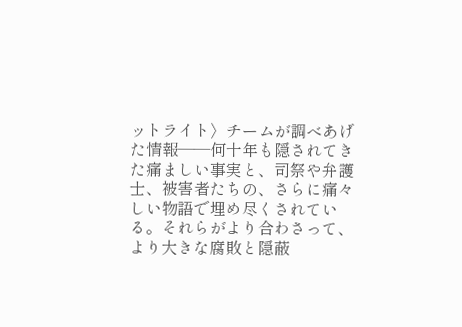ットライト〉チームが調べあげた情報――何十年も隠されてきた痛ましい事実と、司祭や弁護士、被害者たちの、さらに痛々しい物語で埋め尽くされている。それらがより合わさって、より大きな腐敗と隠蔽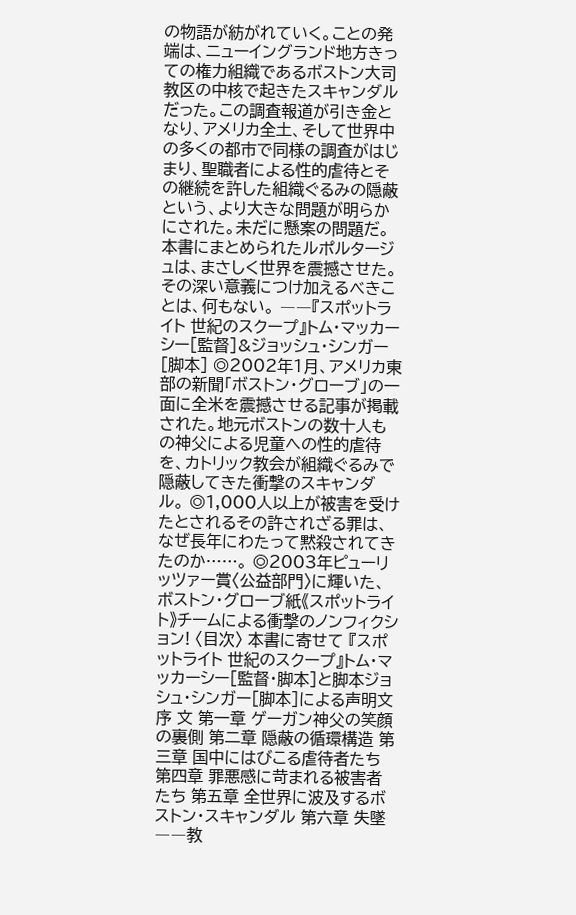の物語が紡がれていく。ことの発端は、ニューイングランド地方きっての権力組織であるボストン大司教区の中核で起きたスキャンダルだった。この調査報道が引き金となり、アメリカ全土、そして世界中の多くの都市で同様の調査がはじまり、聖職者による性的虐待とその継続を許した組織ぐるみの隠蔽という、より大きな問題が明らかにされた。未だに懸案の問題だ。 本書にまとめられたルポルタージュは、まさしく世界を震撼させた。その深い意義につけ加えるべきことは、何もない。 ――『スポットライト 世紀のスクープ』トム・マッカーシー[監督]&ジョッシュ・シンガー[脚本] ◎2002年1月、アメリカ東部の新聞「ボストン・グローブ」の一面に全米を震撼させる記事が掲載された。地元ボストンの数十人もの神父による児童への性的虐待を、カトリック教会が組織ぐるみで隠蔽してきた衝撃のスキャンダル。 ◎1,000人以上が被害を受けたとされるその許されざる罪は、なぜ長年にわたって黙殺されてきたのか……。 ◎2003年ピューリッツァー賞〈公益部門〉に輝いた、ボストン・グローブ紙《スポットライト》チームによる衝撃のノンフィクション! 〈目次〉 本書に寄せて 『スポットライト 世紀のスクープ』トム・マッカーシー[監督・脚本]と脚本ジョシュ・シンガー[脚本]による声明文 序 文 第一章 ゲーガン神父の笑顔の裏側 第二章 隠蔽の循環構造 第三章 国中にはびこる虐待者たち 第四章 罪悪感に苛まれる被害者たち 第五章 全世界に波及するボストン・スキャンダル 第六章 失墜――教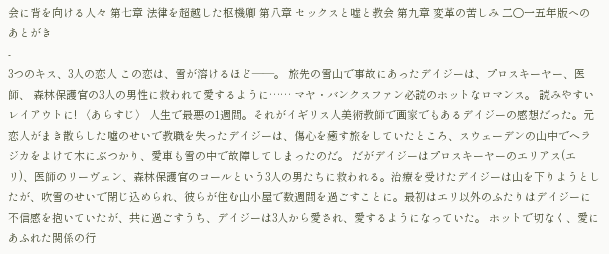会に背を向ける人々 第七章 法律を超越した枢機卿 第八章 セックスと嘘と教会 第九章 変革の苦しみ 二〇一五年版へのあとがき
-
3つのキス、3人の恋人 この恋は、雪が溶けるほど――。 旅先の雪山で事故にあったデイジーは、プロスキーヤー、医師、 森林保護官の3人の男性に救われて愛するように…… マヤ・バンクスファン必読のホットなロマンス。 読みやすいレイアウトに! 〈あらすじ〉 人生で最悪の1週間。それがイギリス人美術教師で画家でもあるデイジーの感想だった。元恋人がまき散らした噓のせいで教職を失ったデイジーは、傷心を癒す旅をしていたところ、スウェーデンの山中でヘラジカをよけて木にぶつかり、愛車も雪の中で故障してしまったのだ。 だがデイジーはプロスキーヤーのエリアス(エリ)、医師のリーヴェン、森林保護官のコールという3人の男たちに救われる。治療を受けたデイジーは山を下りようとしたが、吹雪のせいで閉じ込められ、彼らが住む山小屋で数週間を過ごすことに。最初はエリ以外のふたりはデイジーに不信感を抱いていたが、共に過ごすうち、デイジーは3人から愛され、愛するようになっていた。 ホットで切なく、愛にあふれた関係の行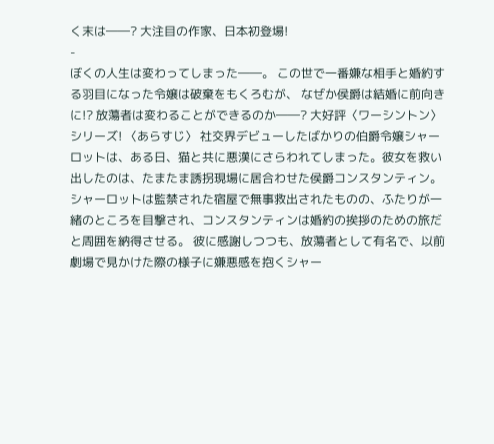く末は――? 大注目の作家、日本初登場!
-
ぼくの人生は変わってしまった――。 この世で一番嫌な相手と婚約する羽目になった令嬢は破棄をもくろむが、 なぜか侯爵は結婚に前向きに!? 放蕩者は変わることができるのか――? 大好評〈ワーシントン〉シリーズ! 〈あらすじ〉 社交界デビューしたばかりの伯爵令嬢シャーロットは、ある日、猫と共に悪漢にさらわれてしまった。彼女を救い出したのは、たまたま誘拐現場に居合わせた侯爵コンスタンティン。シャーロットは監禁された宿屋で無事救出されたものの、ふたりが一緒のところを目撃され、コンスタンティンは婚約の挨拶のための旅だと周囲を納得させる。 彼に感謝しつつも、放蕩者として有名で、以前劇場で見かけた際の様子に嫌悪感を抱くシャー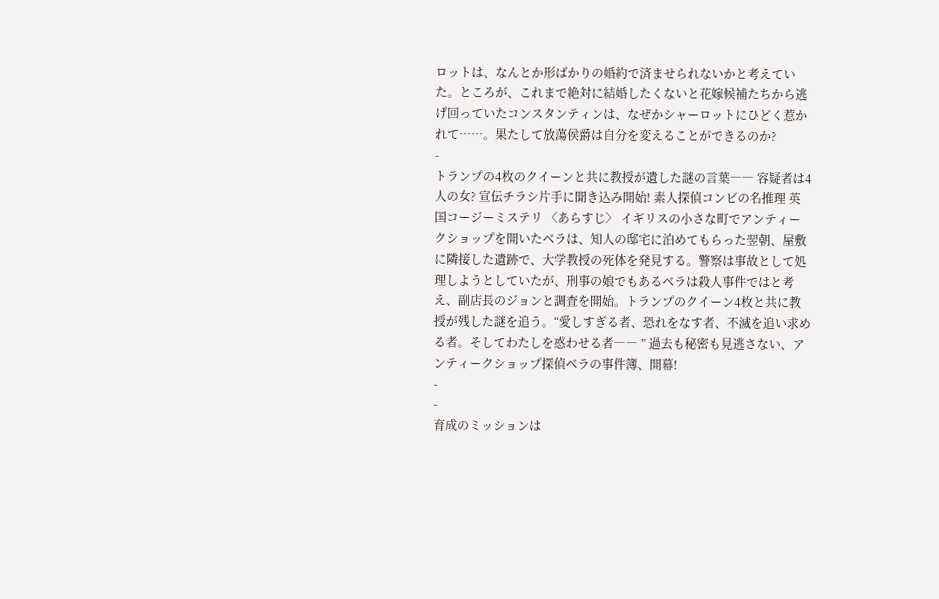ロットは、なんとか形ばかりの婚約で済ませられないかと考えていた。ところが、これまで絶対に結婚したくないと花嫁候補たちから逃げ回っていたコンスタンティンは、なぜかシャーロットにひどく惹かれて……。果たして放蕩侯爵は自分を変えることができるのか?
-
トランプの4枚のクイーンと共に教授が遺した謎の言葉―― 容疑者は4人の女? 宣伝チラシ片手に聞き込み開始! 素人探偵コンビの名推理 英国コージーミステリ 〈あらすじ〉 イギリスの小さな町でアンティークショップを開いたベラは、知人の邸宅に泊めてもらった翌朝、屋敷に隣接した遺跡で、大学教授の死体を発見する。警察は事故として処理しようとしていたが、刑事の娘でもあるベラは殺人事件ではと考え、副店長のジョンと調査を開始。トランプのクイーン4枚と共に教授が残した謎を追う。“愛しすぎる者、恐れをなす者、不滅を追い求める者。そしてわたしを惑わせる者―― ” 過去も秘密も見逃さない、アンティークショップ探偵ベラの事件簿、開幕!
-
-
育成のミッションは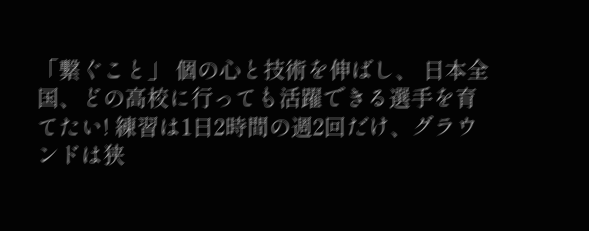「繋ぐこと」 個の心と技術を伸ばし、 日本全国、どの高校に行っても活躍できる選手を育てたい! 練習は1日2時間の週2回だけ、グラウンドは狭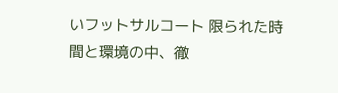いフットサルコート 限られた時間と環境の中、徹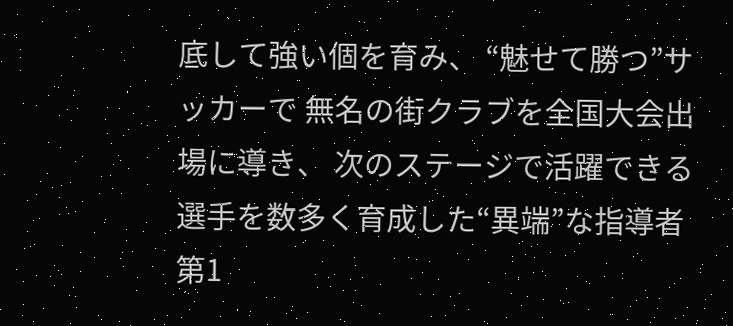底して強い個を育み、 “魅せて勝つ”サッカーで 無名の街クラブを全国大会出場に導き、 次のステージで活躍できる選手を数多く育成した“異端”な指導者 第1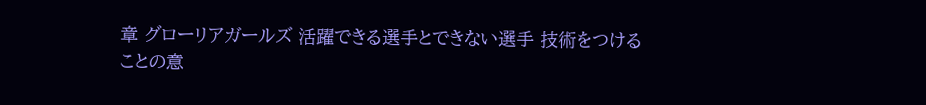章 グローリアガールズ 活躍できる選手とできない選手 技術をつけることの意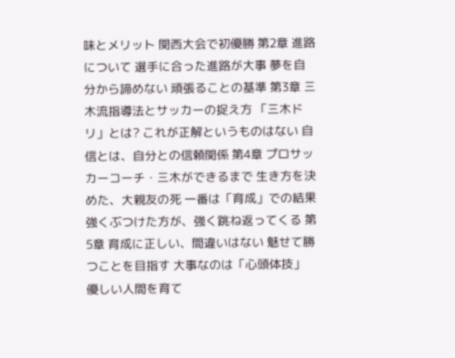味とメリット 関西大会で初優勝 第2章 進路について 選手に合った進路が大事 夢を自分から諦めない 頑張ることの基準 第3章 三木流指導法とサッカーの捉え方 「三木ドリ」とは? これが正解というものはない 自信とは、自分との信頼関係 第4章 プロサッカーコーチ・三木ができるまで 生き方を決めた、大親友の死 一番は「育成」での結果 強くぶつけた方が、強く跳ね返ってくる 第5章 育成に正しい、間違いはない 魅せて勝つことを目指す 大事なのは「心頭体技」 優しい人間を育て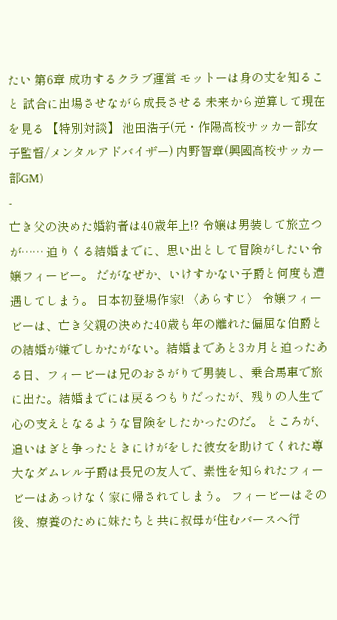たい 第6章 成功するクラブ運営 モットーは身の丈を知ること 試合に出場させながら成長させる 未来から逆算して現在を見る 【特別対談】 池田浩子(元・作陽高校サッカー部女子監督/メンタルアドバイザー) 内野智章(興國高校サッカー部GM)
-
亡き父の決めた婚約者は40歳年上!? 令嬢は男装して旅立つが…… 迫りくる結婚までに、思い出として冒険がしたい令嬢フィービー。 だがなぜか、いけすかない子爵と何度も遭遇してしまう。 日本初登場作家! 〈あらすじ〉 令嬢フィービーは、亡き父親の決めた40歳も年の離れた偏屈な伯爵との結婚が嫌でしかたがない。結婚まであと3カ月と迫ったある日、フィービーは兄のおさがりで男装し、乗合馬車で旅に出た。結婚までには戻るつもりだったが、残りの人生で心の支えとなるような冒険をしたかったのだ。 ところが、追いはぎと争ったときにけがをした彼女を助けてくれた尊大なダムレル子爵は長兄の友人で、素性を知られたフィービーはあっけなく家に帰されてしまう。 フィービーはその後、療養のために妹たちと共に叔母が住むバースへ行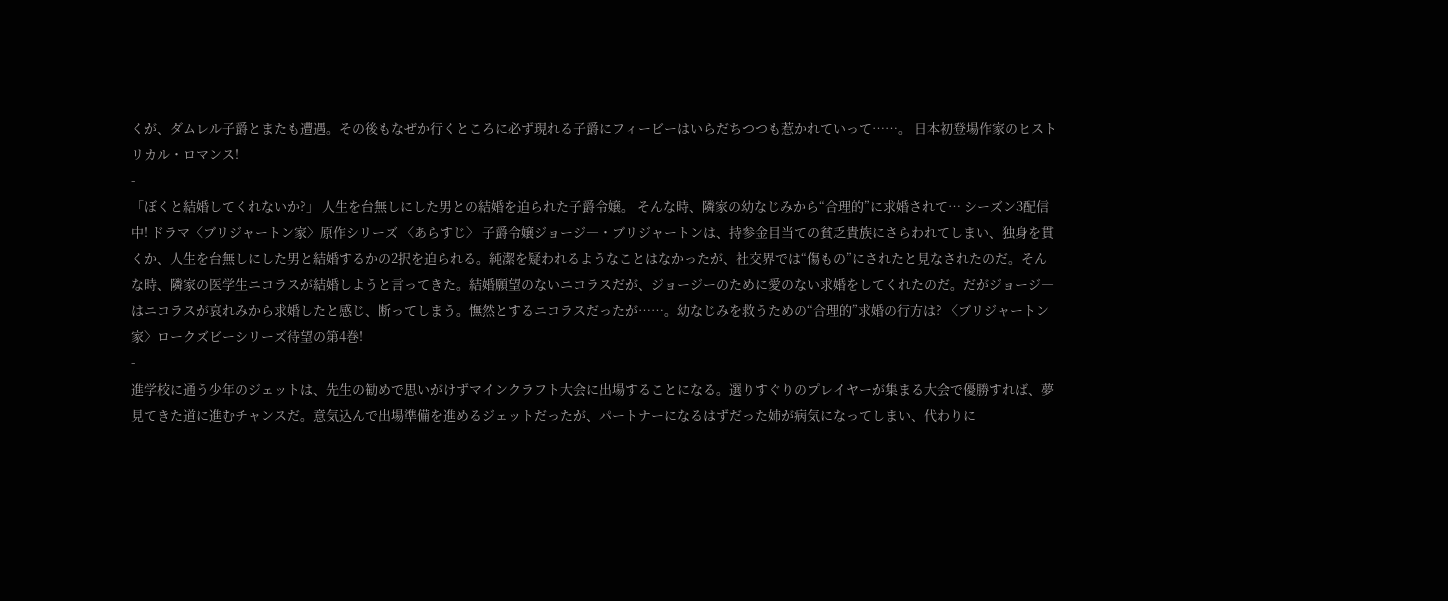くが、ダムレル子爵とまたも遭遇。その後もなぜか行くところに必ず現れる子爵にフィービーはいらだちつつも惹かれていって……。 日本初登場作家のヒストリカル・ロマンス!
-
「ぼくと結婚してくれないか?」 人生を台無しにした男との結婚を迫られた子爵令嬢。 そんな時、隣家の幼なじみから“合理的”に求婚されて… シーズン3配信中! ドラマ〈ブリジャートン家〉原作シリーズ 〈あらすじ〉 子爵令嬢ジョージ―・ブリジャートンは、持参金目当ての貧乏貴族にさらわれてしまい、独身を貫くか、人生を台無しにした男と結婚するかの2択を迫られる。純潔を疑われるようなことはなかったが、社交界では“傷もの”にされたと見なされたのだ。そんな時、隣家の医学生ニコラスが結婚しようと言ってきた。結婚願望のないニコラスだが、ジョージーのために愛のない求婚をしてくれたのだ。だがジョージ―はニコラスが哀れみから求婚したと感じ、断ってしまう。憮然とするニコラスだったが……。幼なじみを救うための“合理的”求婚の行方は? 〈ブリジャートン家〉ロークズビーシリーズ待望の第4巻!
-
進学校に通う少年のジェットは、先生の勧めで思いがけずマインクラフト大会に出場することになる。選りすぐりのプレイヤーが集まる大会で優勝すれば、夢見てきた道に進むチャンスだ。意気込んで出場準備を進めるジェットだったが、パートナーになるはずだった姉が病気になってしまい、代わりに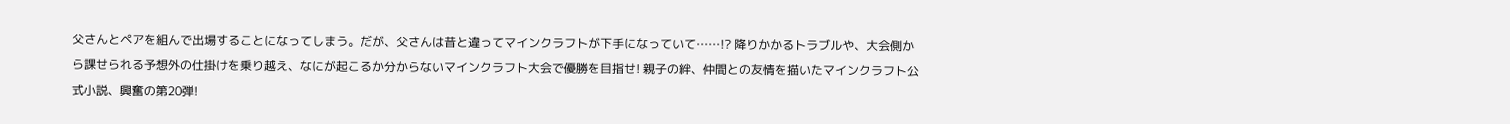父さんとペアを組んで出場することになってしまう。だが、父さんは昔と違ってマインクラフトが下手になっていて……!? 降りかかるトラブルや、大会側から課せられる予想外の仕掛けを乗り越え、なにが起こるか分からないマインクラフト大会で優勝を目指せ! 親子の絆、仲間との友情を描いたマインクラフト公式小説、興奮の第20弾!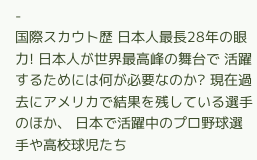-
国際スカウト歴 日本人最長28年の眼力! 日本人が世界最高峰の舞台で 活躍するためには何が必要なのか? 現在過去にアメリカで結果を残している選手のほか、 日本で活躍中のプロ野球選手や高校球児たち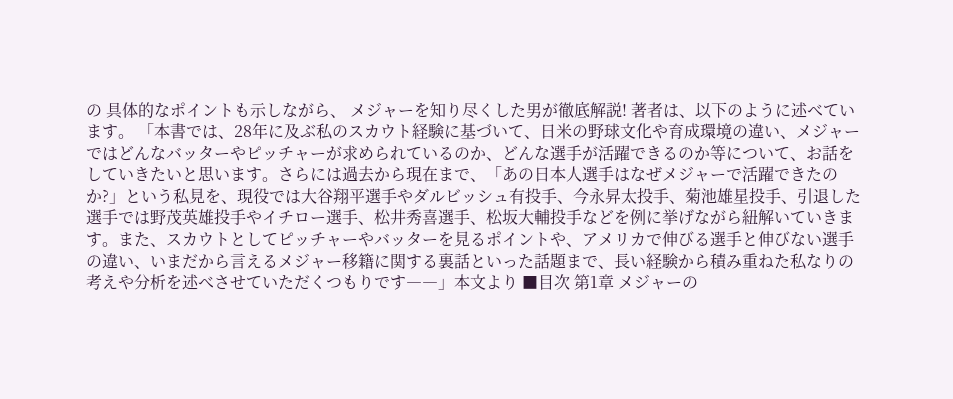の 具体的なポイントも示しながら、 メジャーを知り尽くした男が徹底解説! 著者は、以下のように述べています。 「本書では、28年に及ぶ私のスカウト経験に基づいて、日米の野球文化や育成環境の違い、メジャーではどんなバッターやピッチャーが求められているのか、どんな選手が活躍できるのか等について、お話をしていきたいと思います。さらには過去から現在まで、「あの日本人選手はなぜメジャーで活躍できたのか?」という私見を、現役では大谷翔平選手やダルビッシュ有投手、今永昇太投手、菊池雄星投手、引退した選手では野茂英雄投手やイチロー選手、松井秀喜選手、松坂大輔投手などを例に挙げながら紐解いていきます。また、スカウトとしてピッチャーやバッターを見るポイントや、アメリカで伸びる選手と伸びない選手の違い、いまだから言えるメジャー移籍に関する裏話といった話題まで、長い経験から積み重ねた私なりの考えや分析を述べさせていただくつもりです――」本文より ■目次 第1章 メジャーの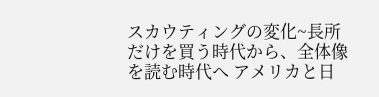スカウティングの変化~長所だけを買う時代から、全体像を読む時代へ アメリカと日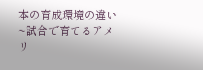本の育成環境の違い~試合で育てるアメリ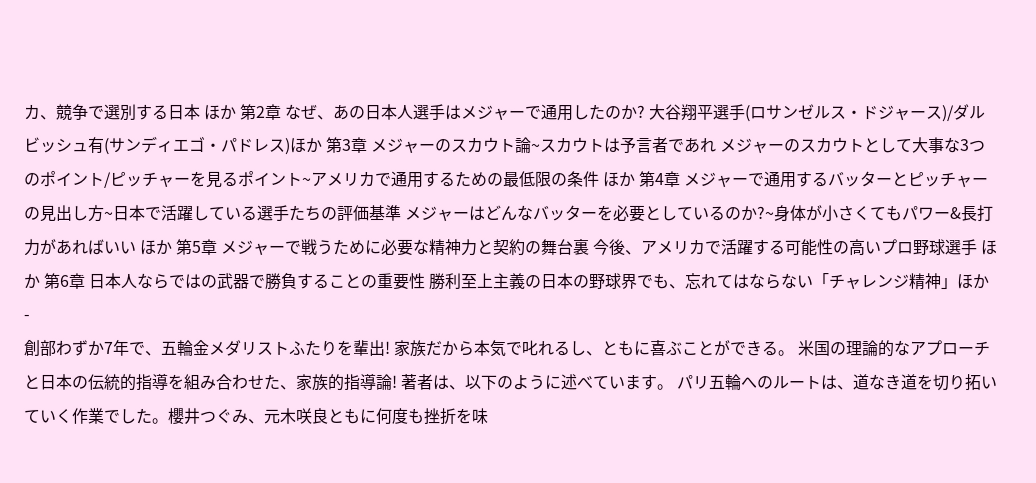カ、競争で選別する日本 ほか 第2章 なぜ、あの日本人選手はメジャーで通用したのか? 大谷翔平選手(ロサンゼルス・ドジャース)/ダルビッシュ有(サンディエゴ・パドレス)ほか 第3章 メジャーのスカウト論~スカウトは予言者であれ メジャーのスカウトとして大事な3つのポイント/ピッチャーを見るポイント~アメリカで通用するための最低限の条件 ほか 第4章 メジャーで通用するバッターとピッチャーの見出し方~日本で活躍している選手たちの評価基準 メジャーはどんなバッターを必要としているのか?~身体が小さくてもパワー&長打力があればいい ほか 第5章 メジャーで戦うために必要な精神力と契約の舞台裏 今後、アメリカで活躍する可能性の高いプロ野球選手 ほか 第6章 日本人ならではの武器で勝負することの重要性 勝利至上主義の日本の野球界でも、忘れてはならない「チャレンジ精神」ほか
-
創部わずか7年で、五輪金メダリストふたりを輩出! 家族だから本気で叱れるし、ともに喜ぶことができる。 米国の理論的なアプローチと日本の伝統的指導を組み合わせた、家族的指導論! 著者は、以下のように述べています。 パリ五輪へのルートは、道なき道を切り拓いていく作業でした。櫻井つぐみ、元木咲良ともに何度も挫折を味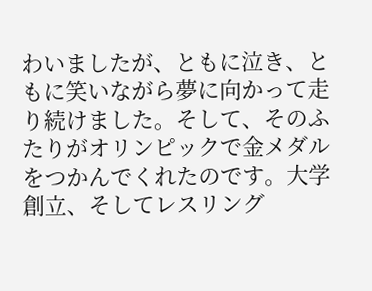わいましたが、ともに泣き、ともに笑いながら夢に向かって走り続けました。そして、そのふたりがオリンピックで金メダルをつかんでくれたのです。大学創立、そしてレスリング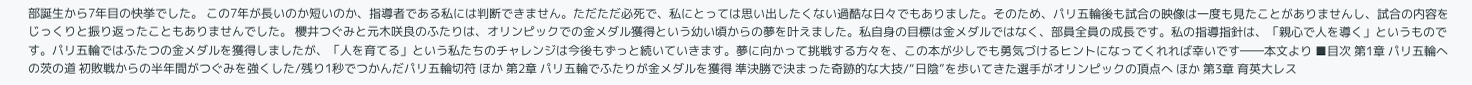部誕生から7年目の快挙でした。 この7年が長いのか短いのか、指導者である私には判断できません。ただただ必死で、私にとっては思い出したくない過酷な日々でもありました。そのため、パリ五輪後も試合の映像は一度も見たことがありませんし、試合の内容をじっくりと振り返ったこともありませんでした。 櫻井つぐみと元木咲良のふたりは、オリンピックでの金メダル獲得という幼い頃からの夢を叶えました。私自身の目標は金メダルではなく、部員全員の成長です。私の指導指針は、「親心で人を導く」というものです。パリ五輪ではふたつの金メダルを獲得しましたが、「人を育てる」という私たちのチャレンジは今後もずっと続いていきます。夢に向かって挑戦する方々を、この本が少しでも勇気づけるヒントになってくれれば幸いです――本文より ■目次 第1章 パリ五輪への茨の道 初敗戦からの半年間がつぐみを強くした/残り1秒でつかんだパリ五輪切符 ほか 第2章 パリ五輪でふたりが金メダルを獲得 準決勝で決まった奇跡的な大技/“日陰”を歩いてきた選手がオリンピックの頂点へ ほか 第3章 育英大レス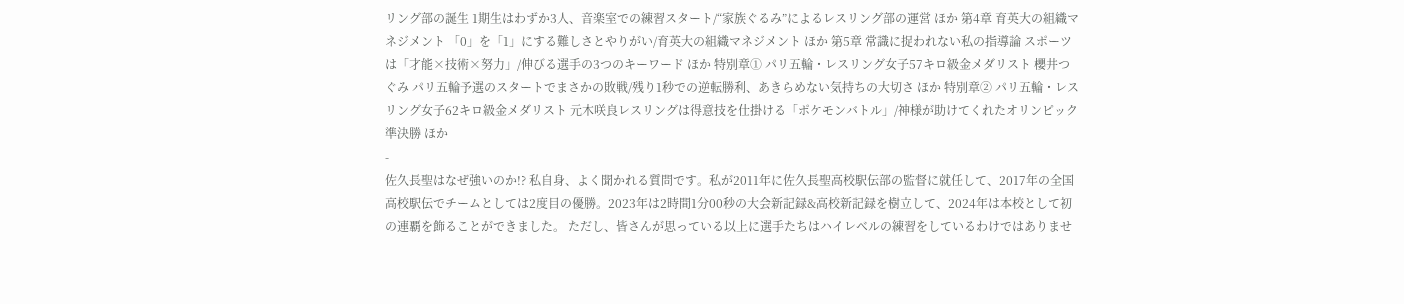リング部の誕生 1期生はわずか3人、音楽室での練習スタート/“家族ぐるみ”によるレスリング部の運営 ほか 第4章 育英大の組織マネジメント 「0」を「1」にする難しさとやりがい/育英大の組織マネジメント ほか 第5章 常識に捉われない私の指導論 スポーツは「才能×技術×努力」/伸びる選手の3つのキーワード ほか 特別章① パリ五輪・レスリング女子57キロ級金メダリスト 櫻井つぐみ パリ五輪予選のスタートでまさかの敗戦/残り1秒での逆転勝利、あきらめない気持ちの大切さ ほか 特別章② パリ五輪・レスリング女子62キロ級金メダリスト 元木咲良レスリングは得意技を仕掛ける「ポケモンバトル」/神様が助けてくれたオリンピック準決勝 ほか
-
佐久長聖はなぜ強いのか!? 私自身、よく聞かれる質問です。私が2011年に佐久長聖高校駅伝部の監督に就任して、2017年の全国高校駅伝でチームとしては2度目の優勝。2023年は2時間1分00秒の大会新記録&高校新記録を樹立して、2024年は本校として初の連覇を飾ることができました。 ただし、皆さんが思っている以上に選手たちはハイレベルの練習をしているわけではありませ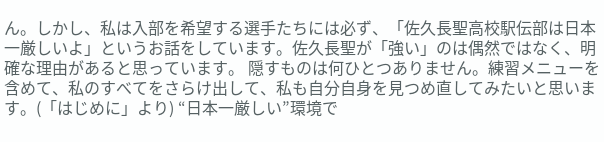ん。しかし、私は入部を希望する選手たちには必ず、「佐久長聖高校駅伝部は日本一厳しいよ」というお話をしています。佐久長聖が「強い」のは偶然ではなく、明確な理由があると思っています。 隠すものは何ひとつありません。練習メニューを含めて、私のすべてをさらけ出して、私も自分自身を見つめ直してみたいと思います。(「はじめに」より) “日本一厳しい”環境で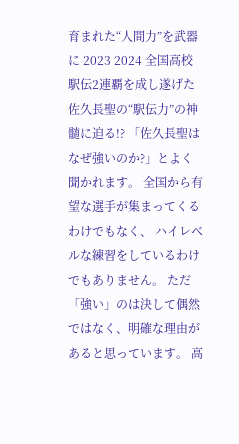育まれた“人間力”を武器に 2023 2024 全国高校駅伝2連覇を成し遂げた 佐久長聖の“駅伝力”の神髄に迫る!? 「佐久長聖はなぜ強いのか?」とよく聞かれます。 全国から有望な選手が集まってくるわけでもなく、 ハイレベルな練習をしているわけでもありません。 ただ「強い」のは決して偶然ではなく、明確な理由があると思っています。 高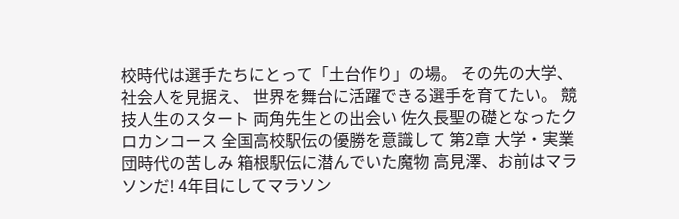校時代は選手たちにとって「土台作り」の場。 その先の大学、社会人を見据え、 世界を舞台に活躍できる選手を育てたい。 競技人生のスタート 両角先生との出会い 佐久長聖の礎となったクロカンコース 全国高校駅伝の優勝を意識して 第2章 大学・実業団時代の苦しみ 箱根駅伝に潜んでいた魔物 高見澤、お前はマラソンだ! 4年目にしてマラソン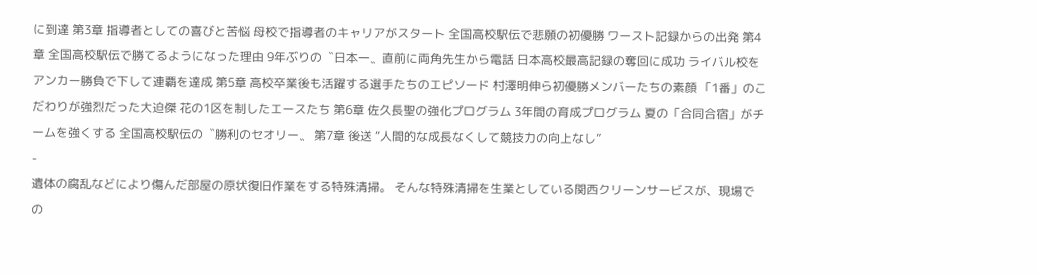に到達 第3章 指導者としての喜びと苦悩 母校で指導者のキャリアがスタート 全国高校駅伝で悲願の初優勝 ワースト記録からの出発 第4章 全国高校駅伝で勝てるようになった理由 9年ぶりの〝日本一〟直前に両角先生から電話 日本高校最高記録の奪回に成功 ライバル校をアンカー勝負で下して連覇を達成 第5章 高校卒業後も活躍する選手たちのエピソード 村澤明伸ら初優勝メンバーたちの素顔 「1番」のこだわりが強烈だった大迫傑 花の1区を制したエースたち 第6章 佐久長聖の強化プログラム 3年間の育成プログラム 夏の「合同合宿」がチームを強くする 全国高校駅伝の〝勝利のセオリー〟 第7章 後送 “人間的な成長なくして競技力の向上なし”
-
遺体の腐乱などにより傷んだ部屋の原状復旧作業をする特殊清掃。 そんな特殊清掃を生業としている関西クリーンサービスが、現場での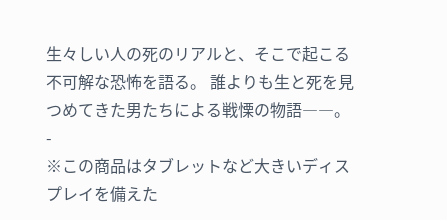生々しい人の死のリアルと、そこで起こる不可解な恐怖を語る。 誰よりも生と死を見つめてきた男たちによる戦慄の物語――。
-
※この商品はタブレットなど大きいディスプレイを備えた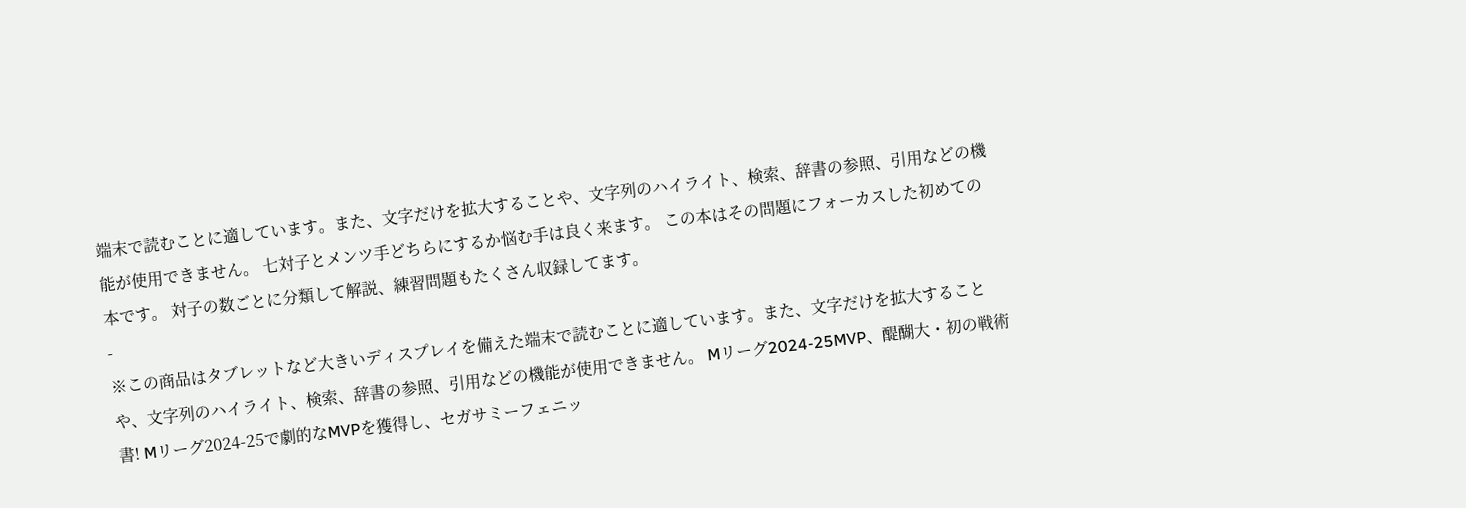端末で読むことに適しています。また、文字だけを拡大することや、文字列のハイライト、検索、辞書の参照、引用などの機能が使用できません。 七対子とメンツ手どちらにするか悩む手は良く来ます。 この本はその問題にフォーカスした初めての本です。 対子の数ごとに分類して解説、練習問題もたくさん収録してます。
-
※この商品はタブレットなど大きいディスプレイを備えた端末で読むことに適しています。また、文字だけを拡大することや、文字列のハイライト、検索、辞書の参照、引用などの機能が使用できません。 Mリーグ2024-25MVP、醍醐大・初の戦術書! Mリーグ2024-25で劇的なMVPを獲得し、セガサミーフェニッ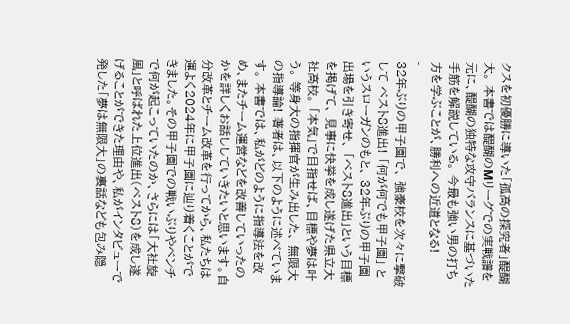クスを初優勝に導いた「孤高の探究者」醍醐大。 本書では醍醐のMリーグでの実戦譜を元に、醍醐の独特な攻守バランスに基づいた手筋を解説している。 今最も強い男の打ち方を学ぶことが、勝利への近道となる!
-
32年ぶりの甲子園で、 強豪校を次々に撃破して ベスト8進出! 「何が何でも甲子園」 というスローガンのもと、 32年ぶりの甲子園出場を引き寄せ、 「ベスト8進出」という目標を掲げて、 見事に快挙を成し遂げた県立大社高校。 「本気」で目指せば、目標や夢は叶う。 等身大の指揮官が生み出した、 無限大の指導論! 著者は、以下のように述べています。 本書では、私がどのように指導法を改め、またチーム運営などを改善していったのかを詳しくお話ししていきたいと思います。自分改革とチーム改革を行ってから、私たちは運よく2024年に甲子園に辿り着くことができました。その甲子園での戦いぶりやベンチで何が起こっていたのか、さらには「大社旋風」と呼ばれた上位進出(ベスト8)を成し遂げることができた理由や、私がインタビューで発した「夢は無限大」の裏話なども包み隠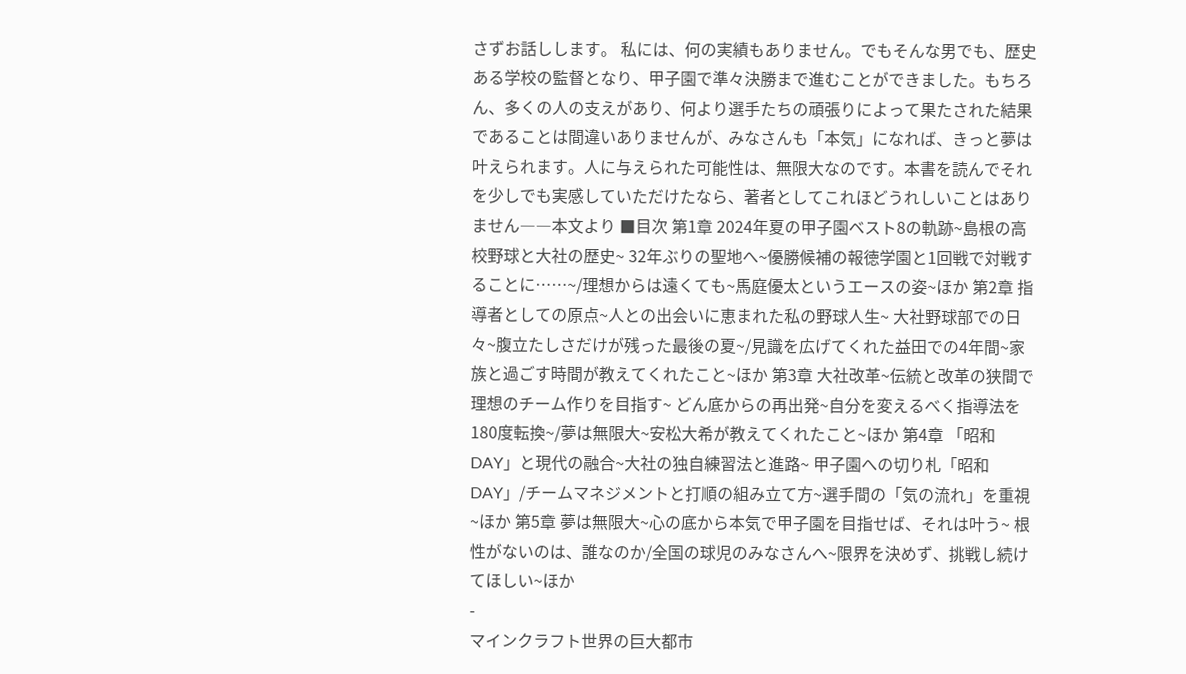さずお話しします。 私には、何の実績もありません。でもそんな男でも、歴史ある学校の監督となり、甲子園で準々決勝まで進むことができました。もちろん、多くの人の支えがあり、何より選手たちの頑張りによって果たされた結果であることは間違いありませんが、みなさんも「本気」になれば、きっと夢は叶えられます。人に与えられた可能性は、無限大なのです。本書を読んでそれを少しでも実感していただけたなら、著者としてこれほどうれしいことはありません――本文より ■目次 第1章 2024年夏の甲子園ベスト8の軌跡~島根の高校野球と大社の歴史~ 32年ぶりの聖地へ~優勝候補の報徳学園と1回戦で対戦することに……~/理想からは遠くても~馬庭優太というエースの姿~ほか 第2章 指導者としての原点~人との出会いに恵まれた私の野球人生~ 大社野球部での日々~腹立たしさだけが残った最後の夏~/見識を広げてくれた益田での4年間~家族と過ごす時間が教えてくれたこと~ほか 第3章 大社改革~伝統と改革の狭間で理想のチーム作りを目指す~ どん底からの再出発~自分を変えるべく指導法を180度転換~/夢は無限大~安松大希が教えてくれたこと~ほか 第4章 「昭和DAY」と現代の融合~大社の独自練習法と進路~ 甲子園への切り札「昭和DAY」/チームマネジメントと打順の組み立て方~選手間の「気の流れ」を重視~ほか 第5章 夢は無限大~心の底から本気で甲子園を目指せば、それは叶う~ 根性がないのは、誰なのか/全国の球児のみなさんへ~限界を決めず、挑戦し続けてほしい~ほか
-
マインクラフト世界の巨大都市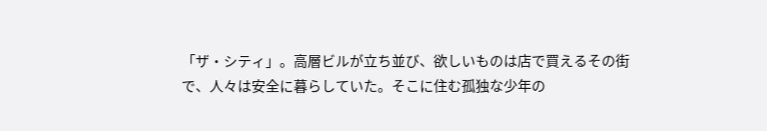「ザ・シティ」。高層ビルが立ち並び、欲しいものは店で買えるその街で、人々は安全に暮らしていた。そこに住む孤独な少年の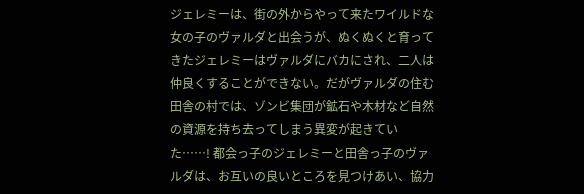ジェレミーは、街の外からやって来たワイルドな女の子のヴァルダと出会うが、ぬくぬくと育ってきたジェレミーはヴァルダにバカにされ、二人は仲良くすることができない。だがヴァルダの住む田舎の村では、ゾンビ集団が鉱石や木材など自然の資源を持ち去ってしまう異変が起きていた……! 都会っ子のジェレミーと田舎っ子のヴァルダは、お互いの良いところを見つけあい、協力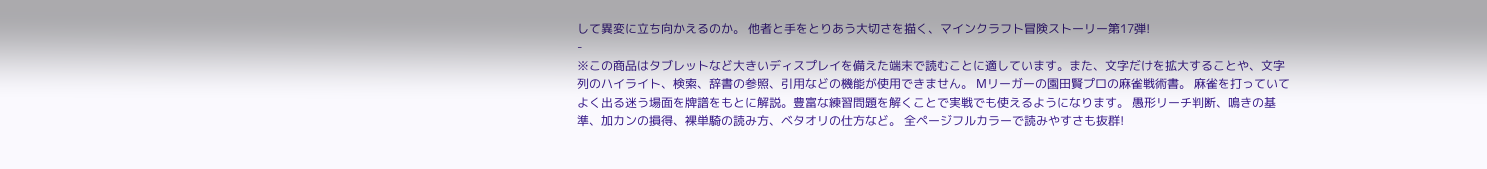して異変に立ち向かえるのか。 他者と手をとりあう大切さを描く、マインクラフト冒険ストーリー第17弾!
-
※この商品はタブレットなど大きいディスプレイを備えた端末で読むことに適しています。また、文字だけを拡大することや、文字列のハイライト、検索、辞書の参照、引用などの機能が使用できません。 Mリーガーの園田賢プロの麻雀戦術書。 麻雀を打っていてよく出る迷う場面を牌譜をもとに解説。豊富な練習問題を解くことで実戦でも使えるようになります。 愚形リーチ判断、鳴きの基準、加カンの損得、裸単騎の読み方、ベタオリの仕方など。 全ページフルカラーで読みやすさも抜群!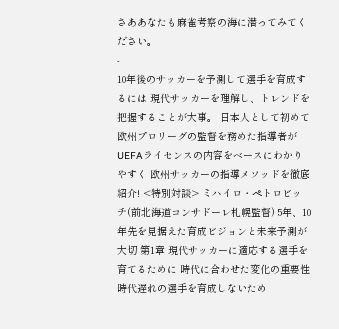さああなたも麻雀考察の海に潜ってみてください。
-
10年後のサッカーを予測して選手を育成するには 現代サッカーを理解し、トレンドを把握することが大事。 日本人として初めて欧州プロリーグの監督を務めた指導者が UEFAライセンスの内容をベースにわかりやすく 欧州サッカーの指導メソッドを徹底紹介! <特別対談> ミハイロ・ペトロビッチ(前北海道コンサドーレ札幌監督) 5年、10年先を見据えた育成ビジョンと未来予測が大切 第1章 現代サッカーに適応する選手を育てるために 時代に合わせた変化の重要性 時代遅れの選手を育成しないため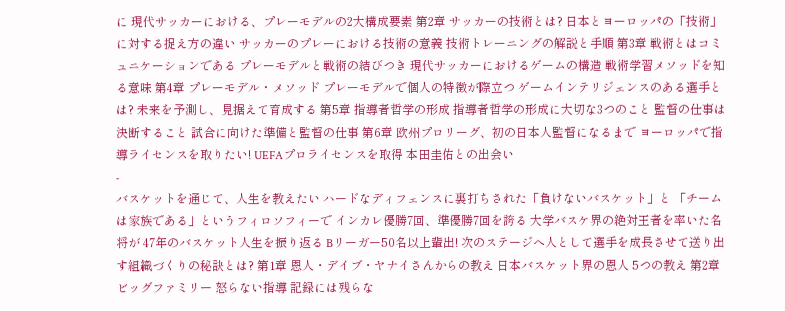に 現代サッカーにおける、プレーモデルの2大構成要素 第2章 サッカーの技術とは? 日本とヨーロッパの「技術」に対する捉え方の違い サッカーのプレーにおける技術の意義 技術トレーニングの解説と手順 第3章 戦術とはコミュニケーションである プレーモデルと戦術の結びつき 現代サッカーにおけるゲームの構造 戦術学習メソッドを知る意味 第4章 プレーモデル・メソッド プレーモデルで個人の特徴が際立つ ゲームインテリジェンスのある選手とは? 未来を予測し、見据えて育成する 第5章 指導者哲学の形成 指導者哲学の形成に大切な3つのこと 監督の仕事は決断すること 試合に向けた準備と監督の仕事 第6章 欧州プロリーグ、初の日本人監督になるまで ヨーロッパで指導ライセンスを取りたい! UEFAプロライセンスを取得 本田圭佑との出会い
-
バスケットを通じて、人生を教えたい ハードなディフェンスに裏打ちされた「負けないバスケット」と 「チームは家族である」というフィロソフィーで インカレ優勝7回、準優勝7回を誇る 大学バスケ界の絶対王者を率いた名将が 47年のバスケット人生を振り返る Bリーガー50名以上輩出! 次のステージへ人として選手を成長させて送り出す組織づくりの秘訣とは? 第1章 恩人・デイブ・ヤナイさんからの教え 日本バスケット界の恩人 5つの教え 第2章 ビッグファミリー 怒らない指導 記録には残らな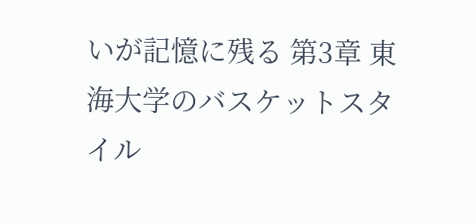いが記憶に残る 第3章 東海大学のバスケットスタイル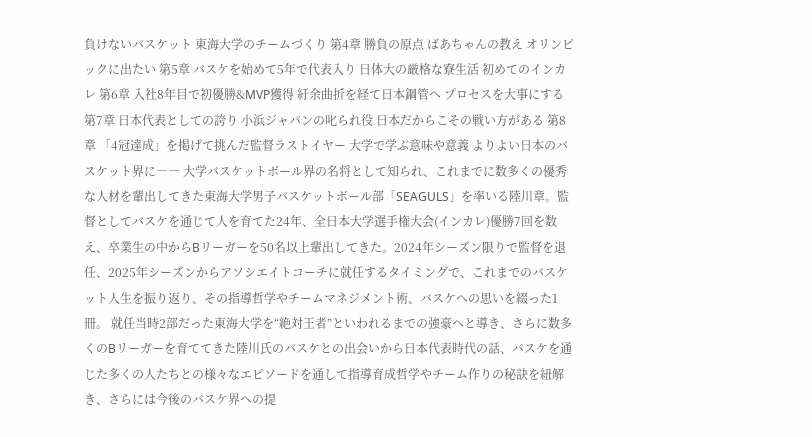負けないバスケット 東海大学のチームづくり 第4章 勝負の原点 ばあちゃんの教え オリンピックに出たい 第5章 バスケを始めて5年で代表入り 日体大の厳格な寮生活 初めてのインカレ 第6章 入社8年目で初優勝&MVP獲得 紆余曲折を経て日本鋼管へ プロセスを大事にする 第7章 日本代表としての誇り 小浜ジャパンの叱られ役 日本だからこその戦い方がある 第8章 「4冠達成」を掲げて挑んだ監督ラストイヤー 大学で学ぶ意味や意義 よりよい日本のバスケット界に―― 大学バスケットボール界の名将として知られ、これまでに数多くの優秀な人材を輩出してきた東海大学男子バスケットボール部「SEAGULS」を率いる陸川章。監督としてバスケを通じて人を育てた24年、全日本大学選手権大会(インカレ)優勝7回を数え、卒業生の中からBリーガーを50名以上輩出してきた。2024年シーズン限りで監督を退任、2025年シーズンからアソシエイトコーチに就任するタイミングで、これまでのバスケット人生を振り返り、その指導哲学やチームマネジメント術、バスケへの思いを綴った1冊。 就任当時2部だった東海大学を“絶対王者”といわれるまでの強豪へと導き、さらに数多くのBリーガーを育ててきた陸川氏のバスケとの出会いから日本代表時代の話、バスケを通じた多くの人たちとの様々なエピソードを通して指導育成哲学やチーム作りの秘訣を紐解き、さらには今後のバスケ界への提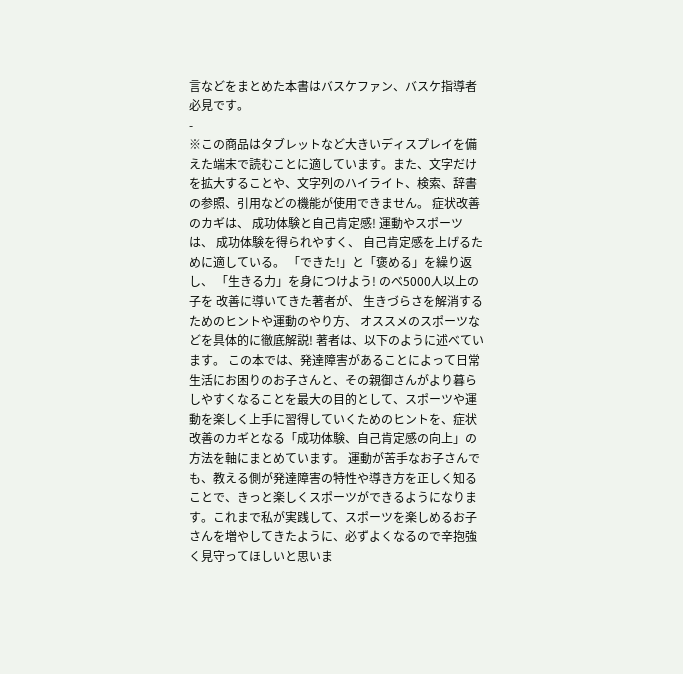言などをまとめた本書はバスケファン、バスケ指導者必見です。
-
※この商品はタブレットなど大きいディスプレイを備えた端末で読むことに適しています。また、文字だけを拡大することや、文字列のハイライト、検索、辞書の参照、引用などの機能が使用できません。 症状改善のカギは、 成功体験と自己肯定感! 運動やスポーツは、 成功体験を得られやすく、 自己肯定感を上げるために適している。 「できた!」と「褒める」を繰り返し、 「生きる力」を身につけよう! のべ5000人以上の子を 改善に導いてきた著者が、 生きづらさを解消するためのヒントや運動のやり方、 オススメのスポーツなどを具体的に徹底解説! 著者は、以下のように述べています。 この本では、発達障害があることによって日常生活にお困りのお子さんと、その親御さんがより暮らしやすくなることを最大の目的として、スポーツや運動を楽しく上手に習得していくためのヒントを、症状改善のカギとなる「成功体験、自己肯定感の向上」の方法を軸にまとめています。 運動が苦手なお子さんでも、教える側が発達障害の特性や導き方を正しく知ることで、きっと楽しくスポーツができるようになります。これまで私が実践して、スポーツを楽しめるお子さんを増やしてきたように、必ずよくなるので辛抱強く見守ってほしいと思いま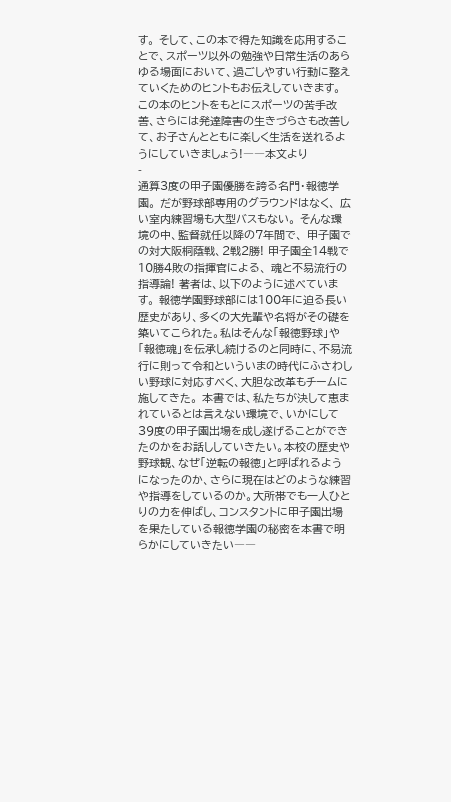す。 そして、この本で得た知識を応用することで、スポーツ以外の勉強や日常生活のあらゆる場面において、過ごしやすい行動に整えていくためのヒントもお伝えしていきます。 この本のヒントをもとにスポーツの苦手改善、さらには発達障害の生きづらさも改善して、お子さんとともに楽しく生活を送れるようにしていきましょう!――本文より
-
通算3度の甲子園優勝を誇る名門・報徳学園。 だが野球部専用のグラウンドはなく、 広い室内練習場も大型バスもない。 そんな環境の中、監督就任以降の7年間で、 甲子園での対大阪桐蔭戦、2戦2勝! 甲子園全14戦で10勝4敗の指揮官による、 魂と不易流行の指導論! 著者は、以下のように述べています。 報徳学園野球部には100年に迫る長い歴史があり、多くの大先輩や名将がその礎を築いてこられた。私はそんな「報徳野球」や「報徳魂」を伝承し続けるのと同時に、不易流行に則って令和といういまの時代にふさわしい野球に対応すべく、大胆な改革もチームに施してきた。 本書では、私たちが決して恵まれているとは言えない環境で、いかにして39度の甲子園出場を成し遂げることができたのかをお話ししていきたい。本校の歴史や野球観、なぜ「逆転の報徳」と呼ばれるようになったのか、さらに現在はどのような練習や指導をしているのか。大所帯でも一人ひとりの力を伸ばし、コンスタントに甲子園出場を果たしている報徳学園の秘密を本書で明らかにしていきたい――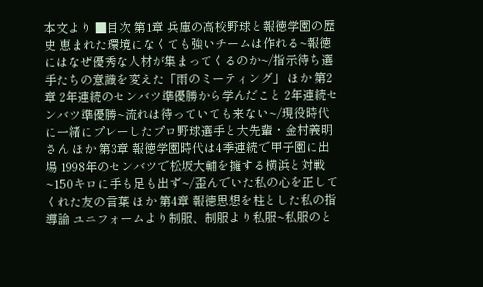本文より ■目次 第1章 兵庫の高校野球と報徳学園の歴史 恵まれた環境になくても強いチームは作れる~報徳にはなぜ優秀な人材が集まってくるのか~/指示待ち選手たちの意識を変えた「雨のミーティング」 ほか 第2章 2年連続のセンバツ準優勝から学んだこと 2年連続センバツ準優勝~流れは待っていても来ない~/現役時代に一緒にプレーしたプロ野球選手と大先輩・金村義明さん ほか 第3章 報徳学園時代は4季連続で甲子園に出場 1998年のセンバツで松坂大輔を擁する横浜と対戦~150キロに手も足も出ず~/歪んでいた私の心を正してくれた友の言葉 ほか 第4章 報徳思想を柱とした私の指導論 ユニフォームより制服、制服より私服~私服のと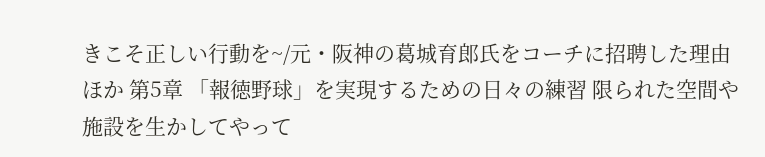きこそ正しい行動を~/元・阪神の葛城育郎氏をコーチに招聘した理由 ほか 第5章 「報徳野球」を実現するための日々の練習 限られた空間や施設を生かしてやって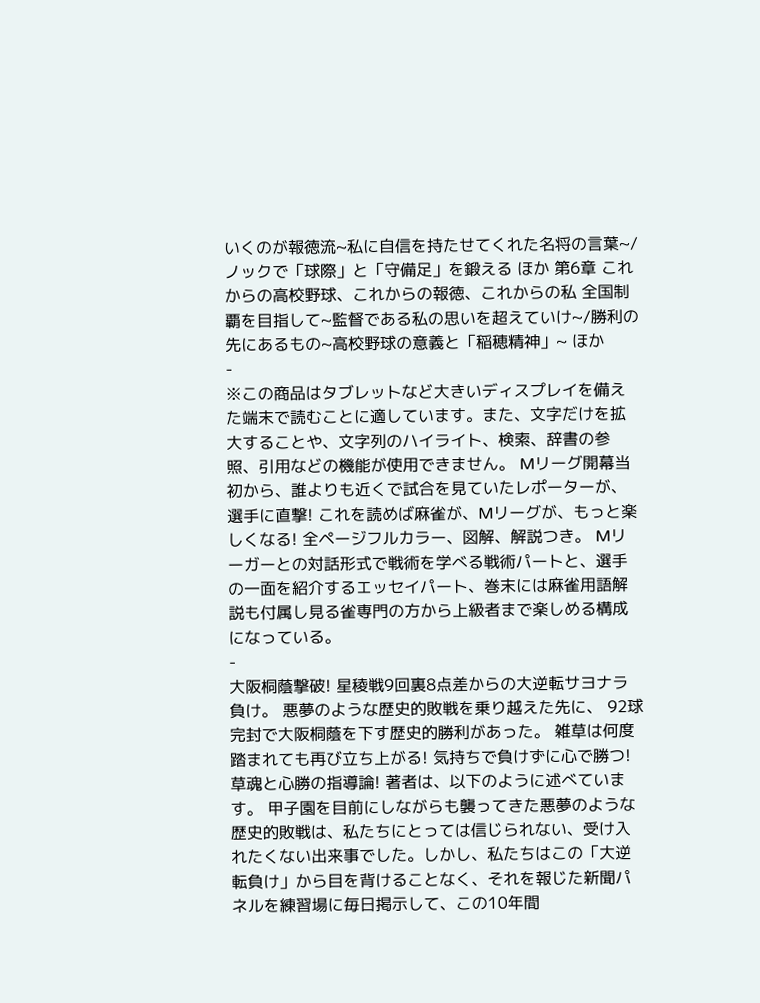いくのが報徳流~私に自信を持たせてくれた名将の言葉~/ノックで「球際」と「守備足」を鍛える ほか 第6章 これからの高校野球、これからの報徳、これからの私 全国制覇を目指して~監督である私の思いを超えていけ~/勝利の先にあるもの~高校野球の意義と「稲穂精神」~ ほか
-
※この商品はタブレットなど大きいディスプレイを備えた端末で読むことに適しています。また、文字だけを拡大することや、文字列のハイライト、検索、辞書の参照、引用などの機能が使用できません。 Mリーグ開幕当初から、誰よりも近くで試合を見ていたレポーターが、選手に直撃! これを読めば麻雀が、Mリーグが、もっと楽しくなる! 全ページフルカラー、図解、解説つき。 Mリーガーとの対話形式で戦術を学べる戦術パートと、選手の一面を紹介するエッセイパート、巻末には麻雀用語解説も付属し見る雀専門の方から上級者まで楽しめる構成になっている。
-
大阪桐蔭撃破! 星稜戦9回裏8点差からの大逆転サヨナラ負け。 悪夢のような歴史的敗戦を乗り越えた先に、 92球完封で大阪桐蔭を下す歴史的勝利があった。 雑草は何度踏まれても再び立ち上がる! 気持ちで負けずに心で勝つ! 草魂と心勝の指導論! 著者は、以下のように述べています。 甲子園を目前にしながらも襲ってきた悪夢のような歴史的敗戦は、私たちにとっては信じられない、受け入れたくない出来事でした。しかし、私たちはこの「大逆転負け」から目を背けることなく、それを報じた新聞パネルを練習場に毎日掲示して、この10年間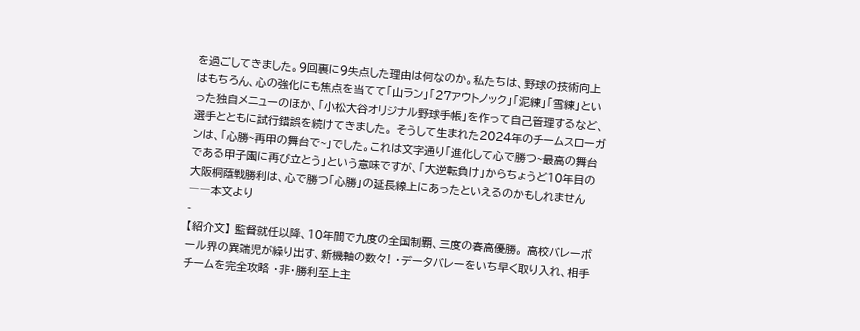を過ごしてきました。9回裏に9失点した理由は何なのか。私たちは、野球の技術向上はもちろん、心の強化にも焦点を当てて「山ラン」「27アウトノック」「泥練」「雪練」といった独自メニューのほか、「小松大谷オリジナル野球手帳」を作って自己管理するなど、選手とともに試行錯誤を続けてきました。 そうして生まれた2024年のチームスローガンは、「心勝~再甲の舞台で~」でした。これは文字通り「進化して心で勝つ~最高の舞台である甲子園に再び立とう」という意味ですが、「大逆転負け」からちょうど10年目の大阪桐蔭戦勝利は、心で勝つ「心勝」の延長線上にあったといえるのかもしれません――本文より
-
【紹介文】 監督就任以降、10年間で九度の全国制覇、三度の春高優勝。 高校バレーボール界の異端児が繰り出す、新機軸の数々! ・データバレーをいち早く取り入れ、相手チームを完全攻略 ・非・勝利至上主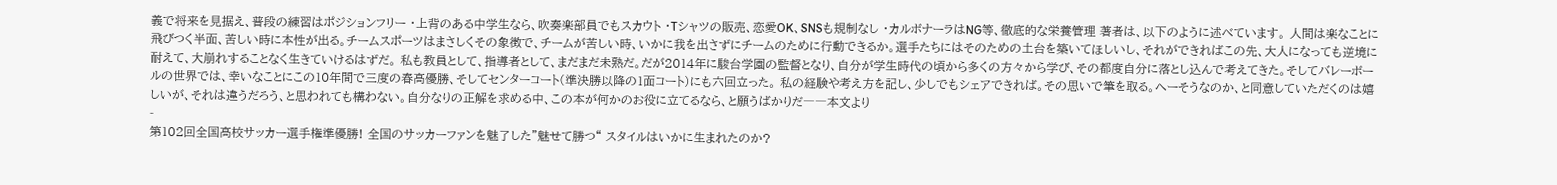義で将来を見据え、普段の練習はポジションフリー ・上背のある中学生なら、吹奏楽部員でもスカウト ・Tシャツの販売、恋愛OK、SNSも規制なし ・カルボナーラはNG等、徹底的な栄養管理 著者は、以下のように述べています。 人間は楽なことに飛びつく半面、苦しい時に本性が出る。チームスポーツはまさしくその象徴で、チームが苦しい時、いかに我を出さずにチームのために行動できるか。選手たちにはそのための土台を築いてほしいし、それができればこの先、大人になっても逆境に耐えて、大崩れすることなく生きていけるはずだ。 私も教員として、指導者として、まだまだ未熟だ。だが2014年に駿台学園の監督となり、自分が学生時代の頃から多くの方々から学び、その都度自分に落とし込んで考えてきた。そしてバレーボールの世界では、幸いなことにこの10年間で三度の春高優勝、そしてセンターコート(準決勝以降の1面コート)にも六回立った。 私の経験や考え方を記し、少しでもシェアできれば。その思いで筆を取る。へーそうなのか、と同意していただくのは嬉しいが、それは違うだろう、と思われても構わない。自分なりの正解を求める中、この本が何かのお役に立てるなら、と願うばかりだ――本文より
-
第102回全国高校サッカー選手権準優勝! 全国のサッカーファンを魅了した”魅せて勝つ“ スタイルはいかに生まれたのか?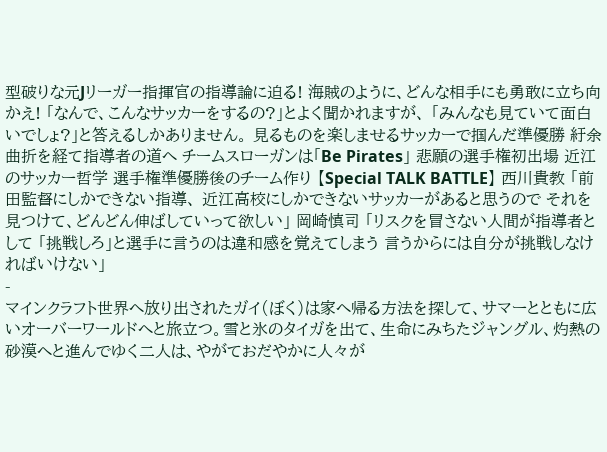型破りな元Jリーガー指揮官の指導論に迫る! 海賊のように、どんな相手にも勇敢に立ち向かえ! 「なんで、こんなサッカーをするの?」とよく聞かれますが、 「みんなも見ていて面白いでしょ?」と答えるしかありません。 見るものを楽しませるサッカーで掴んだ準優勝 紆余曲折を経て指導者の道へ チームスローガンは「Be Pirates」 悲願の選手権初出場 近江のサッカー哲学 選手権準優勝後のチーム作り 【Special TALK BATTLE】 西川貴教 「前田監督にしかできない指導、 近江高校にしかできないサッカーがあると思うので それを見つけて、どんどん伸ばしていって欲しい」 岡崎慎司 「リスクを冒さない人間が指導者として 「挑戦しろ」と選手に言うのは違和感を覚えてしまう 言うからには自分が挑戦しなければいけない」
-
マインクラフト世界へ放り出されたガイ(ぼく)は家へ帰る方法を探して、サマーとともに広いオーバーワールドへと旅立つ。雪と氷のタイガを出て、生命にみちたジャングル、灼熱の砂漠へと進んでゆく二人は、やがておだやかに人々が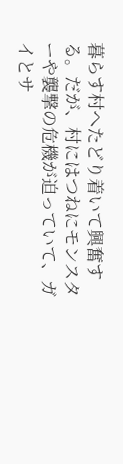暮らす村へたどり着いて興奮する。だが、村にはつねにモンスターや襲撃の危機が迫っていて、ガイとサ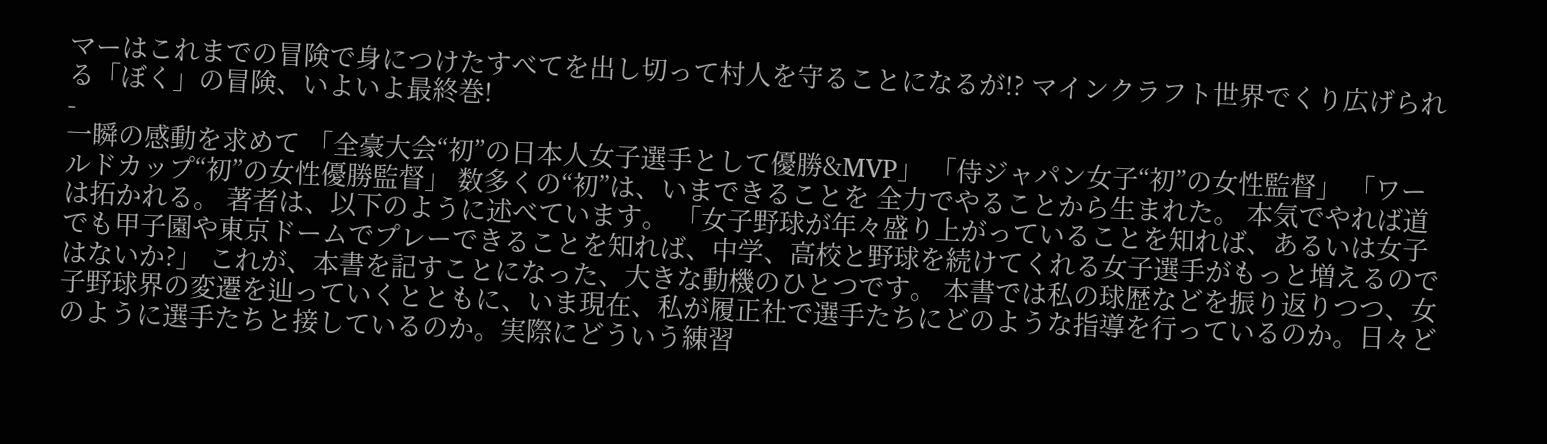マーはこれまでの冒険で身につけたすべてを出し切って村人を守ることになるが!? マインクラフト世界でくり広げられる「ぼく」の冒険、いよいよ最終巻!
-
一瞬の感動を求めて 「全豪大会“初”の日本人女子選手として優勝&MVP」 「侍ジャパン女子“初”の女性監督」 「ワールドカップ“初”の女性優勝監督」 数多くの“初”は、いまできることを 全力でやることから生まれた。 本気でやれば道は拓かれる。 著者は、以下のように述べています。 「女子野球が年々盛り上がっていることを知れば、あるいは女子でも甲子園や東京ドームでプレーできることを知れば、中学、高校と野球を続けてくれる女子選手がもっと増えるのではないか?」 これが、本書を記すことになった、大きな動機のひとつです。 本書では私の球歴などを振り返りつつ、女子野球界の変遷を辿っていくとともに、いま現在、私が履正社で選手たちにどのような指導を行っているのか。日々どのように選手たちと接しているのか。実際にどういう練習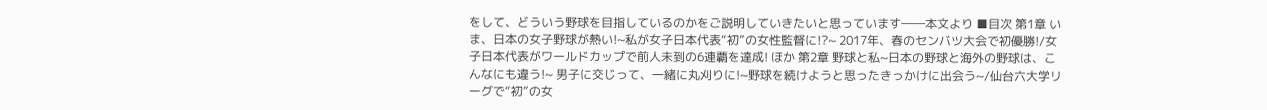をして、どういう野球を目指しているのかをご説明していきたいと思っています――本文より ■目次 第1章 いま、日本の女子野球が熱い!~私が女子日本代表“初”の女性監督に!?~ 2017年、春のセンバツ大会で初優勝!/女子日本代表がワールドカップで前人未到の6連覇を達成! ほか 第2章 野球と私~日本の野球と海外の野球は、こんなにも違う!~ 男子に交じって、一緒に丸刈りに!~野球を続けようと思ったきっかけに出会う~/仙台六大学リーグで“初”の女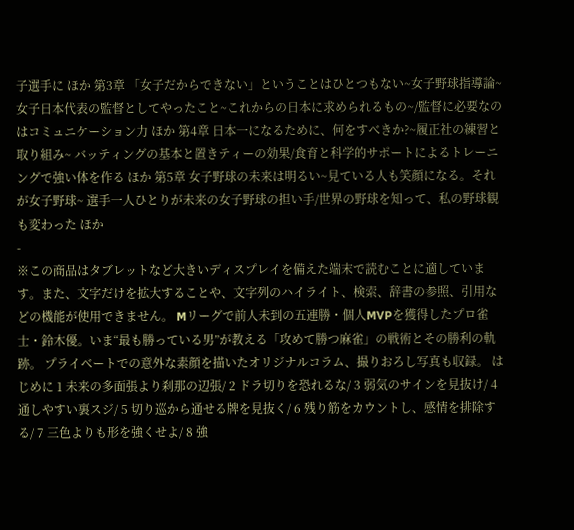子選手に ほか 第3章 「女子だからできない」ということはひとつもない~女子野球指導論~ 女子日本代表の監督としてやったこと~これからの日本に求められるもの~/監督に必要なのはコミュニケーション力 ほか 第4章 日本一になるために、何をすべきか?~履正社の練習と取り組み~ バッティングの基本と置きティーの効果/食育と科学的サポートによるトレーニングで強い体を作る ほか 第5章 女子野球の未来は明るい~見ている人も笑顔になる。それが女子野球~ 選手一人ひとりが未来の女子野球の担い手/世界の野球を知って、私の野球観も変わった ほか
-
※この商品はタブレットなど大きいディスプレイを備えた端末で読むことに適しています。また、文字だけを拡大することや、文字列のハイライト、検索、辞書の参照、引用などの機能が使用できません。 Mリーグで前人未到の五連勝・個人MVPを獲得したプロ雀士・鈴木優。いま“最も勝っている男”が教える「攻めて勝つ麻雀」の戦術とその勝利の軌跡。 プライベートでの意外な素顔を描いたオリジナルコラム、撮りおろし写真も収録。 はじめに 1 未来の多面張より刹那の辺張/ 2 ドラ切りを恐れるな/ 3 弱気のサインを見抜け/ 4 通しやすい裏スジ/ 5 切り巡から通せる牌を見抜く/ 6 残り筋をカウントし、感情を排除する/ 7 三色よりも形を強くせよ/ 8 強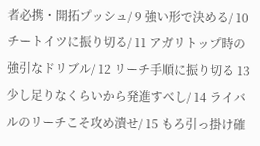者必携・開拓プッシュ/ 9 強い形で決める/ 10 チートイツに振り切る/ 11 アガリトップ時の強引なドリブル/ 12 リーチ手順に振り切る 13 少し足りなくらいから発進すべし/ 14 ライバルのリーチこそ攻め潰せ/ 15 もろ引っ掛け確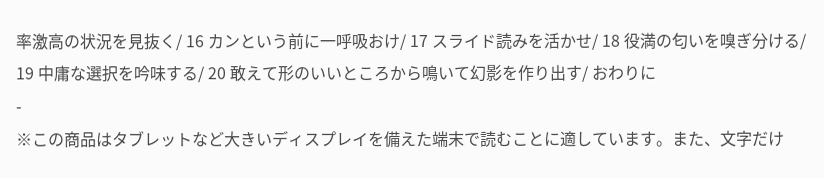率激高の状況を見抜く/ 16 カンという前に一呼吸おけ/ 17 スライド読みを活かせ/ 18 役満の匂いを嗅ぎ分ける/ 19 中庸な選択を吟味する/ 20 敢えて形のいいところから鳴いて幻影を作り出す/ おわりに
-
※この商品はタブレットなど大きいディスプレイを備えた端末で読むことに適しています。また、文字だけ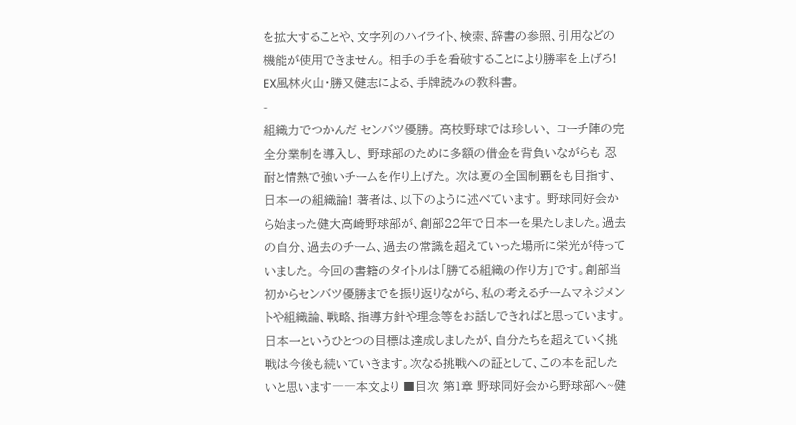を拡大することや、文字列のハイライト、検索、辞書の参照、引用などの機能が使用できません。 相手の手を看破することにより勝率を上げろ! EX風林火山・勝又健志による、手牌読みの教科書。
-
組織力でつかんだ センバツ優勝。 高校野球では珍しい、 コーチ陣の完全分業制を導入し、 野球部のために多額の借金を背負いながらも 忍耐と情熱で強いチームを作り上げた。 次は夏の全国制覇をも目指す、 日本一の組織論! 著者は、以下のように述べています。 野球同好会から始まった健大高崎野球部が、創部22年で日本一を果たしました。過去の自分、過去のチーム、過去の常識を超えていった場所に栄光が待っていました。 今回の書籍のタイトルは「勝てる組織の作り方」です。創部当初からセンバツ優勝までを振り返りながら、私の考えるチームマネジメントや組織論、戦略、指導方針や理念等をお話しできればと思っています。 日本一というひとつの目標は達成しましたが、自分たちを超えていく挑戦は今後も続いていきます。次なる挑戦への証として、この本を記したいと思います――本文より ■目次 第1章 野球同好会から野球部へ~健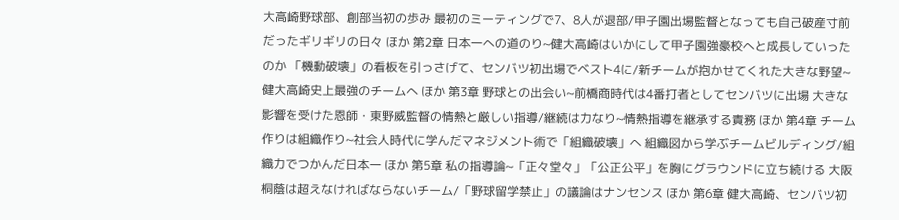大高崎野球部、創部当初の歩み 最初のミーティングで7、8人が退部/甲子園出場監督となっても自己破産寸前だったギリギリの日々 ほか 第2章 日本一への道のり~健大高崎はいかにして甲子園強豪校へと成長していったのか 「機動破壊」の看板を引っさげて、センバツ初出場でベスト4に/新チームが抱かせてくれた大きな野望~健大高崎史上最強のチームへ ほか 第3章 野球との出会い~前橋商時代は4番打者としてセンバツに出場 大きな影響を受けた恩師・東野威監督の情熱と厳しい指導/継続は力なり~情熱指導を継承する責務 ほか 第4章 チーム作りは組織作り~社会人時代に学んだマネジメント術で「組織破壊」へ 組織図から学ぶチームビルディング/組織力でつかんだ日本一 ほか 第5章 私の指導論~「正々堂々」「公正公平」を胸にグラウンドに立ち続ける 大阪桐蔭は超えなければならないチーム/「野球留学禁止」の議論はナンセンス ほか 第6章 健大高崎、センバツ初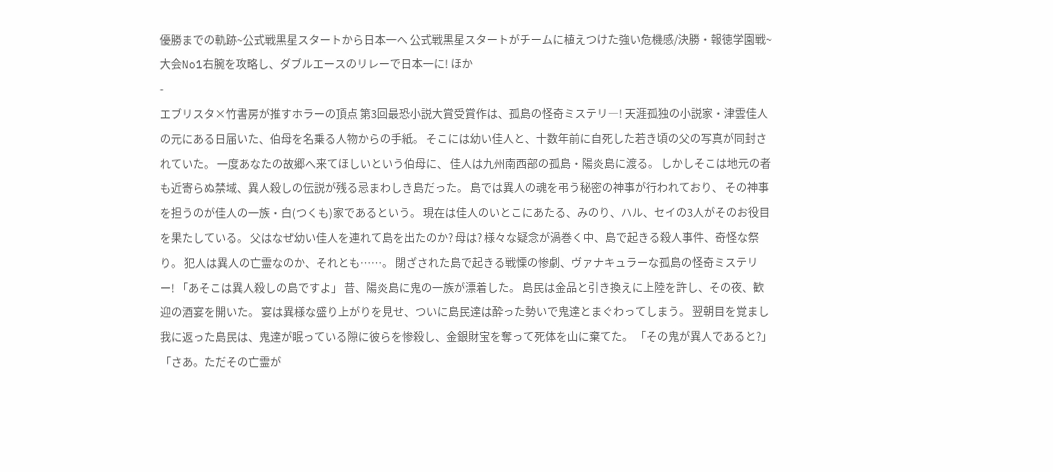優勝までの軌跡~公式戦黒星スタートから日本一へ 公式戦黒星スタートがチームに植えつけた強い危機感/決勝・報徳学園戦~大会No1右腕を攻略し、ダブルエースのリレーで日本一に! ほか
-
エブリスタ×竹書房が推すホラーの頂点 第3回最恐小説大賞受賞作は、孤島の怪奇ミステリ―! 天涯孤独の小説家・津雲佳人の元にある日届いた、伯母を名乗る人物からの手紙。 そこには幼い佳人と、十数年前に自死した若き頃の父の写真が同封されていた。 一度あなたの故郷へ来てほしいという伯母に、 佳人は九州南西部の孤島・陽炎島に渡る。 しかしそこは地元の者も近寄らぬ禁域、異人殺しの伝説が残る忌まわしき島だった。 島では異人の魂を弔う秘密の神事が行われており、 その神事を担うのが佳人の一族・白(つくも)家であるという。 現在は佳人のいとこにあたる、みのり、ハル、セイの3人がそのお役目を果たしている。 父はなぜ幼い佳人を連れて島を出たのか? 母は? 様々な疑念が渦巻く中、島で起きる殺人事件、奇怪な祭り。 犯人は異人の亡霊なのか、それとも……。 閉ざされた島で起きる戦慄の惨劇、ヴァナキュラーな孤島の怪奇ミステリー! 「あそこは異人殺しの島ですよ」 昔、陽炎島に鬼の一族が漂着した。 島民は金品と引き換えに上陸を許し、その夜、歓迎の酒宴を開いた。 宴は異様な盛り上がりを見せ、ついに島民達は酔った勢いで鬼達とまぐわってしまう。 翌朝目を覚まし我に返った島民は、鬼達が眠っている隙に彼らを惨殺し、金銀財宝を奪って死体を山に棄てた。 「その鬼が異人であると?」 「さあ。ただその亡霊が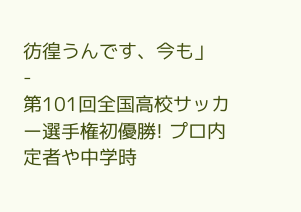彷徨うんです、今も」
-
第101回全国高校サッカー選手権初優勝! プロ内定者や中学時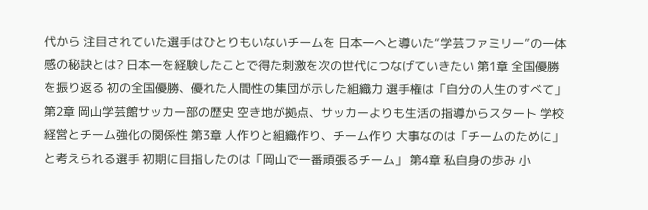代から 注目されていた選手はひとりもいないチームを 日本一へと導いた“学芸ファミリー”の一体感の秘訣とは? 日本一を経験したことで得た刺激を次の世代につなげていきたい 第1章 全国優勝を振り返る 初の全国優勝、優れた人間性の集団が示した組織力 選手権は「自分の人生のすべて」 第2章 岡山学芸館サッカー部の歴史 空き地が拠点、サッカーよりも生活の指導からスタート 学校経営とチーム強化の関係性 第3章 人作りと組織作り、チーム作り 大事なのは「チームのために」と考えられる選手 初期に目指したのは「岡山で一番頑張るチーム」 第4章 私自身の歩み 小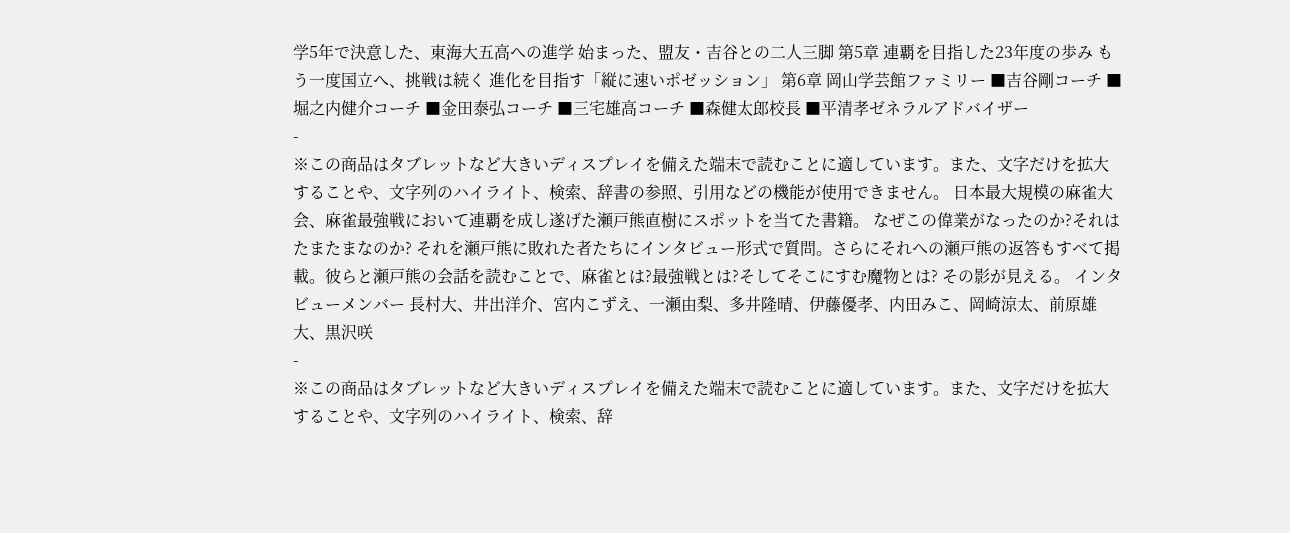学5年で決意した、東海大五高への進学 始まった、盟友・吉谷との二人三脚 第5章 連覇を目指した23年度の歩み もう一度国立へ、挑戦は続く 進化を目指す「縦に速いポゼッション」 第6章 岡山学芸館ファミリー ■吉谷剛コーチ ■堀之内健介コーチ ■金田泰弘コーチ ■三宅雄高コーチ ■森健太郎校長 ■平清孝ゼネラルアドバイザー
-
※この商品はタブレットなど大きいディスプレイを備えた端末で読むことに適しています。また、文字だけを拡大することや、文字列のハイライト、検索、辞書の参照、引用などの機能が使用できません。 日本最大規模の麻雀大会、麻雀最強戦において連覇を成し遂げた瀬戸熊直樹にスポットを当てた書籍。 なぜこの偉業がなったのか?それはたまたまなのか? それを瀬戸熊に敗れた者たちにインタビュー形式で質問。さらにそれへの瀬戸熊の返答もすべて掲載。彼らと瀬戸熊の会話を読むことで、麻雀とは?最強戦とは?そしてそこにすむ魔物とは? その影が見える。 インタビューメンバー 長村大、井出洋介、宮内こずえ、一瀬由梨、多井隆晴、伊藤優孝、内田みこ、岡崎涼太、前原雄大、黒沢咲
-
※この商品はタブレットなど大きいディスプレイを備えた端末で読むことに適しています。また、文字だけを拡大することや、文字列のハイライト、検索、辞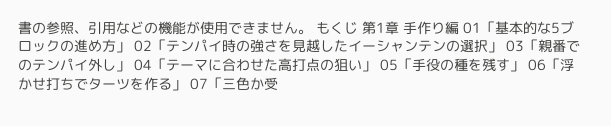書の参照、引用などの機能が使用できません。 もくじ 第1章 手作り編 01「基本的な5ブロックの進め方」 02「テンパイ時の強さを見越したイーシャンテンの選択」 03「親番でのテンパイ外し」 04「テーマに合わせた高打点の狙い」 05「手役の種を残す」 06「浮かせ打ちでターツを作る」 07「三色か受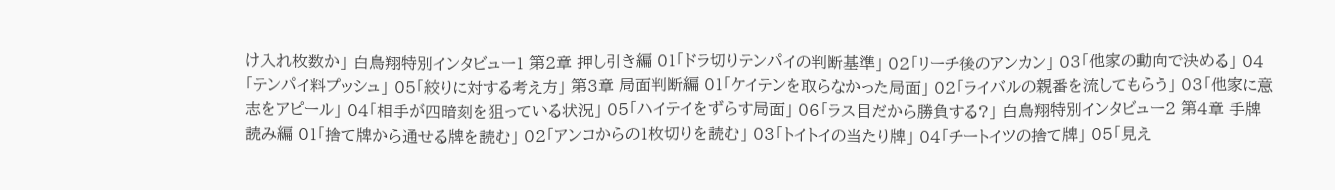け入れ枚数か」 白鳥翔特別インタビュー1 第2章 押し引き編 01「ドラ切りテンパイの判断基準」 02「リーチ後のアンカン」 03「他家の動向で決める」 04「テンパイ料プッシュ」 05「絞りに対する考え方」 第3章 局面判断編 01「ケイテンを取らなかった局面」 02「ライバルの親番を流してもらう」 03「他家に意志をアピール」 04「相手が四暗刻を狙っている状況」 05「ハイテイをずらす局面」 06「ラス目だから勝負する?」 白鳥翔特別インタビュー2 第4章 手牌読み編 01「捨て牌から通せる牌を読む」 02「アンコからの1枚切りを読む」 03「トイトイの当たり牌」 04「チートイツの捨て牌」 05「見え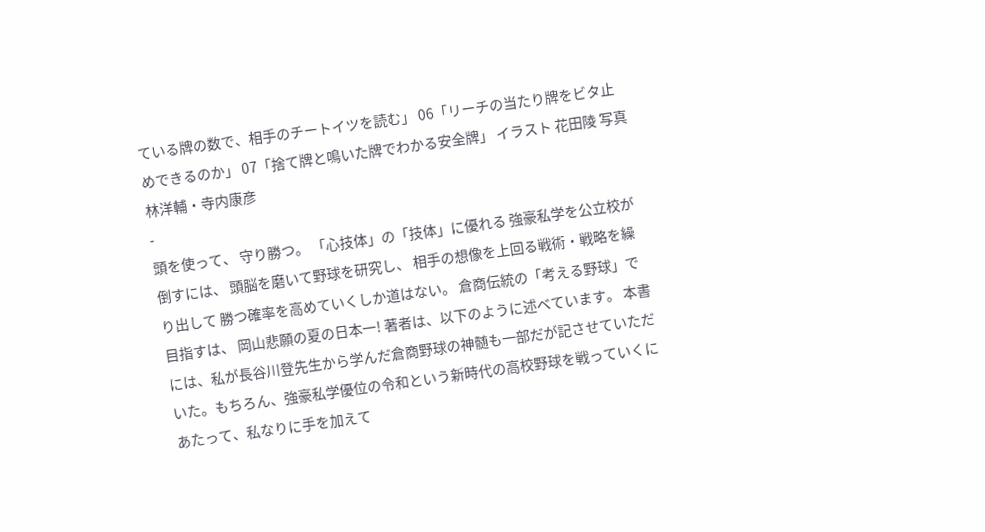ている牌の数で、相手のチートイツを読む」 06「リーチの当たり牌をビタ止めできるのか」 07「捨て牌と鳴いた牌でわかる安全牌」 イラスト 花田陵 写真 林洋輔・寺内康彦
-
頭を使って、 守り勝つ。 「心技体」の「技体」に優れる 強豪私学を公立校が倒すには、 頭脳を磨いて野球を研究し、 相手の想像を上回る戦術・戦略を繰り出して 勝つ確率を高めていくしか道はない。 倉商伝統の「考える野球」で目指すは、 岡山悲願の夏の日本一! 著者は、以下のように述べています。 本書には、私が長谷川登先生から学んだ倉商野球の神髄も一部だが記させていただいた。もちろん、強豪私学優位の令和という新時代の高校野球を戦っていくにあたって、私なりに手を加えて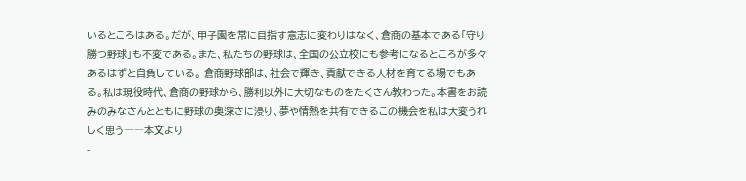いるところはある。だが、甲子園を常に目指す意志に変わりはなく、倉商の基本である「守り勝つ野球」も不変である。また、私たちの野球は、全国の公立校にも参考になるところが多々あるはずと自負している。 倉商野球部は、社会で輝き、貢献できる人材を育てる場でもある。私は現役時代、倉商の野球から、勝利以外に大切なものをたくさん教わった。本書をお読みのみなさんとともに野球の奥深さに浸り、夢や情熱を共有できるこの機会を私は大変うれしく思う――本文より
-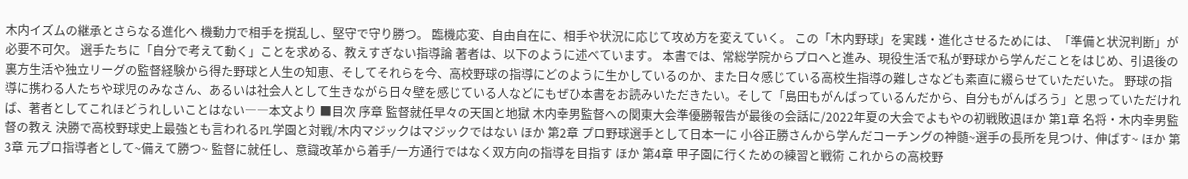木内イズムの継承とさらなる進化へ 機動力で相手を撹乱し、堅守で守り勝つ。 臨機応変、自由自在に、相手や状況に応じて攻め方を変えていく。 この「木内野球」を実践・進化させるためには、「準備と状況判断」が必要不可欠。 選手たちに「自分で考えて動く」ことを求める、教えすぎない指導論 著者は、以下のように述べています。 本書では、常総学院からプロへと進み、現役生活で私が野球から学んだことをはじめ、引退後の裏方生活や独立リーグの監督経験から得た野球と人生の知恵、そしてそれらを今、高校野球の指導にどのように生かしているのか、また日々感じている高校生指導の難しさなども素直に綴らせていただいた。 野球の指導に携わる人たちや球児のみなさん、あるいは社会人として生きながら日々壁を感じている人などにもぜひ本書をお読みいただきたい。そして「島田もがんばっているんだから、自分もがんばろう」と思っていただければ、著者としてこれほどうれしいことはない――本文より ■目次 序章 監督就任早々の天国と地獄 木内幸男監督への関東大会準優勝報告が最後の会話に/2022年夏の大会でよもやの初戦敗退ほか 第1章 名将・木内幸男監督の教え 決勝で高校野球史上最強とも言われるPL学園と対戦/木内マジックはマジックではない ほか 第2章 プロ野球選手として日本一に 小谷正勝さんから学んだコーチングの神髄~選手の長所を見つけ、伸ばす~ ほか 第3章 元プロ指導者として~備えて勝つ~ 監督に就任し、意識改革から着手/一方通行ではなく双方向の指導を目指す ほか 第4章 甲子園に行くための練習と戦術 これからの高校野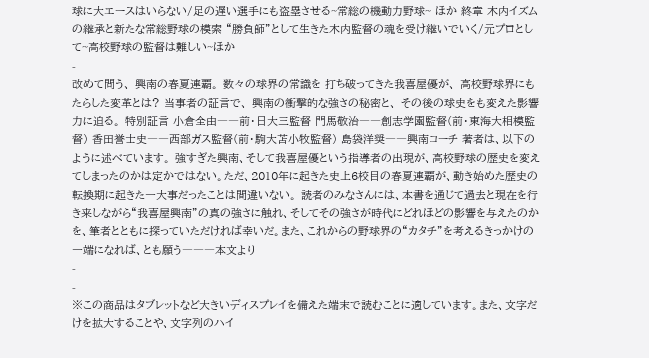球に大エースはいらない/足の遅い選手にも盗塁させる~常総の機動力野球~ ほか 終章 木内イズムの継承と新たな常総野球の模索 “勝負師”として生きた木内監督の魂を受け継いでいく/元プロとして~高校野球の監督は難しい~ほか
-
改めて問う、 興南の春夏連覇。 数々の球界の常識を 打ち破ってきた我喜屋優が、 高校野球界にもたらした変革とは? 当事者の証言で、 興南の衝撃的な強さの秘密と、 その後の球史をも変えた影響力に迫る。 特別証言 小倉全由――前・日大三監督 門馬敬治――創志学園監督(前・東海大相模監督) 香田誉士史――西部ガス監督(前・駒大苫小牧監督) 島袋洋奨――興南コーチ 著者は、以下のように述べています。 強すぎた興南、そして我喜屋優という指導者の出現が、高校野球の歴史を変えてしまったのかは定かではない。ただ、2010年に起きた史上6校目の春夏連覇が、動き始めた歴史の転換期に起きた一大事だったことは間違いない。 読者のみなさんには、本書を通じて過去と現在を行き来しながら“我喜屋興南”の真の強さに触れ、そしてその強さが時代にどれほどの影響を与えたのかを、筆者とともに探っていただければ幸いだ。また、これからの野球界の“カタチ”を考えるきっかけの一端になれば、とも願う―――本文より
-
-
※この商品はタブレットなど大きいディスプレイを備えた端末で読むことに適しています。また、文字だけを拡大することや、文字列のハイ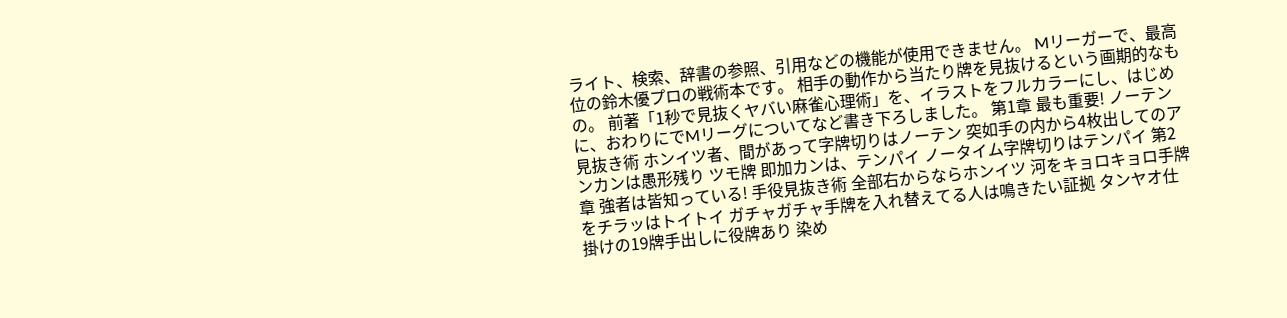ライト、検索、辞書の参照、引用などの機能が使用できません。 Mリーガーで、最高位の鈴木優プロの戦術本です。 相手の動作から当たり牌を見抜けるという画期的なもの。 前著「1秒で見抜くヤバい麻雀心理術」を、イラストをフルカラーにし、はじめに、おわりにでMリーグについてなど書き下ろしました。 第1章 最も重要! ノーテン見抜き術 ホンイツ者、間があって字牌切りはノーテン 突如手の内から4枚出してのアンカンは愚形残り ツモ牌 即加カンは、テンパイ ノータイム字牌切りはテンパイ 第2章 強者は皆知っている! 手役見抜き術 全部右からならホンイツ 河をキョロキョロ手牌をチラッはトイトイ ガチャガチャ手牌を入れ替えてる人は鳴きたい証拠 タンヤオ仕掛けの19牌手出しに役牌あり 染め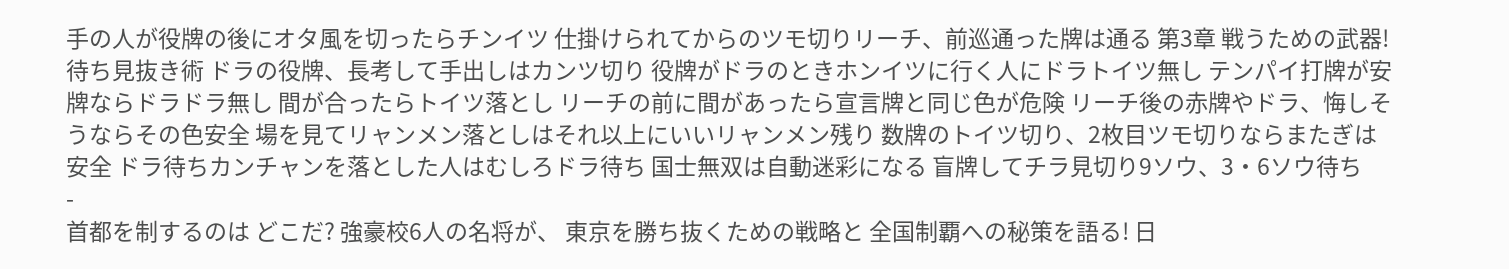手の人が役牌の後にオタ風を切ったらチンイツ 仕掛けられてからのツモ切りリーチ、前巡通った牌は通る 第3章 戦うための武器! 待ち見抜き術 ドラの役牌、長考して手出しはカンツ切り 役牌がドラのときホンイツに行く人にドラトイツ無し テンパイ打牌が安牌ならドラドラ無し 間が合ったらトイツ落とし リーチの前に間があったら宣言牌と同じ色が危険 リーチ後の赤牌やドラ、悔しそうならその色安全 場を見てリャンメン落としはそれ以上にいいリャンメン残り 数牌のトイツ切り、2枚目ツモ切りならまたぎは安全 ドラ待ちカンチャンを落とした人はむしろドラ待ち 国士無双は自動迷彩になる 盲牌してチラ見切り9ソウ、3・6ソウ待ち
-
首都を制するのは どこだ? 強豪校6人の名将が、 東京を勝ち抜くための戦略と 全国制覇への秘策を語る! 日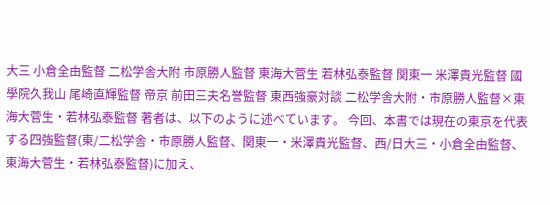大三 小倉全由監督 二松学舎大附 市原勝人監督 東海大菅生 若林弘泰監督 関東一 米澤貴光監督 國學院久我山 尾崎直輝監督 帝京 前田三夫名誉監督 東西強豪対談 二松学舎大附・市原勝人監督×東海大菅生・若林弘泰監督 著者は、以下のように述べています。 今回、本書では現在の東京を代表する四強監督(東/二松学舎・市原勝人監督、関東一・米澤貴光監督、西/日大三・小倉全由監督、東海大菅生・若林弘泰監督)に加え、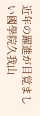近年の躍進が目覚ましい國學院久我山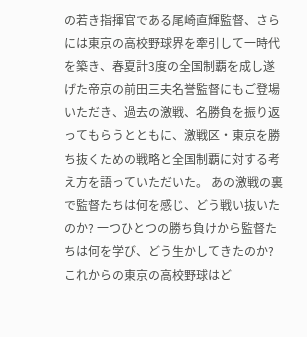の若き指揮官である尾崎直輝監督、さらには東京の高校野球界を牽引して一時代を築き、春夏計3度の全国制覇を成し遂げた帝京の前田三夫名誉監督にもご登場いただき、過去の激戦、名勝負を振り返ってもらうとともに、激戦区・東京を勝ち抜くための戦略と全国制覇に対する考え方を語っていただいた。 あの激戦の裏で監督たちは何を感じ、どう戦い抜いたのか? 一つひとつの勝ち負けから監督たちは何を学び、どう生かしてきたのか? これからの東京の高校野球はど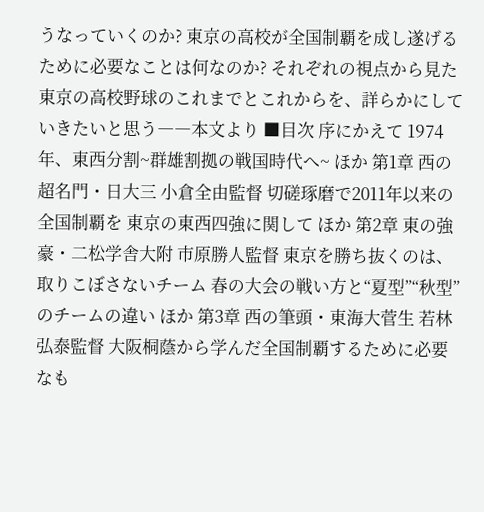うなっていくのか? 東京の高校が全国制覇を成し遂げるために必要なことは何なのか? それぞれの視点から見た東京の高校野球のこれまでとこれからを、詳らかにしていきたいと思う――本文より ■目次 序にかえて 1974年、東西分割~群雄割拠の戦国時代へ~ ほか 第1章 西の超名門・日大三 小倉全由監督 切磋琢磨で2011年以来の全国制覇を 東京の東西四強に関して ほか 第2章 東の強豪・二松学舎大附 市原勝人監督 東京を勝ち抜くのは、取りこぼさないチーム 春の大会の戦い方と“夏型”“秋型”のチームの違い ほか 第3章 西の筆頭・東海大菅生 若林弘泰監督 大阪桐蔭から学んだ全国制覇するために必要なも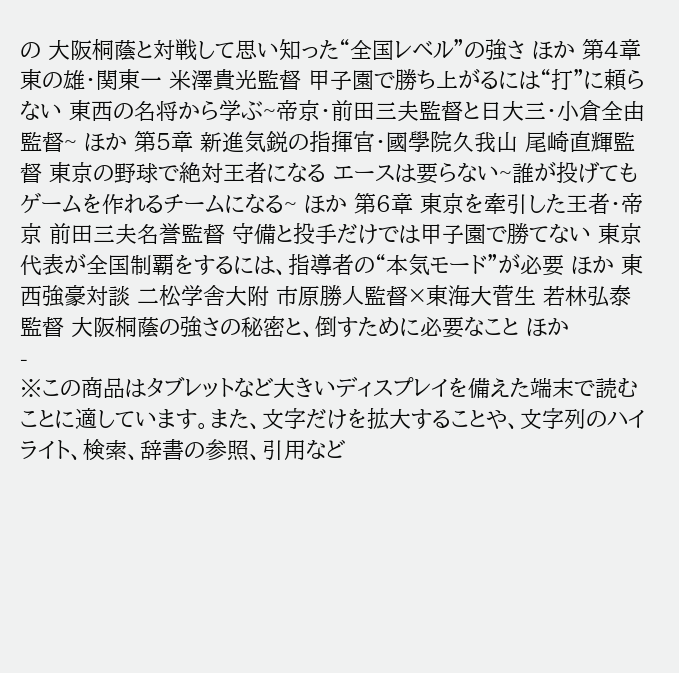の 大阪桐蔭と対戦して思い知った“全国レベル”の強さ ほか 第4章 東の雄・関東一 米澤貴光監督 甲子園で勝ち上がるには“打”に頼らない 東西の名将から学ぶ~帝京・前田三夫監督と日大三・小倉全由監督~ ほか 第5章 新進気鋭の指揮官・國學院久我山 尾崎直輝監督 東京の野球で絶対王者になる エースは要らない~誰が投げてもゲームを作れるチームになる~ ほか 第6章 東京を牽引した王者・帝京 前田三夫名誉監督 守備と投手だけでは甲子園で勝てない 東京代表が全国制覇をするには、指導者の“本気モード”が必要 ほか 東西強豪対談 二松学舎大附 市原勝人監督×東海大菅生 若林弘泰監督 大阪桐蔭の強さの秘密と、倒すために必要なこと ほか
-
※この商品はタブレットなど大きいディスプレイを備えた端末で読むことに適しています。また、文字だけを拡大することや、文字列のハイライト、検索、辞書の参照、引用など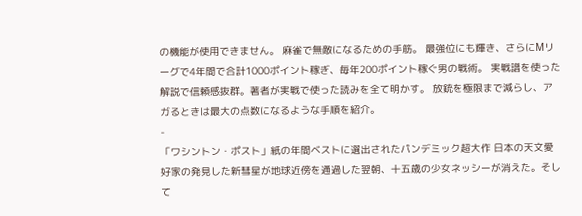の機能が使用できません。 麻雀で無敵になるための手筋。 最強位にも輝き、さらにMリーグで4年間で合計1000ポイント稼ぎ、毎年200ポイント稼ぐ男の戦術。 実戦譜を使った解説で信頼感抜群。著者が実戦で使った読みを全て明かす。 放銃を極限まで減らし、アガるときは最大の点数になるような手順を紹介。
-
「ワシントン・ポスト」紙の年間ベストに選出されたパンデミック超大作 日本の天文愛好家の発見した新彗星が地球近傍を通過した翌朝、十五歳の少女ネッシーが消えた。そして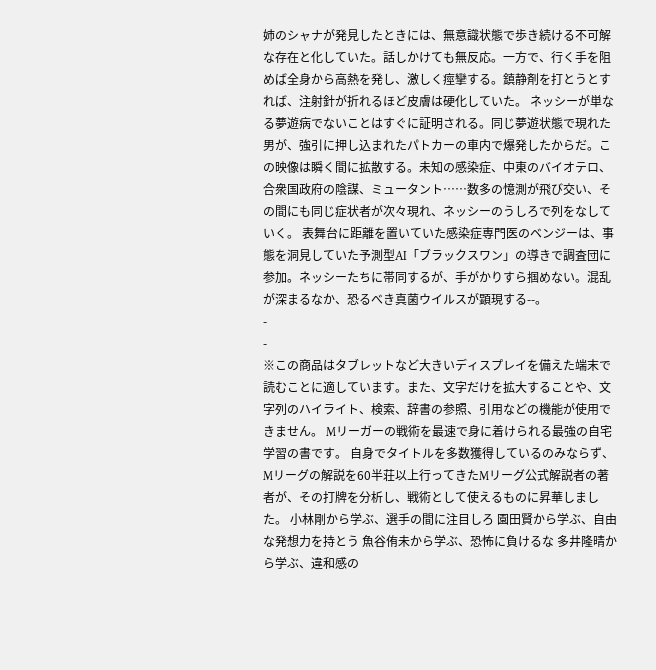姉のシャナが発見したときには、無意識状態で歩き続ける不可解な存在と化していた。話しかけても無反応。一方で、行く手を阻めば全身から高熱を発し、激しく痙攣する。鎮静剤を打とうとすれば、注射針が折れるほど皮膚は硬化していた。 ネッシーが単なる夢遊病でないことはすぐに証明される。同じ夢遊状態で現れた男が、強引に押し込まれたパトカーの車内で爆発したからだ。この映像は瞬く間に拡散する。未知の感染症、中東のバイオテロ、合衆国政府の陰謀、ミュータント……数多の憶測が飛び交い、その間にも同じ症状者が次々現れ、ネッシーのうしろで列をなしていく。 表舞台に距離を置いていた感染症専門医のベンジーは、事態を洞見していた予測型AI「ブラックスワン」の導きで調査団に参加。ネッシーたちに帯同するが、手がかりすら掴めない。混乱が深まるなか、恐るべき真菌ウイルスが顕現する--。
-
-
※この商品はタブレットなど大きいディスプレイを備えた端末で読むことに適しています。また、文字だけを拡大することや、文字列のハイライト、検索、辞書の参照、引用などの機能が使用できません。 Mリーガーの戦術を最速で身に着けられる最強の自宅学習の書です。 自身でタイトルを多数獲得しているのみならず、Mリーグの解説を60半荘以上行ってきたMリーグ公式解説者の著者が、その打牌を分析し、戦術として使えるものに昇華しました。 小林剛から学ぶ、選手の間に注目しろ 園田賢から学ぶ、自由な発想力を持とう 魚谷侑未から学ぶ、恐怖に負けるな 多井隆晴から学ぶ、違和感の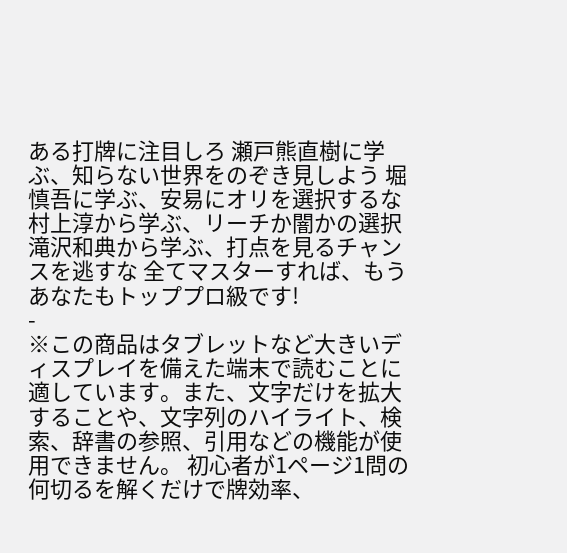ある打牌に注目しろ 瀬戸熊直樹に学ぶ、知らない世界をのぞき見しよう 堀慎吾に学ぶ、安易にオリを選択するな 村上淳から学ぶ、リーチか闇かの選択 滝沢和典から学ぶ、打点を見るチャンスを逃すな 全てマスターすれば、もうあなたもトッププロ級です!
-
※この商品はタブレットなど大きいディスプレイを備えた端末で読むことに適しています。また、文字だけを拡大することや、文字列のハイライト、検索、辞書の参照、引用などの機能が使用できません。 初心者が1ページ1問の何切るを解くだけで牌効率、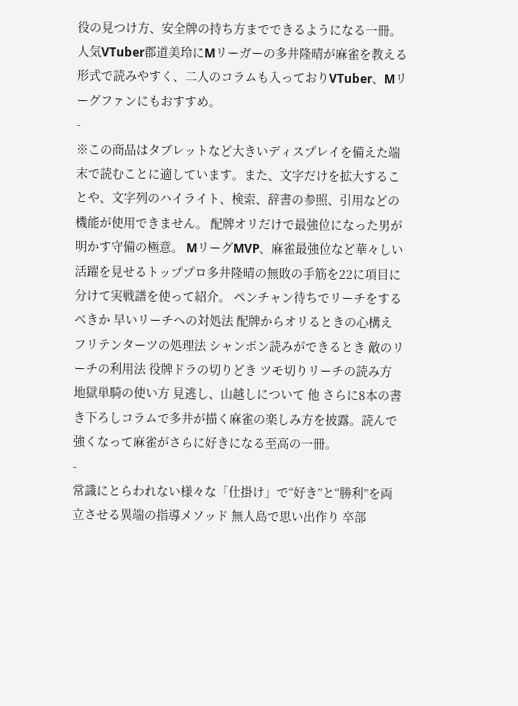役の見つけ方、安全牌の持ち方までできるようになる一冊。 人気VTuber郡道美玲にMリーガーの多井隆晴が麻雀を教える形式で読みやすく、二人のコラムも入っておりVTuber、Mリーグファンにもおすすめ。
-
※この商品はタブレットなど大きいディスプレイを備えた端末で読むことに適しています。また、文字だけを拡大することや、文字列のハイライト、検索、辞書の参照、引用などの機能が使用できません。 配牌オリだけで最強位になった男が明かす守備の極意。 MリーグMVP、麻雀最強位など華々しい活躍を見せるトッププロ多井隆晴の無敗の手筋を22に項目に分けて実戦譜を使って紹介。 ペンチャン待ちでリーチをするべきか 早いリーチへの対処法 配牌からオリるときの心構え フリテンターツの処理法 シャンポン読みができるとき 敵のリーチの利用法 役牌ドラの切りどき ツモ切りリーチの読み方 地獄単騎の使い方 見逃し、山越しについて 他 さらに8本の書き下ろしコラムで多井が描く麻雀の楽しみ方を披露。読んで強くなって麻雀がさらに好きになる至高の一冊。
-
常識にとらわれない様々な「仕掛け」で“好き”と“勝利”を両立させる異端の指導メソッド 無人島で思い出作り 卒部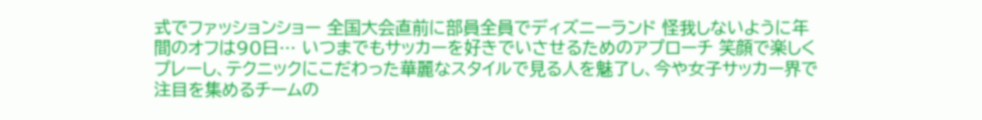式でファッションショー 全国大会直前に部員全員でディズニーランド 怪我しないように年間のオフは90日… いつまでもサッカーを好きでいさせるためのアプローチ 笑顔で楽しくプレーし、テクニックにこだわった華麗なスタイルで見る人を魅了し、今や女子サッカー界で注目を集めるチームの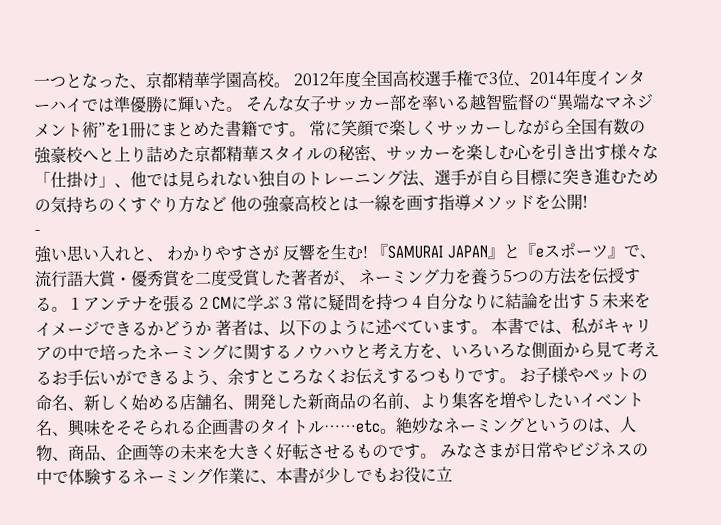一つとなった、京都精華学園高校。 2012年度全国高校選手権で3位、2014年度インターハイでは準優勝に輝いた。 そんな女子サッカー部を率いる越智監督の“異端なマネジメント術”を1冊にまとめた書籍です。 常に笑顔で楽しくサッカーしながら全国有数の強豪校へと上り詰めた京都精華スタイルの秘密、サッカーを楽しむ心を引き出す様々な「仕掛け」、他では見られない独自のトレーニング法、選手が自ら目標に突き進むための気持ちのくすぐり方など 他の強豪高校とは一線を画す指導メソッドを公開!
-
強い思い入れと、 わかりやすさが 反響を生む! 『SAMURAI JAPAN』と『eスポーツ』で、 流行語大賞・優秀賞を二度受賞した著者が、 ネーミング力を養う5つの方法を伝授する。 1 アンテナを張る 2 CMに学ぶ 3 常に疑問を持つ 4 自分なりに結論を出す 5 未来をイメージできるかどうか 著者は、以下のように述べています。 本書では、私がキャリアの中で培ったネーミングに関するノウハウと考え方を、いろいろな側面から見て考えるお手伝いができるよう、余すところなくお伝えするつもりです。 お子様やペットの命名、新しく始める店舗名、開発した新商品の名前、より集客を増やしたいイベント名、興味をそそられる企画書のタイトル……etc。絶妙なネーミングというのは、人物、商品、企画等の未来を大きく好転させるものです。 みなさまが日常やビジネスの中で体験するネーミング作業に、本書が少しでもお役に立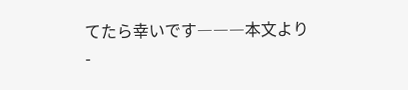てたら幸いです―――本文より
-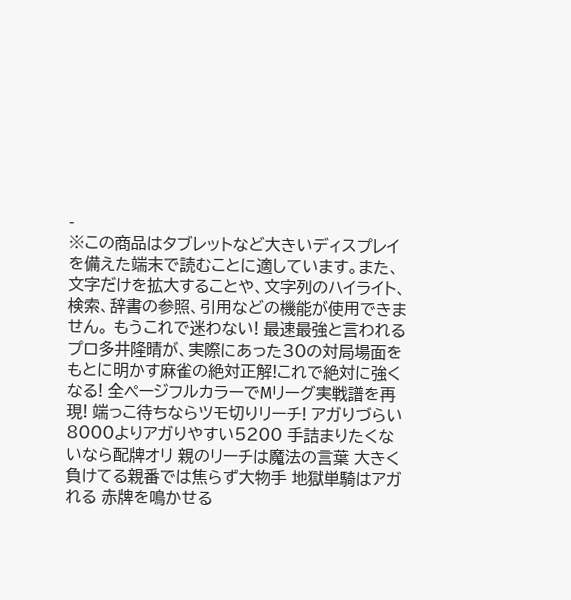-
※この商品はタブレットなど大きいディスプレイを備えた端末で読むことに適しています。また、文字だけを拡大することや、文字列のハイライト、検索、辞書の参照、引用などの機能が使用できません。 もうこれで迷わない! 最速最強と言われるプロ多井隆晴が、実際にあった30の対局場面をもとに明かす麻雀の絶対正解!これで絶対に強くなる! 全ページフルカラーでMリーグ実戦譜を再現! 端っこ待ちならツモ切りリーチ! アガりづらい8000よりアガりやすい5200 手詰まりたくないなら配牌オリ 親のリーチは魔法の言葉 大きく負けてる親番では焦らず大物手 地獄単騎はアガれる 赤牌を鳴かせる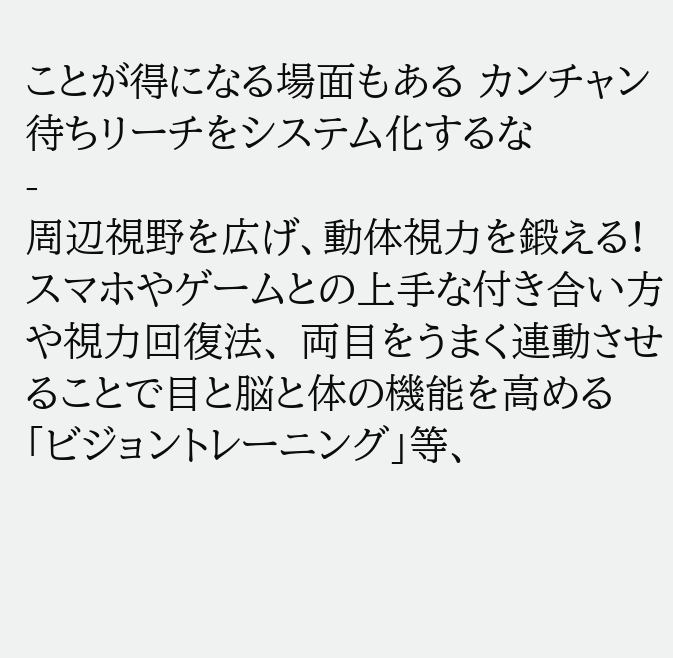ことが得になる場面もある カンチャン待ちリーチをシステム化するな
-
周辺視野を広げ、動体視力を鍛える! スマホやゲームとの上手な付き合い方や視力回復法、 両目をうまく連動させることで目と脳と体の機能を高める 「ビジョントレーニング」等、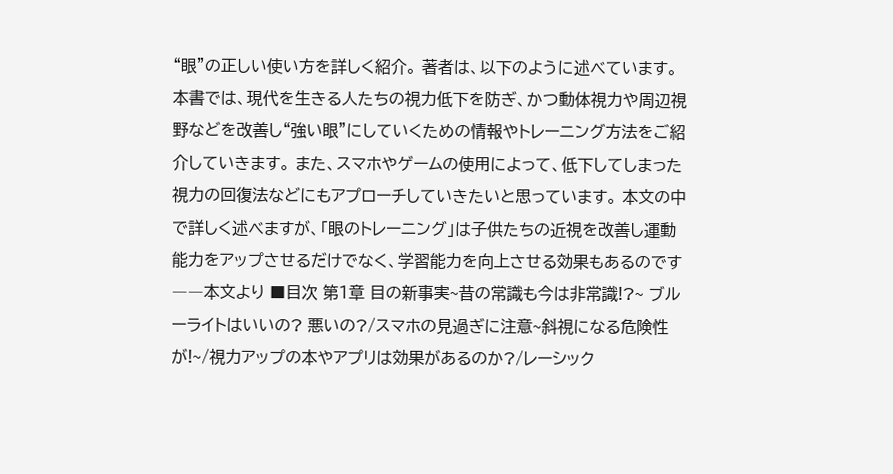“眼”の正しい使い方を詳しく紹介。 著者は、以下のように述べています。 本書では、現代を生きる人たちの視力低下を防ぎ、かつ動体視力や周辺視野などを改善し“強い眼”にしていくための情報やトレーニング方法をご紹介していきます。 また、スマホやゲームの使用によって、低下してしまった視力の回復法などにもアプローチしていきたいと思っています。 本文の中で詳しく述べますが、「眼のトレーニング」は子供たちの近視を改善し運動能力をアップさせるだけでなく、学習能力を向上させる効果もあるのです――本文より ■目次 第1章 目の新事実~昔の常識も今は非常識!?~ ブルーライトはいいの? 悪いの?/スマホの見過ぎに注意~斜視になる危険性が!~/視力アップの本やアプリは効果があるのか?/レーシック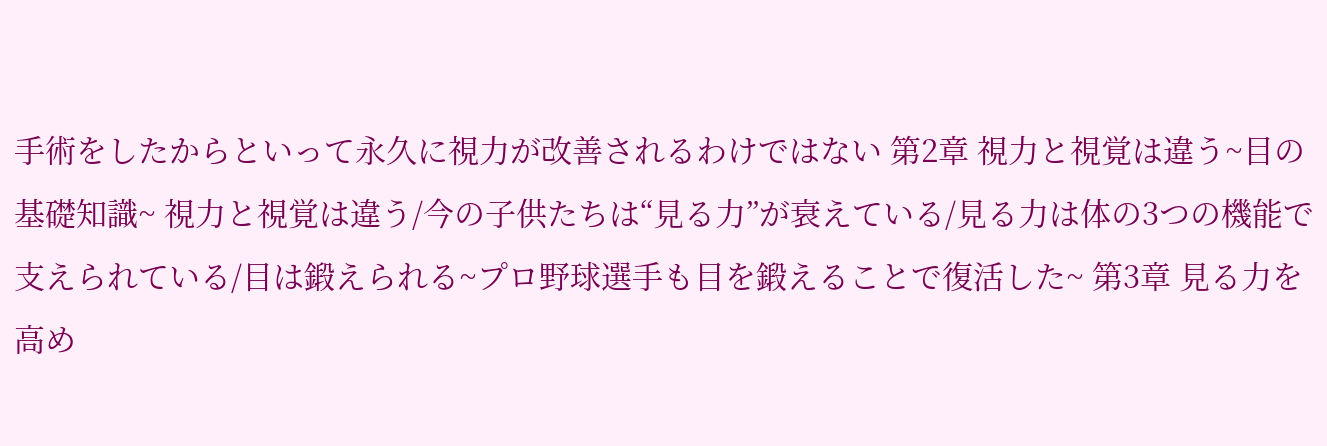手術をしたからといって永久に視力が改善されるわけではない 第2章 視力と視覚は違う~目の基礎知識~ 視力と視覚は違う/今の子供たちは“見る力”が衰えている/見る力は体の3つの機能で支えられている/目は鍛えられる~プロ野球選手も目を鍛えることで復活した~ 第3章 見る力を高め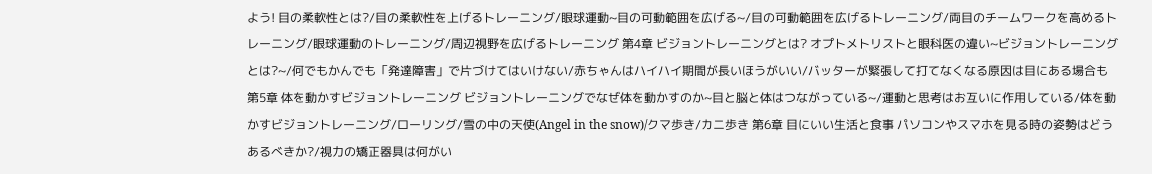よう! 目の柔軟性とは?/目の柔軟性を上げるトレーニング/眼球運動~目の可動範囲を広げる~/目の可動範囲を広げるトレーニング/両目のチームワークを高めるトレーニング/眼球運動のトレーニング/周辺視野を広げるトレーニング 第4章 ビジョントレーニングとは? オプトメトリストと眼科医の違い~ビジョントレーニングとは?~/何でもかんでも「発達障害」で片づけてはいけない/赤ちゃんはハイハイ期間が長いほうがいい/バッターが緊張して打てなくなる原因は目にある場合も 第5章 体を動かすビジョントレーニング ビジョントレーニングでなぜ体を動かすのか~目と脳と体はつながっている~/運動と思考はお互いに作用している/体を動かすビジョントレーニング/ローリング/雪の中の天使(Angel in the snow)/クマ歩き/カニ歩き 第6章 目にいい生活と食事 パソコンやスマホを見る時の姿勢はどうあるべきか?/視力の矯正器具は何がい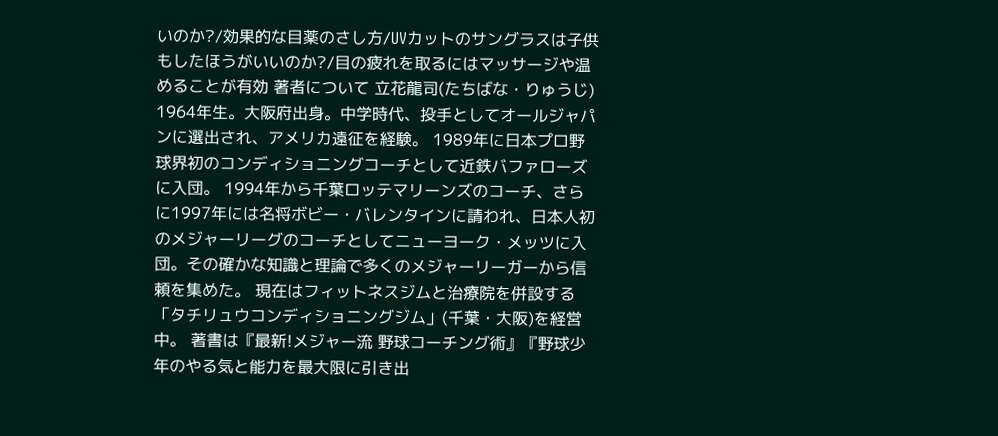いのか?/効果的な目薬のさし方/UVカットのサングラスは子供もしたほうがいいのか?/目の疲れを取るにはマッサージや温めることが有効 著者について 立花龍司(たちばな・りゅうじ) 1964年生。大阪府出身。中学時代、投手としてオールジャパンに選出され、アメリカ遠征を経験。 1989年に日本プロ野球界初のコンディショニングコーチとして近鉄バファローズに入団。 1994年から千葉ロッテマリーンズのコーチ、さらに1997年には名将ボビー・バレンタインに請われ、日本人初のメジャーリーグのコーチとしてニューヨーク・メッツに入団。その確かな知識と理論で多くのメジャーリーガーから信頼を集めた。 現在はフィットネスジムと治療院を併設する「タチリュウコンディショニングジム」(千葉・大阪)を経営中。 著書は『最新!メジャー流 野球コーチング術』『野球少年のやる気と能力を最大限に引き出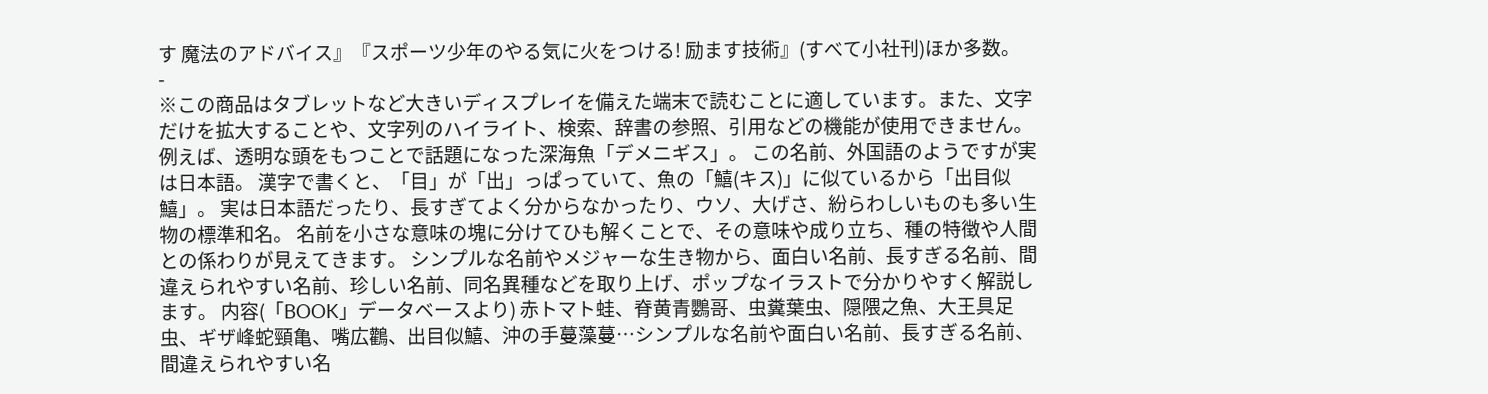す 魔法のアドバイス』『スポーツ少年のやる気に火をつける! 励ます技術』(すべて小社刊)ほか多数。
-
※この商品はタブレットなど大きいディスプレイを備えた端末で読むことに適しています。また、文字だけを拡大することや、文字列のハイライト、検索、辞書の参照、引用などの機能が使用できません。 例えば、透明な頭をもつことで話題になった深海魚「デメニギス」。 この名前、外国語のようですが実は日本語。 漢字で書くと、「目」が「出」っぱっていて、魚の「鱚(キス)」に似ているから「出目似鱚」。 実は日本語だったり、長すぎてよく分からなかったり、ウソ、大げさ、紛らわしいものも多い生物の標準和名。 名前を小さな意味の塊に分けてひも解くことで、その意味や成り立ち、種の特徴や人間との係わりが見えてきます。 シンプルな名前やメジャーな生き物から、面白い名前、長すぎる名前、間違えられやすい名前、珍しい名前、同名異種などを取り上げ、ポップなイラストで分かりやすく解説します。 内容(「BOOK」データベースより) 赤トマト蛙、脊黄青鸚哥、虫糞葉虫、隠隈之魚、大王具足虫、ギザ峰蛇頸亀、嘴広鸛、出目似鱚、沖の手蔓藻蔓…シンプルな名前や面白い名前、長すぎる名前、間違えられやすい名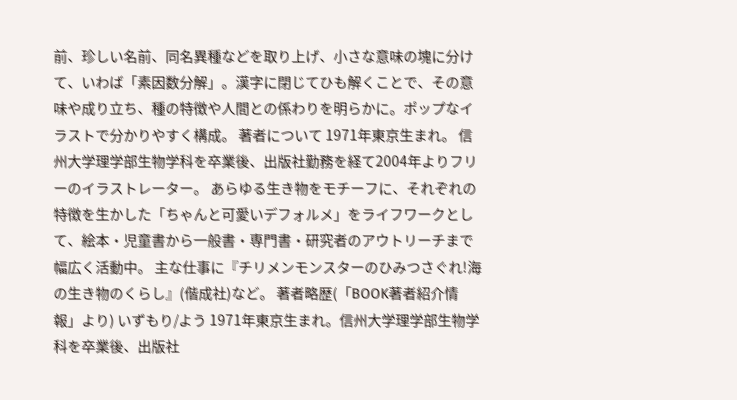前、珍しい名前、同名異種などを取り上げ、小さな意味の塊に分けて、いわば「素因数分解」。漢字に閉じてひも解くことで、その意味や成り立ち、種の特徴や人間との係わりを明らかに。ポップなイラストで分かりやすく構成。 著者について 1971年東京生まれ。 信州大学理学部生物学科を卒業後、出版社勤務を経て2004年よりフリーのイラストレーター。 あらゆる生き物をモチーフに、それぞれの特徴を生かした「ちゃんと可愛いデフォルメ」をライフワークとして、絵本・児童書から一般書・専門書・研究者のアウトリーチまで幅広く活動中。 主な仕事に『チリメンモンスターのひみつさぐれ!海の生き物のくらし』(偕成社)など。 著者略歴(「BOOK著者紹介情報」より) いずもり/よう 1971年東京生まれ。信州大学理学部生物学科を卒業後、出版社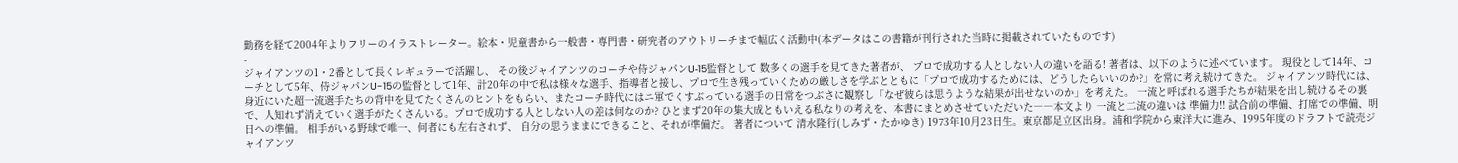勤務を経て2004年よりフリーのイラストレーター。絵本・児童書から一般書・専門書・研究者のアウトリーチまで幅広く活動中(本データはこの書籍が刊行された当時に掲載されていたものです)
-
ジャイアンツの1・2番として長くレギュラーで活躍し、 その後ジャイアンツのコーチや侍ジャパンU‐15監督として 数多くの選手を見てきた著者が、 プロで成功する人としない人の違いを語る! 著者は、以下のように述べています。 現役として14年、コーチとして5年、侍ジャパンU-15の監督として1年、計20年の中で私は様々な選手、指導者と接し、プロで生き残っていくための厳しさを学ぶとともに「プロで成功するためには、どうしたらいいのか?」を常に考え続けてきた。 ジャイアンツ時代には、身近にいた超一流選手たちの背中を見てたくさんのヒントをもらい、またコーチ時代にはニ軍でくすぶっている選手の日常をつぶさに観察し「なぜ彼らは思うような結果が出せないのか」を考えた。 一流と呼ばれる選手たちが結果を出し続けるその裏で、人知れず消えていく選手がたくさんいる。プロで成功する人としない人の差は何なのか? ひとまず20年の集大成ともいえる私なりの考えを、本書にまとめさせていただいた――本文より 一流と二流の違いは 準備力!! 試合前の準備、打席での準備、明日への準備。 相手がいる野球で唯一、何者にも左右されず、 自分の思うままにできること、それが準備だ。 著者について 清水隆行(しみず・たかゆき) 1973年10月23日生。東京都足立区出身。浦和学院から東洋大に進み、1995年度のドラフトで読売ジャイアンツ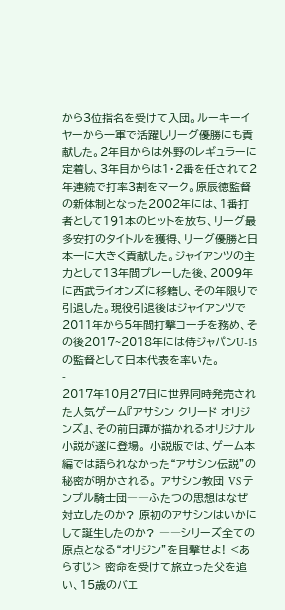から3位指名を受けて入団。ルーキーイヤーから一軍で活躍しリーグ優勝にも貢献した。2年目からは外野のレギュラーに定着し、3年目からは1・2番を任されて2年連続で打率3割をマーク。原辰徳監督の新体制となった2002年には、1番打者として191本のヒットを放ち、リーグ最多安打のタイトルを獲得、リーグ優勝と日本一に大きく貢献した。ジャイアンツの主力として13年間プレーした後、2009年に西武ライオンズに移籍し、その年限りで引退した。現役引退後はジャイアンツで2011年から5年間打撃コーチを務め、その後2017~2018年には侍ジャパンU-15の監督として日本代表を率いた。
-
2017年10月27日に世界同時発売された人気ゲーム『アサシン クリード オリジンズ』、その前日譚が描かれるオリジナル小説が遂に登場。 小説版では、ゲーム本編では語られなかった“アサシン伝説”の秘密が明かされる。 アサシン教団 VS テンプル騎士団――ふたつの思想はなぜ対立したのか? 原初のアサシンはいかにして誕生したのか? ――シリーズ全ての原点となる“オリジン”を目撃せよ! <あらすじ> 密命を受けて旅立った父を追い、15歳のバエ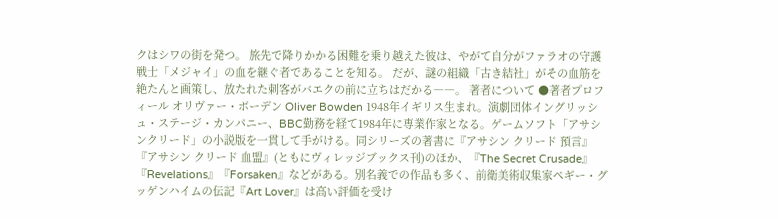クはシワの街を発つ。 旅先で降りかかる困難を乗り越えた彼は、やがて自分がファラオの守護戦士「メジャイ」の血を継ぐ者であることを知る。 だが、謎の組織「古き結社」がその血筋を絶たんと画策し、放たれた刺客がバエクの前に立ちはだかる――。 著者について ●著者プロフィール オリヴァー・ボーデン Oliver Bowden 1948年イギリス生まれ。演劇団体イングリッシュ・ステージ・カンパニー、BBC勤務を経て1984年に専業作家となる。ゲームソフト「アサシンクリード」の小説版を一貫して手がける。同シリーズの著書に『アサシン クリード 預言』『アサシン クリード 血盟』(ともにヴィレッジブックス刊)のほか、『The Secret Crusade』『Revelations』『Forsaken』などがある。別名義での作品も多く、前衛美術収集家ペギー・グッゲンハイムの伝記『Art Lover』は高い評価を受け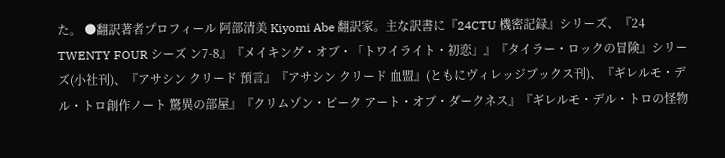た。 ●翻訳著者プロフィール 阿部清美 Kiyomi Abe 翻訳家。主な訳書に『24CTU 機密記録』シリーズ、『24 TWENTY FOUR シーズ ン7-8』『メイキング・オブ・「トワイライト・初恋」』『タイラー・ロックの冒険』シリーズ(小社刊)、『アサシン クリード 預言』『アサシン クリード 血盟』(ともにヴィレッジブックス刊)、『ギレルモ・デル・トロ創作ノート 驚異の部屋』『クリムゾン・ピーク アート・オブ・ダークネス』『ギレルモ・デル・トロの怪物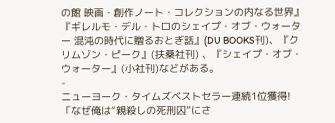の館 映画・創作ノート・コレクションの内なる世界』『ギレルモ・デル・トロのシェイプ・オブ・ウォーター 混沌の時代に贈るおとぎ話』(DU BOOKS刊)、『クリムゾン・ピーク』(扶桑社刊) 、『シェイプ・オブ・ウォーター』(小社刊)などがある。
-
ニューヨーク・タイムズベストセラー連続1位獲得! 「なぜ俺は“親殺しの死刑囚”にさ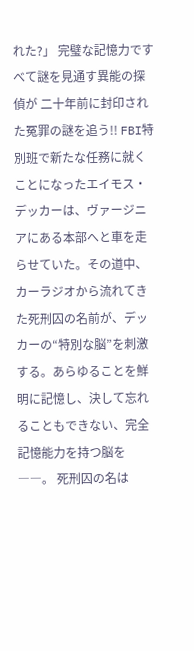れた?」 完璧な記憶力ですべて謎を見通す異能の探偵が 二十年前に封印された冤罪の謎を追う!! FBI特別班で新たな任務に就くことになったエイモス・デッカーは、ヴァージニアにある本部へと車を走らせていた。その道中、カーラジオから流れてきた死刑囚の名前が、デッカーの“特別な脳”を刺激する。あらゆることを鮮明に記憶し、決して忘れることもできない、完全記憶能力を持つ脳を――。 死刑囚の名は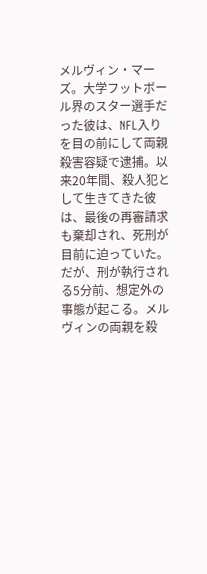メルヴィン・マーズ。大学フットボール界のスター選手だった彼は、NFL入りを目の前にして両親殺害容疑で逮捕。以来20年間、殺人犯として生きてきた彼は、最後の再審請求も棄却され、死刑が目前に迫っていた。だが、刑が執行される5分前、想定外の事態が起こる。メルヴィンの両親を殺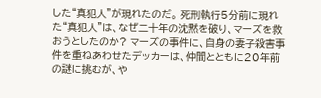した“真犯人”が現れたのだ。 死刑執行5分前に現れた“真犯人”は、なぜ二十年の沈黙を破り、マーズを救おうとしたのか? マーズの事件に、自身の妻子殺害事件を重ねあわせたデッカーは、仲間とともに20年前の謎に挑むが、や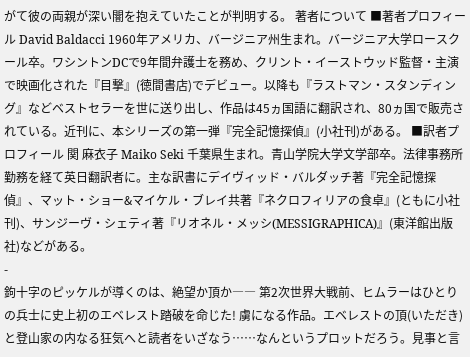がて彼の両親が深い闇を抱えていたことが判明する。 著者について ■著者プロフィール David Baldacci 1960年アメリカ、バージニア州生まれ。バージニア大学ロースクール卒。ワシントンDCで9年間弁護士を務め、クリント・イーストウッド監督・主演で映画化された『目撃』(徳間書店)でデビュー。以降も『ラストマン・スタンディング』などベストセラーを世に送り出し、作品は45ヵ国語に翻訳され、80ヵ国で販売されている。近刊に、本シリーズの第一弾『完全記憶探偵』(小社刊)がある。 ■訳者プロフィール 関 麻衣子 Maiko Seki 千葉県生まれ。青山学院大学文学部卒。法律事務所勤務を経て英日翻訳者に。主な訳書にデイヴィッド・バルダッチ著『完全記憶探偵』、マット・ショー&マイケル・ブレイ共著『ネクロフィリアの食卓』(ともに小社刊)、サンジーヴ・シェティ著『リオネル・メッシ(MESSIGRAPHICA)』(東洋館出版社)などがある。
-
鉤十字のピッケルが導くのは、絶望か頂か―― 第2次世界大戦前、ヒムラーはひとりの兵士に史上初のエベレスト踏破を命じた! 虜になる作品。エベレストの頂(いただき)と登山家の内なる狂気へと読者をいざなう……なんというプロットだろう。見事と言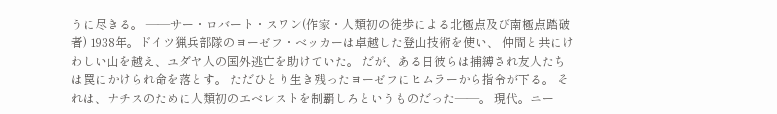うに尽きる。 ――サー・ロバート・スワン(作家・人類初の徒歩による北極点及び南極点踏破者) 1938年。ドイツ猟兵部隊のヨーゼフ・ベッカーは卓越した登山技術を使い、 仲間と共にけわしい山を越え、ユダヤ人の国外逃亡を助けていた。 だが、ある日彼らは捕縛され友人たちは罠にかけられ命を落とす。 ただひとり生き残ったヨーゼフにヒムラーから指令が下る。 それは、ナチスのために人類初のエベレストを制覇しろというものだった――。 現代。ニー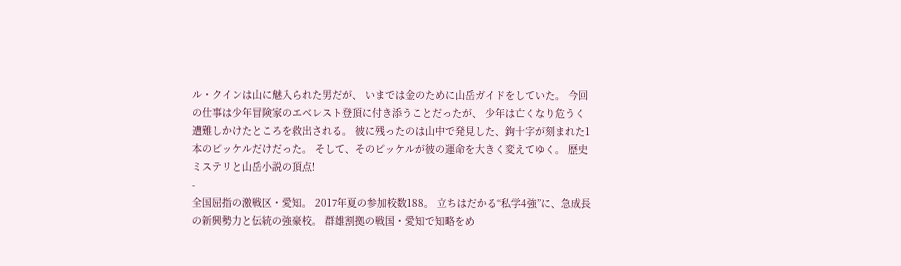ル・クインは山に魅入られた男だが、 いまでは金のために山岳ガイドをしていた。 今回の仕事は少年冒険家のエベレスト登頂に付き添うことだったが、 少年は亡くなり危うく遭難しかけたところを救出される。 彼に残ったのは山中で発見した、鉤十字が刻まれた1本のピッケルだけだった。 そして、そのピッケルが彼の運命を大きく変えてゆく。 歴史ミステリと山岳小説の頂点!
-
全国屈指の激戦区・愛知。 2017年夏の参加校数188。 立ちはだかる“私学4強”に、急成長の新興勢力と伝統の強豪校。 群雄割拠の戦国・愛知で知略をめ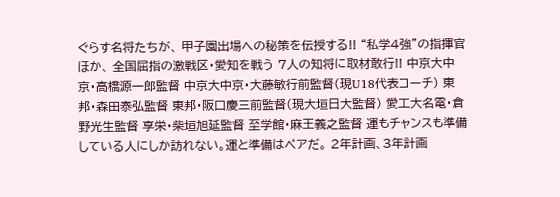ぐらす名将たちが、 甲子園出場への秘策を伝授する!! “私学4強”の指揮官ほか、 全国屈指の激戦区・愛知を戦う 7人の知将に取材敢行!! 中京大中京・高橋源一郎監督 中京大中京・大藤敏行前監督(現U18代表コーチ) 東邦・森田泰弘監督 東邦・阪口慶三前監督(現大垣日大監督) 愛工大名電・倉野光生監督 享栄・柴垣旭延監督 至学館・麻王義之監督 運もチャンスも準備している人にしか訪れない。運と準備はペアだ。 2年計画、3年計画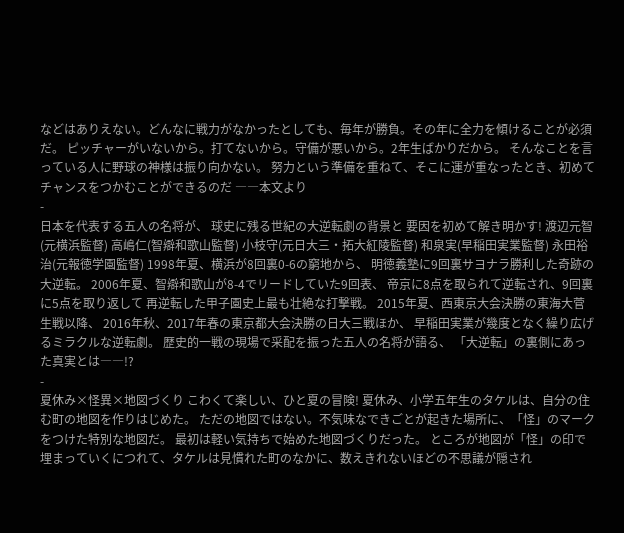などはありえない。どんなに戦力がなかったとしても、毎年が勝負。その年に全力を傾けることが必須だ。 ピッチャーがいないから。打てないから。守備が悪いから。2年生ばかりだから。 そんなことを言っている人に野球の神様は振り向かない。 努力という準備を重ねて、そこに運が重なったとき、初めてチャンスをつかむことができるのだ ――本文より
-
日本を代表する五人の名将が、 球史に残る世紀の大逆転劇の背景と 要因を初めて解き明かす! 渡辺元智(元横浜監督) 高嶋仁(智辯和歌山監督) 小枝守(元日大三・拓大紅陵監督) 和泉実(早稲田実業監督) 永田裕治(元報徳学園監督) 1998年夏、横浜が8回裏0-6の窮地から、 明徳義塾に9回裏サヨナラ勝利した奇跡の大逆転。 2006年夏、智辯和歌山が8-4でリードしていた9回表、 帝京に8点を取られて逆転され、9回裏に5点を取り返して 再逆転した甲子園史上最も壮絶な打撃戦。 2015年夏、西東京大会決勝の東海大菅生戦以降、 2016年秋、2017年春の東京都大会決勝の日大三戦ほか、 早稲田実業が幾度となく繰り広げるミラクルな逆転劇。 歴史的一戦の現場で采配を振った五人の名将が語る、 「大逆転」の裏側にあった真実とは――!?
-
夏休み×怪異×地図づくり こわくて楽しい、ひと夏の冒険! 夏休み、小学五年生のタケルは、自分の住む町の地図を作りはじめた。 ただの地図ではない。不気味なできごとが起きた場所に、「怪」のマークをつけた特別な地図だ。 最初は軽い気持ちで始めた地図づくりだった。 ところが地図が「怪」の印で埋まっていくにつれて、タケルは見慣れた町のなかに、数えきれないほどの不思議が隠され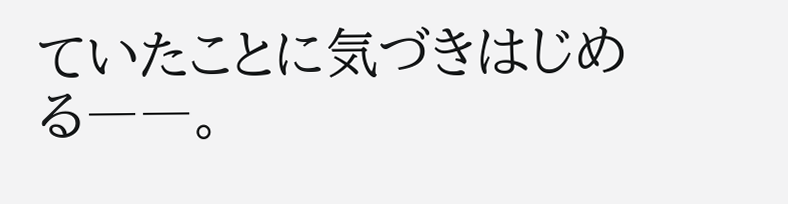ていたことに気づきはじめる――。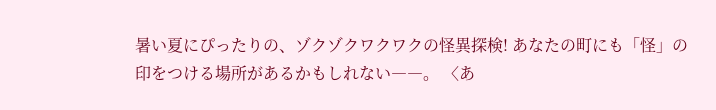暑い夏にぴったりの、ゾクゾクワクワクの怪異探検! あなたの町にも「怪」の印をつける場所があるかもしれない――。 〈あ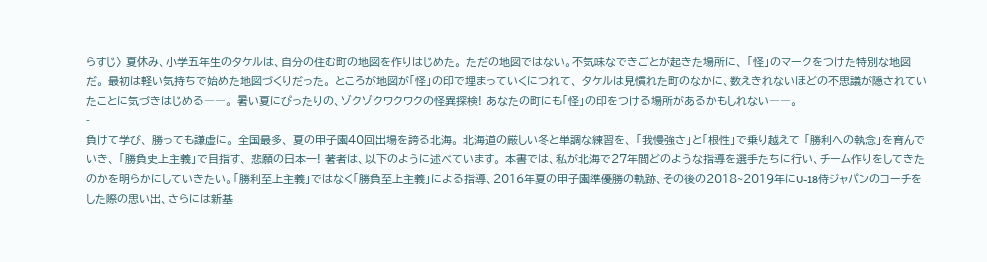らすじ〉 夏休み、小学五年生のタケルは、自分の住む町の地図を作りはじめた。 ただの地図ではない。不気味なできごとが起きた場所に、 「怪」のマークをつけた特別な地図だ。 最初は軽い気持ちで始めた地図づくりだった。 ところが地図が「怪」の印で埋まっていくにつれて、 タケルは見慣れた町のなかに、数えきれないほどの不思議が隠されていたことに気づきはじめる――。 暑い夏にぴったりの、ゾクゾクワクワクの怪異探検! あなたの町にも「怪」の印をつける場所があるかもしれない――。
-
負けて学び、 勝っても謙虚に。 全国最多、 夏の甲子園40回出場を誇る北海。 北海道の厳しい冬と単調な練習を、 「我慢強さ」と「根性」で乗り越えて 「勝利への執念」を育んでいき、 「勝負史上主義」で目指す、 悲願の日本一! 著者は、以下のように述べています。 本書では、私が北海で27年間どのような指導を選手たちに行い、チーム作りをしてきたのかを明らかにしていきたい。「勝利至上主義」ではなく「勝負至上主義」による指導、2016年夏の甲子園準優勝の軌跡、その後の2018~2019年にU-18侍ジャパンのコーチをした際の思い出、さらには新基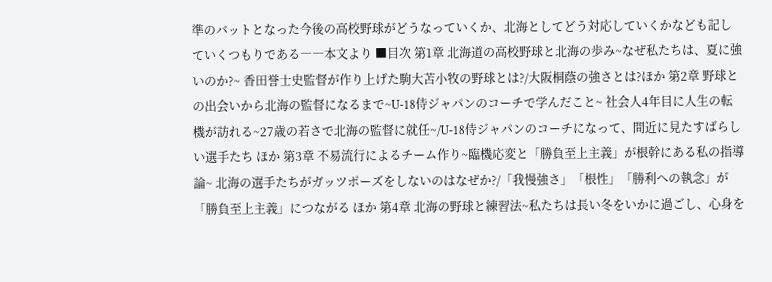準のバットとなった今後の高校野球がどうなっていくか、北海としてどう対応していくかなども記していくつもりである――本文より ■目次 第1章 北海道の高校野球と北海の歩み~なぜ私たちは、夏に強いのか?~ 香田誉士史監督が作り上げた駒大苫小牧の野球とは?/大阪桐蔭の強さとは?ほか 第2章 野球との出会いから北海の監督になるまで~U-18侍ジャパンのコーチで学んだこと~ 社会人4年目に人生の転機が訪れる~27歳の若さで北海の監督に就任~/U-18侍ジャパンのコーチになって、間近に見たすばらしい選手たち ほか 第3章 不易流行によるチーム作り~臨機応変と「勝負至上主義」が根幹にある私の指導論~ 北海の選手たちがガッツポーズをしないのはなぜか?/「我慢強さ」「根性」「勝利への執念」が「勝負至上主義」につながる ほか 第4章 北海の野球と練習法~私たちは長い冬をいかに過ごし、心身を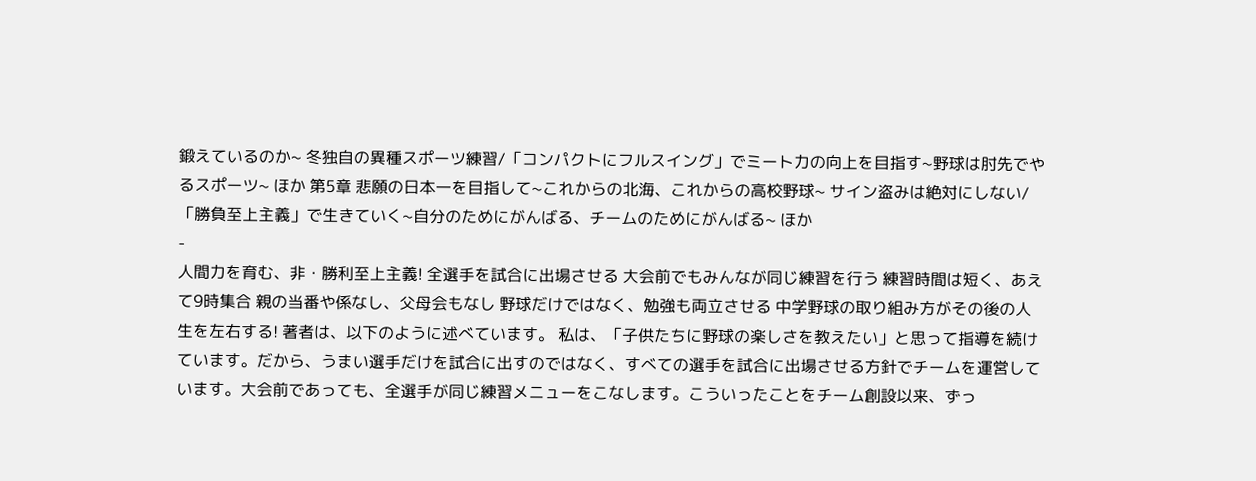鍛えているのか~ 冬独自の異種スポーツ練習/「コンパクトにフルスイング」でミート力の向上を目指す~野球は肘先でやるスポーツ~ ほか 第5章 悲願の日本一を目指して~これからの北海、これからの高校野球~ サイン盗みは絶対にしない/「勝負至上主義」で生きていく~自分のためにがんばる、チームのためにがんばる~ ほか
-
人間力を育む、非・勝利至上主義! 全選手を試合に出場させる 大会前でもみんなが同じ練習を行う 練習時間は短く、あえて9時集合 親の当番や係なし、父母会もなし 野球だけではなく、勉強も両立させる 中学野球の取り組み方がその後の人生を左右する! 著者は、以下のように述べています。 私は、「子供たちに野球の楽しさを教えたい」と思って指導を続けています。だから、うまい選手だけを試合に出すのではなく、すべての選手を試合に出場させる方針でチームを運営しています。大会前であっても、全選手が同じ練習メニューをこなします。こういったことをチーム創設以来、ずっ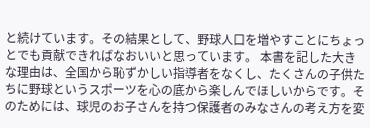と続けています。その結果として、野球人口を増やすことにちょっとでも貢献できればなおいいと思っています。 本書を記した大きな理由は、全国から恥ずかしい指導者をなくし、たくさんの子供たちに野球というスポーツを心の底から楽しんでほしいからです。そのためには、球児のお子さんを持つ保護者のみなさんの考え方を変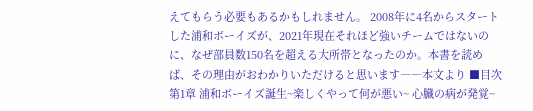えてもらう必要もあるかもしれません。 2008年に4名からスタートした浦和ボーイズが、2021年現在それほど強いチームではないのに、なぜ部員数150名を超える大所帯となったのか。本書を読めば、その理由がおわかりいただけると思います――本文より ■目次 第1章 浦和ボーイズ誕生~楽しくやって何が悪い~ 心臓の病が発覚~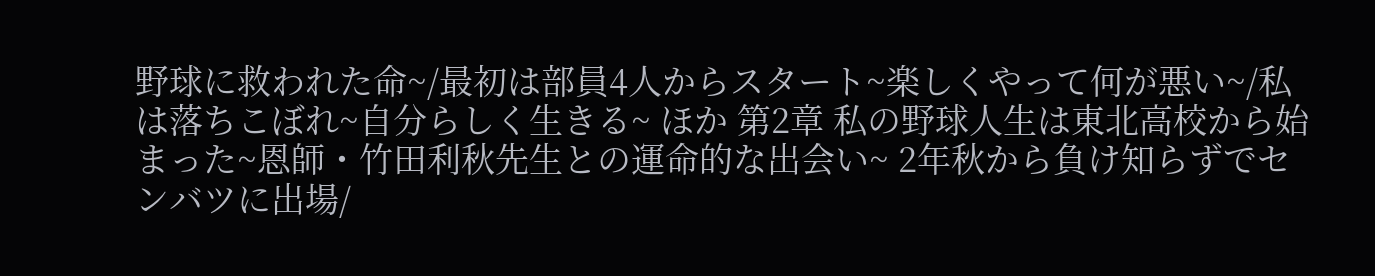野球に救われた命~/最初は部員4人からスタート~楽しくやって何が悪い~/私は落ちこぼれ~自分らしく生きる~ ほか 第2章 私の野球人生は東北高校から始まった~恩師・竹田利秋先生との運命的な出会い~ 2年秋から負け知らずでセンバツに出場/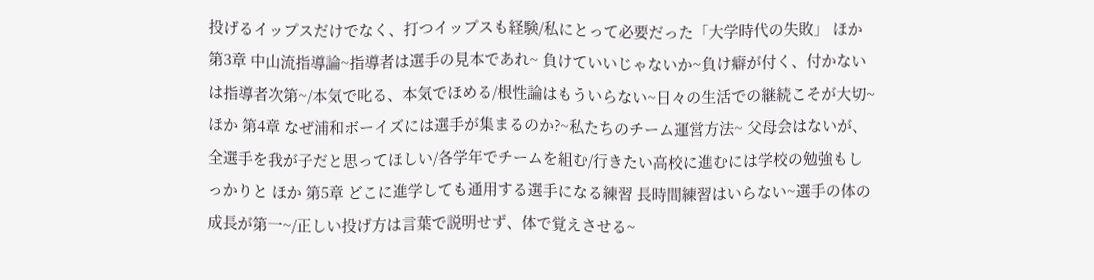投げるイップスだけでなく、打つイップスも経験/私にとって必要だった「大学時代の失敗」 ほか 第3章 中山流指導論~指導者は選手の見本であれ~ 負けていいじゃないか~負け癖が付く、付かないは指導者次第~/本気で叱る、本気でほめる/根性論はもういらない~日々の生活での継続こそが大切~ ほか 第4章 なぜ浦和ボーイズには選手が集まるのか?~私たちのチーム運営方法~ 父母会はないが、全選手を我が子だと思ってほしい/各学年でチームを組む/行きたい高校に進むには学校の勉強もしっかりと ほか 第5章 どこに進学しても通用する選手になる練習 長時間練習はいらない~選手の体の成長が第一~/正しい投げ方は言葉で説明せず、体で覚えさせる~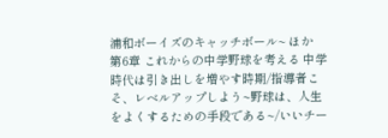浦和ボーイズのキャッチボール~ ほか 第6章 これからの中学野球を考える 中学時代は引き出しを増やす時期/指導者こそ、レベルアップしよう~野球は、人生をよくするための手段である~/いいチー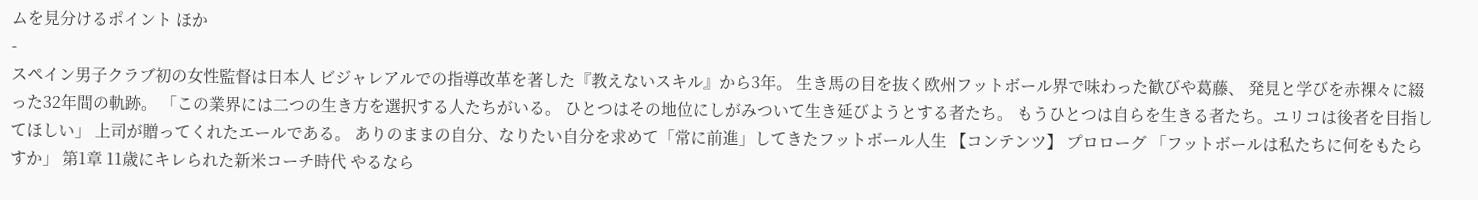ムを見分けるポイント ほか
-
スペイン男子クラブ初の女性監督は日本人 ビジャレアルでの指導改革を著した『教えないスキル』から3年。 生き馬の目を抜く欧州フットボール界で味わった歓びや葛藤、 発見と学びを赤裸々に綴った32年間の軌跡。 「この業界には二つの生き方を選択する人たちがいる。 ひとつはその地位にしがみついて生き延びようとする者たち。 もうひとつは自らを生きる者たち。ユリコは後者を目指してほしい」 上司が贈ってくれたエールである。 ありのままの自分、なりたい自分を求めて「常に前進」してきたフットボール人生 【コンテンツ】 プロローグ 「フットボールは私たちに何をもたらすか」 第1章 11歳にキレられた新米コーチ時代 やるなら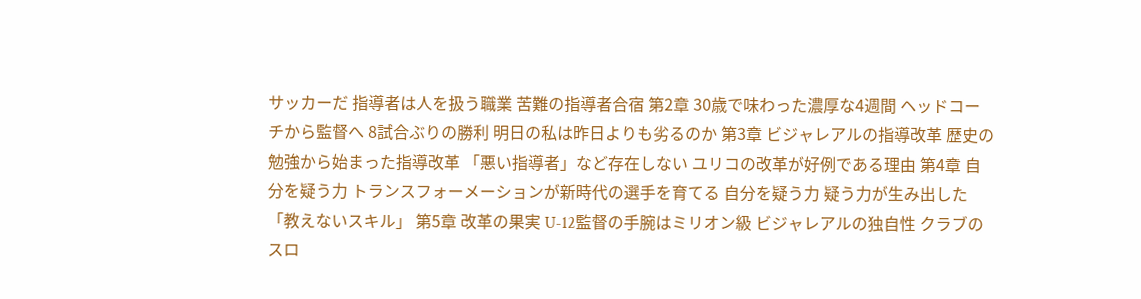サッカーだ 指導者は人を扱う職業 苦難の指導者合宿 第2章 30歳で味わった濃厚な4週間 ヘッドコーチから監督へ 8試合ぶりの勝利 明日の私は昨日よりも劣るのか 第3章 ビジャレアルの指導改革 歴史の勉強から始まった指導改革 「悪い指導者」など存在しない ユリコの改革が好例である理由 第4章 自分を疑う力 トランスフォーメーションが新時代の選手を育てる 自分を疑う力 疑う力が生み出した「教えないスキル」 第5章 改革の果実 U-12監督の手腕はミリオン級 ビジャレアルの独自性 クラブのスロ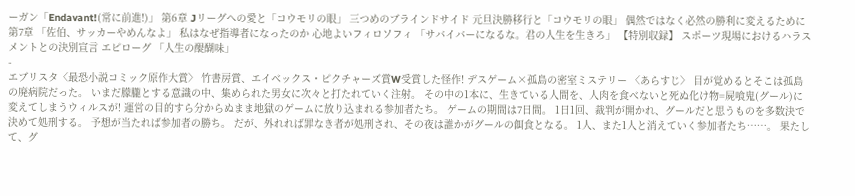ーガン「Endavant!(常に前進!)」 第6章 Jリーグへの愛と「コウモリの眼」 三つめのブラインドサイド 元旦決勝移行と「コウモリの眼」 偶然ではなく必然の勝利に変えるために 第7章 「佐伯、サッカーやめんなよ」 私はなぜ指導者になったのか 心地よいフィロソフィ 「サバイバーになるな。君の人生を生きろ」 【特別収録】 スポーツ現場におけるハラスメントとの決別宣言 エピローグ 「人生の醍醐味」
-
エブリスタ〈最恐小説コミック原作大賞〉 竹書房賞、エイベックス・ピクチャーズ賞W受賞した怪作! デスゲーム×孤島の密室ミステリー 〈あらすじ〉 目が覚めるとそこは孤島の廃病院だった。 いまだ朦朧とする意識の中、集められた男女に次々と打たれていく注射。 その中の1本に、生きている人間を、人肉を食べないと死ぬ化け物=屍喰鬼(グール)に変えてしまうウィルスが! 運営の目的すら分からぬまま地獄のゲームに放り込まれる参加者たち。 ゲームの期間は7日間。 1日1回、裁判が開かれ、グールだと思うものを多数決で決めて処刑する。 予想が当たれば参加者の勝ち。 だが、外れれば罪なき者が処刑され、その夜は誰かがグールの餌食となる。 1人、また1人と消えていく参加者たち……。 果たして、グ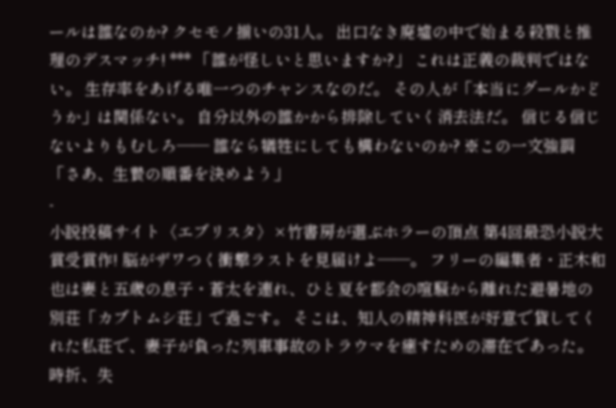ールは誰なのか? クセモノ揃いの31人。 出口なき廃墟の中で始まる殺戮と推理のデスマッチ! *** 「誰が怪しいと思いますか?」 これは正義の裁判ではない。 生存率をあげる唯一つのチャンスなのだ。 その人が「本当にグールかどうか」は関係ない。 自分以外の誰かから排除していく消去法だ。 信じる信じないよりもむしろ―― 誰なら犠牲にしても構わないのか? ※この一文強調 「さあ、生贄の順番を決めよう」
-
小説投稿サイト〈エブリスタ〉×竹書房が選ぶホラーの頂点 第4回最恐小説大賞受賞作! 脳がザワつく衝撃ラストを見届けよ――。 フリーの編集者・正木和也は妻と五歳の息子・蒼太を連れ、ひと夏を都会の喧騒から離れた避暑地の別荘「カブトムシ荘」で過ごす。 そこは、知人の精神科医が好意で貸してくれた私荘で、妻子が負った列車事故のトラウマを癒すための滞在であった。 時折、失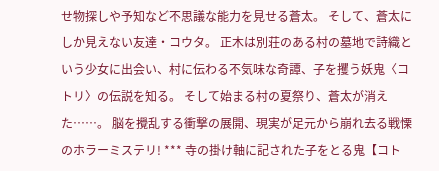せ物探しや予知など不思議な能力を見せる蒼太。 そして、蒼太にしか見えない友達・コウタ。 正木は別荘のある村の墓地で詩織という少女に出会い、村に伝わる不気味な奇譚、子を攫う妖鬼〈コトリ〉の伝説を知る。 そして始まる村の夏祭り、蒼太が消えた……。 脳を攪乱する衝撃の展開、現実が足元から崩れ去る戦慄のホラーミステリ! *** 寺の掛け軸に記された子をとる鬼【コト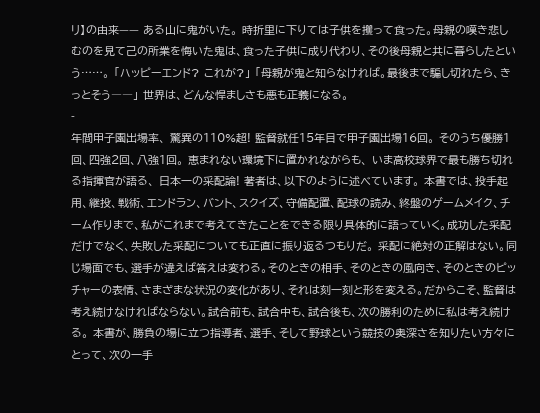リ】の由来—— ある山に鬼がいた。 時折里に下りては子供を攫って食った。母親の嘆き悲しむのを見て己の所業を悔いた鬼は、食った子供に成り代わり、その後母親と共に暮らしたという……。 「ハッピーエンド? これが?」 「母親が鬼と知らなければ。最後まで騙し切れたら、きっとそう――」 世界は、どんな悍ましさも悪も正義になる。
-
年間甲子園出場率、 驚異の110%超! 監督就任15年目で甲子園出場16回。 そのうち優勝1回、四強2回、八強1回。 恵まれない環境下に置かれながらも、 いま高校球界で最も勝ち切れる指揮官が語る、 日本一の采配論! 著者は、以下のように述べています。 本書では、投手起用、継投、戦術、エンドラン、バント、スクイズ、守備配置、配球の読み、終盤のゲームメイク、チーム作りまで、私がこれまで考えてきたことをできる限り具体的に語っていく。成功した采配だけでなく、失敗した采配についても正直に振り返るつもりだ。 采配に絶対の正解はない。同じ場面でも、選手が違えば答えは変わる。そのときの相手、そのときの風向き、そのときのピッチャーの表情、さまざまな状況の変化があり、それは刻一刻と形を変える。だからこそ、監督は考え続けなければならない。試合前も、試合中も、試合後も、次の勝利のために私は考え続ける。 本書が、勝負の場に立つ指導者、選手、そして野球という競技の奥深さを知りたい方々にとって、次の一手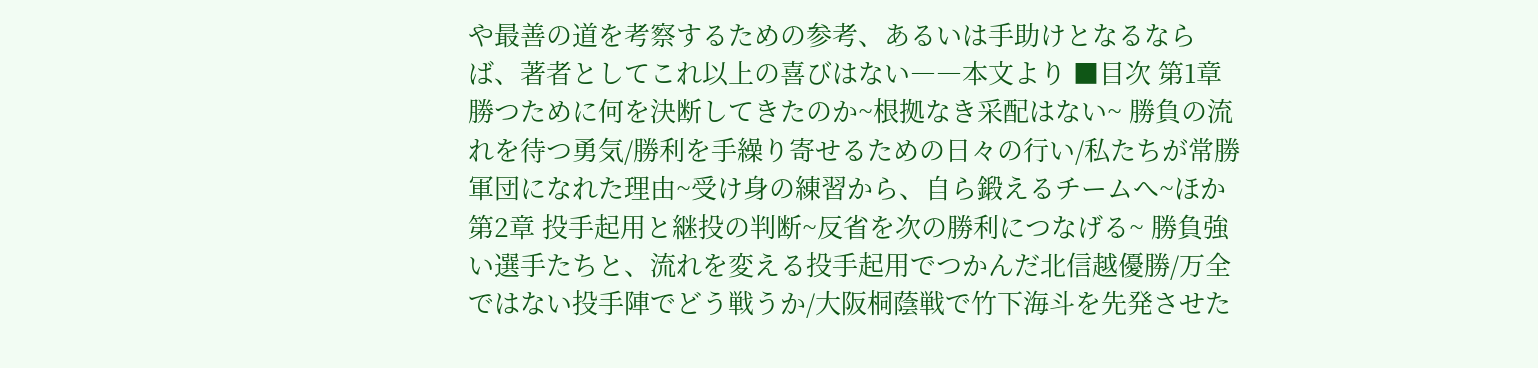や最善の道を考察するための参考、あるいは手助けとなるならば、著者としてこれ以上の喜びはない――本文より ■目次 第1章 勝つために何を決断してきたのか~根拠なき采配はない~ 勝負の流れを待つ勇気/勝利を手繰り寄せるための日々の行い/私たちが常勝軍団になれた理由~受け身の練習から、自ら鍛えるチームへ~ほか 第2章 投手起用と継投の判断~反省を次の勝利につなげる~ 勝負強い選手たちと、流れを変える投手起用でつかんだ北信越優勝/万全ではない投手陣でどう戦うか/大阪桐蔭戦で竹下海斗を先発させた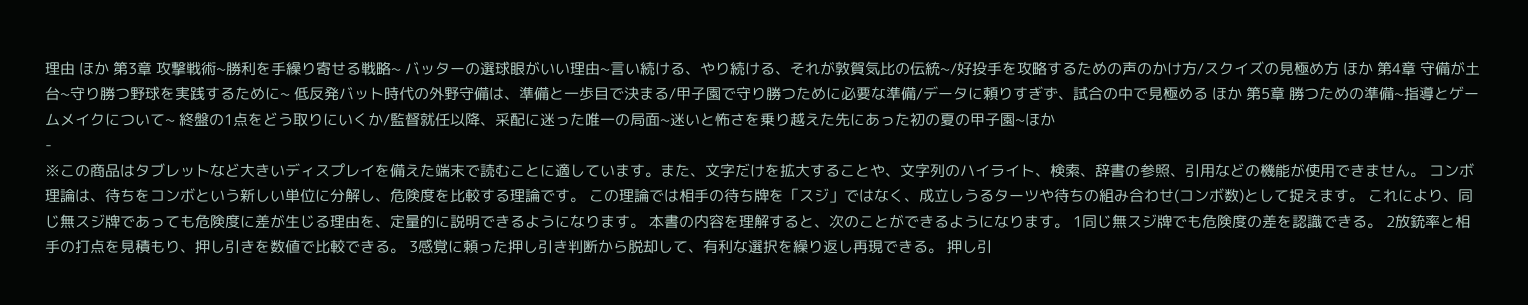理由 ほか 第3章 攻撃戦術~勝利を手繰り寄せる戦略~ バッターの選球眼がいい理由~言い続ける、やり続ける、それが敦賀気比の伝統~/好投手を攻略するための声のかけ方/スクイズの見極め方 ほか 第4章 守備が土台~守り勝つ野球を実践するために~ 低反発バット時代の外野守備は、準備と一歩目で決まる/甲子園で守り勝つために必要な準備/データに頼りすぎず、試合の中で見極める ほか 第5章 勝つための準備~指導とゲームメイクについて~ 終盤の1点をどう取りにいくか/監督就任以降、采配に迷った唯一の局面~迷いと怖さを乗り越えた先にあった初の夏の甲子園~ほか
-
※この商品はタブレットなど大きいディスプレイを備えた端末で読むことに適しています。また、文字だけを拡大することや、文字列のハイライト、検索、辞書の参照、引用などの機能が使用できません。 コンボ理論は、待ちをコンボという新しい単位に分解し、危険度を比較する理論です。 この理論では相手の待ち牌を「スジ」ではなく、成立しうるターツや待ちの組み合わせ(コンボ数)として捉えます。 これにより、同じ無スジ牌であっても危険度に差が生じる理由を、定量的に説明できるようになります。 本書の内容を理解すると、次のことができるようになります。 1同じ無スジ牌でも危険度の差を認識できる。 2放銃率と相手の打点を見積もり、押し引きを数値で比較できる。 3感覚に頼った押し引き判断から脱却して、有利な選択を繰り返し再現できる。 押し引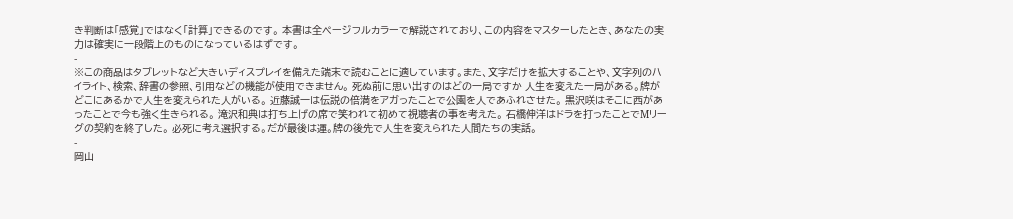き判断は「感覚」ではなく「計算」できるのです。 本書は全ページフルカラーで解説されており、この内容をマスターしたとき、あなたの実力は確実に一段階上のものになっているはずです。
-
※この商品はタブレットなど大きいディスプレイを備えた端末で読むことに適しています。また、文字だけを拡大することや、文字列のハイライト、検索、辞書の参照、引用などの機能が使用できません。 死ぬ前に思い出すのはどの一局ですか 人生を変えた一局がある。牌がどこにあるかで人生を変えられた人がいる。 近藤誠一は伝説の倍満をアガったことで公園を人であふれさせた。 黒沢咲はそこに西があったことで今も強く生きられる。 滝沢和典は打ち上げの席で笑われて初めて視聴者の事を考えた。 石橋伸洋はドラを打ったことでMリーグの契約を終了した。 必死に考え選択する。だが最後は運。牌の後先で人生を変えられた人間たちの実話。
-
岡山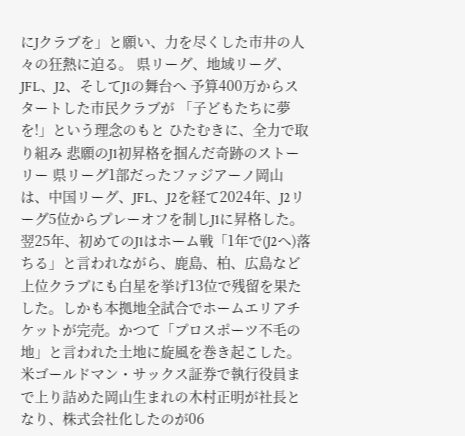にJクラブを」と願い、力を尽くした市井の人々の狂熱に迫る。 県リーグ、地域リーグ、JFL、J2、そしてJ1の舞台へ 予算400万からスタートした市民クラブが 「子どもたちに夢を!」という理念のもと ひたむきに、全力で取り組み 悲願のJ1初昇格を掴んだ奇跡のストーリー 県リーグ1部だったファジアーノ岡山は、中国リーグ、JFL、J2を経て2024年、J2リーグ5位からプレーオフを制しJ1に昇格した。翌25年、初めてのJ1はホーム戦「1年で(J2へ)落ちる」と言われながら、鹿島、柏、広島など上位クラブにも白星を挙げ13位で残留を果たした。しかも本拠地全試合でホームエリアチケットが完売。かつて「プロスポーツ不毛の地」と言われた土地に旋風を巻き起こした。 米ゴールドマン・サックス証券で執行役員まで上り詰めた岡山生まれの木村正明が社長となり、株式会社化したのが06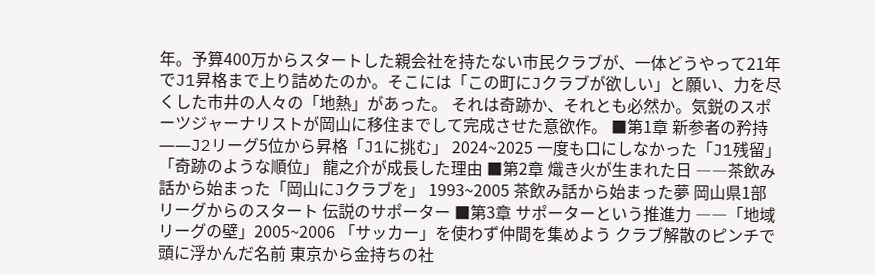年。予算400万からスタートした親会社を持たない市民クラブが、一体どうやって21年でJ1昇格まで上り詰めたのか。そこには「この町にJクラブが欲しい」と願い、力を尽くした市井の人々の「地熱」があった。 それは奇跡か、それとも必然か。気鋭のスポーツジャーナリストが岡山に移住までして完成させた意欲作。 ■第1章 新参者の矜持 ――J2リーグ5位から昇格「J1に挑む」 2024~2025 一度も口にしなかった「J1残留」 「奇跡のような順位」 龍之介が成長した理由 ■第2章 熾き火が生まれた日 ――茶飲み話から始まった「岡山にJクラブを」 1993~2005 茶飲み話から始まった夢 岡山県1部リーグからのスタート 伝説のサポーター ■第3章 サポーターという推進力 ――「地域リーグの壁」2005~2006 「サッカー」を使わず仲間を集めよう クラブ解散のピンチで頭に浮かんだ名前 東京から金持ちの社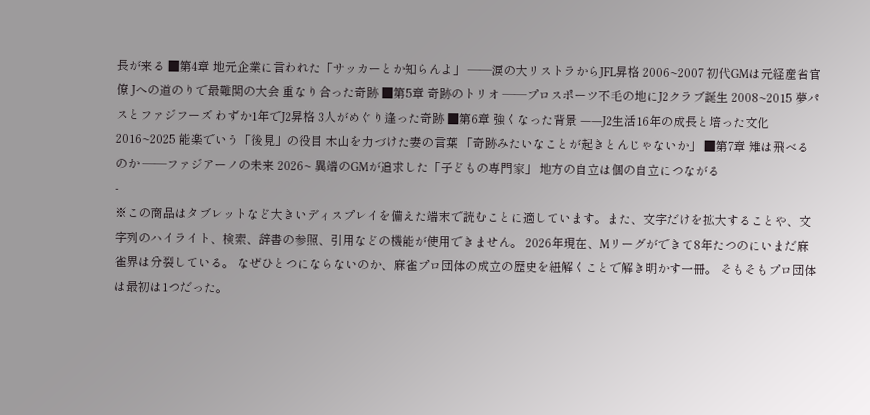長が来る ■第4章 地元企業に言われた「サッカーとか知らんよ」 ――涙の大リストラからJFL昇格 2006~2007 初代GMは元経産省官僚 Jへの道のりで最難関の大会 重なり合った奇跡 ■第5章 奇跡のトリオ ――プロスポーツ不毛の地にJ2クラブ誕生 2008~2015 夢パスとファジフーズ わずか1年でJ2昇格 3人がめぐり逢った奇跡 ■第6章 強くなった背景 ――J2生活16年の成長と培った文化 2016~2025 能楽でいう「後見」の役目 木山を力づけた妻の言葉 「奇跡みたいなことが起きとんじゃないか」 ■第7章 雉は飛べるのか ――ファジアーノの未来 2026~ 異端のGMが追求した「子どもの専門家」 地方の自立は個の自立につながる
-
※この商品はタブレットなど大きいディスプレイを備えた端末で読むことに適しています。また、文字だけを拡大することや、文字列のハイライト、検索、辞書の参照、引用などの機能が使用できません。 2026年現在、Mリーグができて8年たつのにいまだ麻雀界は分裂している。 なぜひとつにならないのか、麻雀プロ団体の成立の歴史を紐解くことで解き明かす一冊。 そもそもプロ団体は最初は1つだった。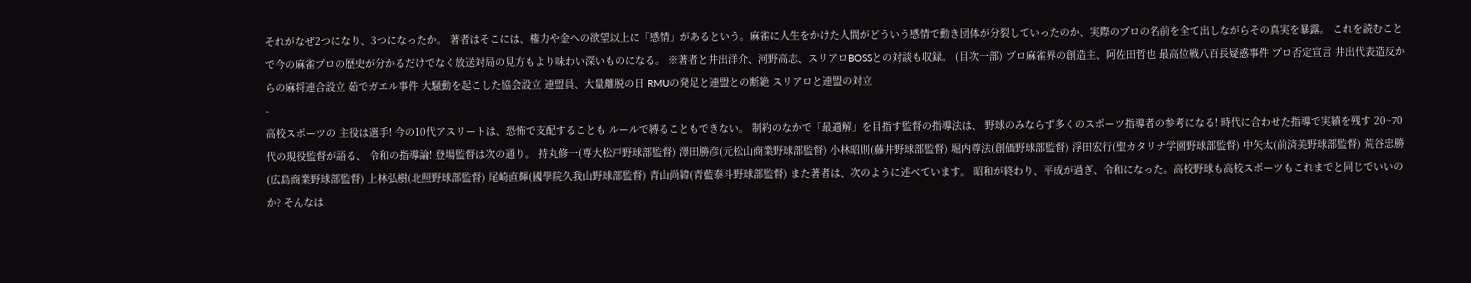それがなぜ2つになり、3つになったか。 著者はそこには、権力や金への欲望以上に「感情」があるという。麻雀に人生をかけた人間がどういう感情で動き団体が分裂していったのか、実際のプロの名前を全て出しながらその真実を暴露。 これを読むことで今の麻雀プロの歴史が分かるだけでなく放送対局の見方もより味わい深いものになる。 ※著者と井出洋介、河野高志、スリアロBOSSとの対談も収録。 (目次一部) プロ麻雀界の創造主、阿佐田哲也 最高位戦八百長疑惑事件 プロ否定宣言 井出代表造反からの麻将連合設立 茹でガエル事件 大騒動を起こした協会設立 連盟員、大量離脱の日 RMUの発足と連盟との断絶 スリアロと連盟の対立
-
高校スポーツの 主役は選手! 今の10代アスリートは、恐怖で支配することも ルールで縛ることもできない。 制約のなかで「最適解」を目指す監督の指導法は、 野球のみならず多くのスポーツ指導者の参考になる! 時代に合わせた指導で実績を残す 20~70代の現役監督が語る、 令和の指導論! 登場監督は次の通り。 持丸修一(専大松戸野球部監督) 澤田勝彦(元松山商業野球部監督) 小林昭則(藤井野球部監督) 堀内尊法(創価野球部監督) 浮田宏行(聖カタリナ学園野球部監督) 中矢太(前済美野球部監督) 荒谷忠勝(広島商業野球部監督) 上林弘樹(北照野球部監督) 尾崎直輝(國學院久我山野球部監督) 青山尚緯(青藍泰斗野球部監督) また著者は、次のように述べています。 昭和が終わり、平成が過ぎ、令和になった。高校野球も高校スポーツもこれまでと同じでいいのか? そんなは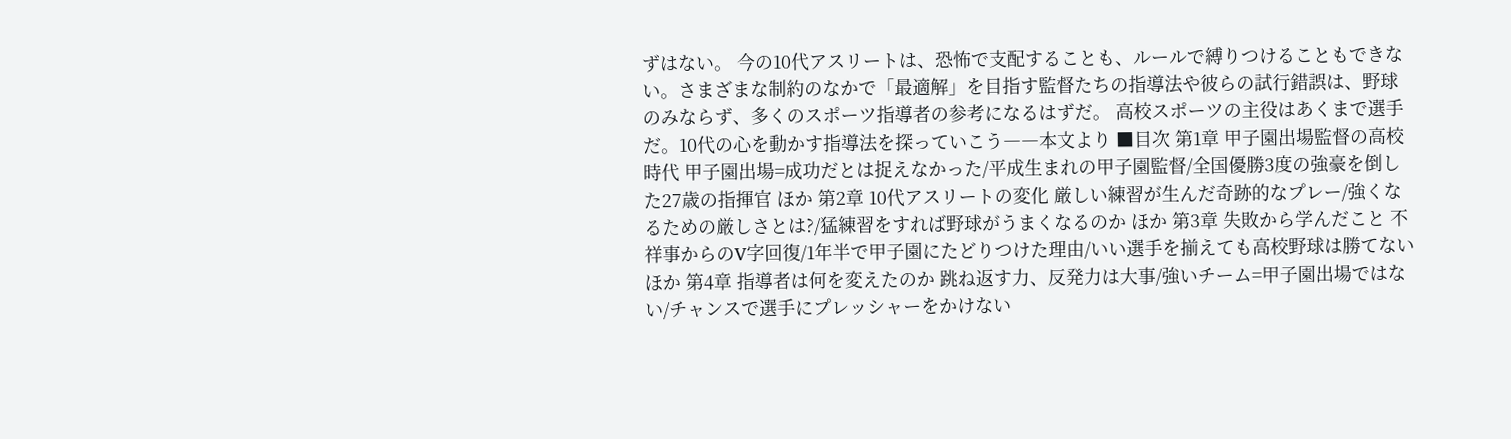ずはない。 今の10代アスリートは、恐怖で支配することも、ルールで縛りつけることもできない。さまざまな制約のなかで「最適解」を目指す監督たちの指導法や彼らの試行錯誤は、野球のみならず、多くのスポーツ指導者の参考になるはずだ。 高校スポーツの主役はあくまで選手だ。10代の心を動かす指導法を探っていこう――本文より ■目次 第1章 甲子園出場監督の高校時代 甲子園出場=成功だとは捉えなかった/平成生まれの甲子園監督/全国優勝3度の強豪を倒した27歳の指揮官 ほか 第2章 10代アスリートの変化 厳しい練習が生んだ奇跡的なプレー/強くなるための厳しさとは?/猛練習をすれば野球がうまくなるのか ほか 第3章 失敗から学んだこと 不祥事からのV字回復/1年半で甲子園にたどりつけた理由/いい選手を揃えても高校野球は勝てない ほか 第4章 指導者は何を変えたのか 跳ね返す力、反発力は大事/強いチーム=甲子園出場ではない/チャンスで選手にプレッシャーをかけない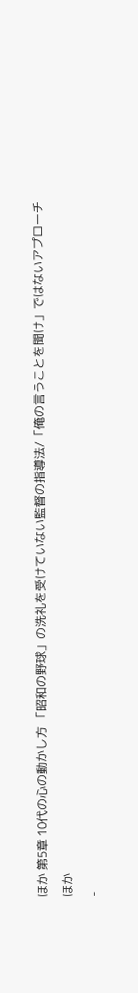ほか 第5章 10代の心の動かし方 「昭和の野球」の洗礼を受けていない監督の指導法/「俺の言うことを聞け」ではないアプローチ ほか
-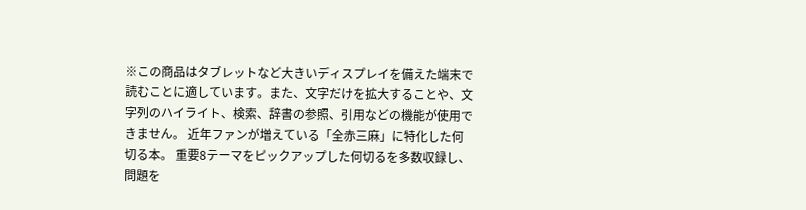※この商品はタブレットなど大きいディスプレイを備えた端末で読むことに適しています。また、文字だけを拡大することや、文字列のハイライト、検索、辞書の参照、引用などの機能が使用できません。 近年ファンが増えている「全赤三麻」に特化した何切る本。 重要8テーマをピックアップした何切るを多数収録し、問題を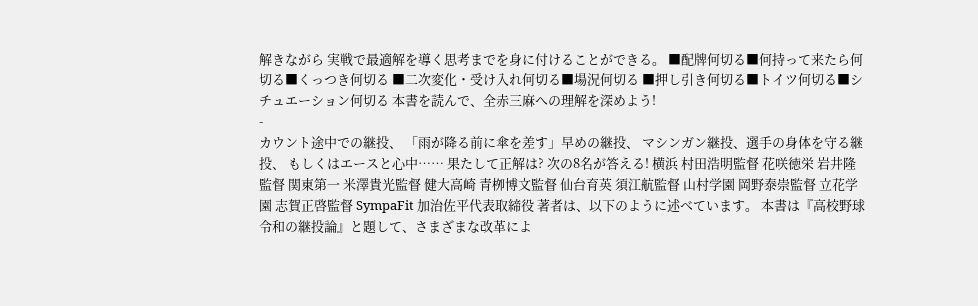解きながら 実戦で最適解を導く思考までを身に付けることができる。 ■配牌何切る■何持って来たら何切る■くっつき何切る ■二次変化・受け入れ何切る■場況何切る ■押し引き何切る■トイツ何切る■シチュエーション何切る 本書を読んで、全赤三麻への理解を深めよう!
-
カウント途中での継投、 「雨が降る前に傘を差す」早めの継投、 マシンガン継投、選手の身体を守る継投、 もしくはエースと心中…… 果たして正解は? 次の8名が答える! 横浜 村田浩明監督 花咲徳栄 岩井隆監督 関東第一 米澤貴光監督 健大高崎 青栁博文監督 仙台育英 須江航監督 山村学園 岡野泰崇監督 立花学園 志賀正啓監督 SympaFit 加治佐平代表取締役 著者は、以下のように述べています。 本書は『高校野球 令和の継投論』と題して、さまざまな改革によ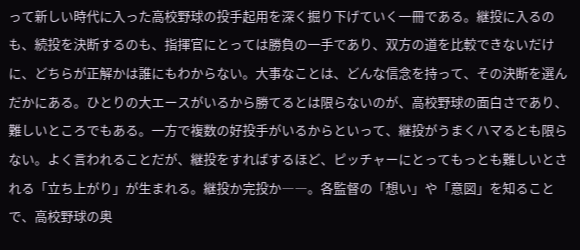って新しい時代に入った高校野球の投手起用を深く掘り下げていく一冊である。継投に入るのも、続投を決断するのも、指揮官にとっては勝負の一手であり、双方の道を比較できないだけに、どちらが正解かは誰にもわからない。大事なことは、どんな信念を持って、その決断を選んだかにある。ひとりの大エースがいるから勝てるとは限らないのが、高校野球の面白さであり、難しいところでもある。一方で複数の好投手がいるからといって、継投がうまくハマるとも限らない。よく言われることだが、継投をすればするほど、ピッチャーにとってもっとも難しいとされる「立ち上がり」が生まれる。継投か完投か――。各監督の「想い」や「意図」を知ることで、高校野球の奥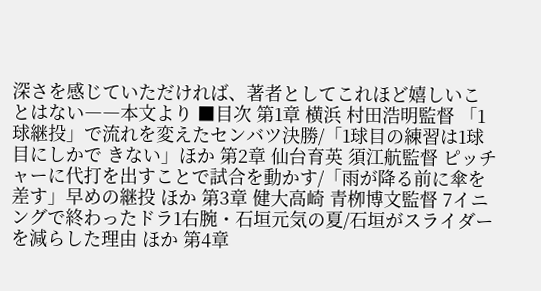深さを感じていただければ、著者としてこれほど嬉しいことはない――本文より ■目次 第1章 横浜 村田浩明監督 「1球継投」で流れを変えたセンバツ決勝/「1球目の練習は1球目にしかで きない」ほか 第2章 仙台育英 須江航監督 ピッチャーに代打を出すことで試合を動かす/「雨が降る前に傘を差す」早めの継投 ほか 第3章 健大高崎 青栁博文監督 7イニングで終わったドラ1右腕・石垣元気の夏/石垣がスライダーを減らした理由 ほか 第4章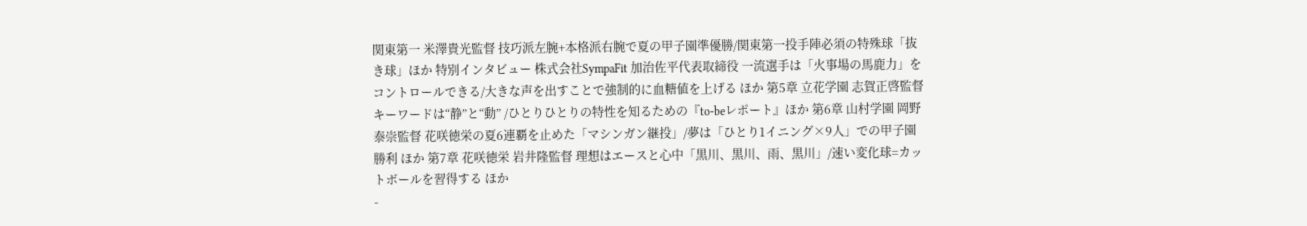関東第一 米澤貴光監督 技巧派左腕+本格派右腕で夏の甲子園準優勝/関東第一投手陣必須の特殊球「抜き球」ほか 特別インタビュー 株式会社SympaFit 加治佐平代表取締役 一流選手は「火事場の馬鹿力」をコントロールできる/大きな声を出すことで強制的に血糖値を上げる ほか 第5章 立花学園 志賀正啓監督 キーワードは“静”と“動” /ひとりひとりの特性を知るための『to-beレポート』ほか 第6章 山村学園 岡野泰崇監督 花咲徳栄の夏6連覇を止めた「マシンガン継投」/夢は「ひとり1イニング×9人」での甲子園勝利 ほか 第7章 花咲徳栄 岩井隆監督 理想はエースと心中「黒川、黒川、雨、黒川」/速い変化球=カットボールを習得する ほか
-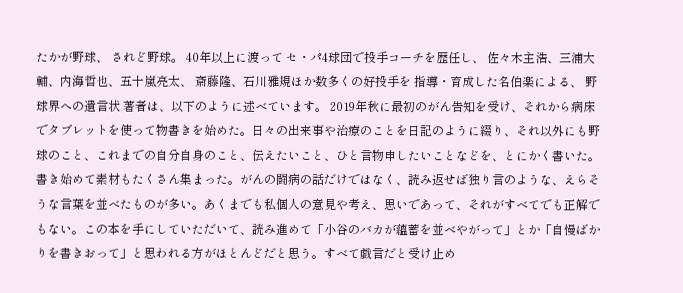たかが野球、 されど野球。 40年以上に渡って セ・パ4球団で投手コーチを歴任し、 佐々木主浩、三浦大輔、内海哲也、五十嵐亮太、 斎藤隆、石川雅規ほか数多くの好投手を 指導・育成した名伯楽による、 野球界への遺言状 著者は、以下のように述べています。 2019年秋に最初のがん告知を受け、それから病床でタブレットを使って物書きを始めた。日々の出来事や治療のことを日記のように綴り、それ以外にも野球のこと、これまでの自分自身のこと、伝えたいこと、ひと言物申したいことなどを、とにかく書いた。 書き始めて素材もたくさん集まった。がんの闘病の話だけではなく、読み返せば独り言のような、えらそうな言葉を並べたものが多い。あくまでも私個人の意見や考え、思いであって、それがすべてでも正解でもない。この本を手にしていただいて、読み進めて「小谷のバカが蘊蓄を並べやがって」とか「自慢ばかりを書きおって」と思われる方がほとんどだと思う。すべて戯言だと受け止め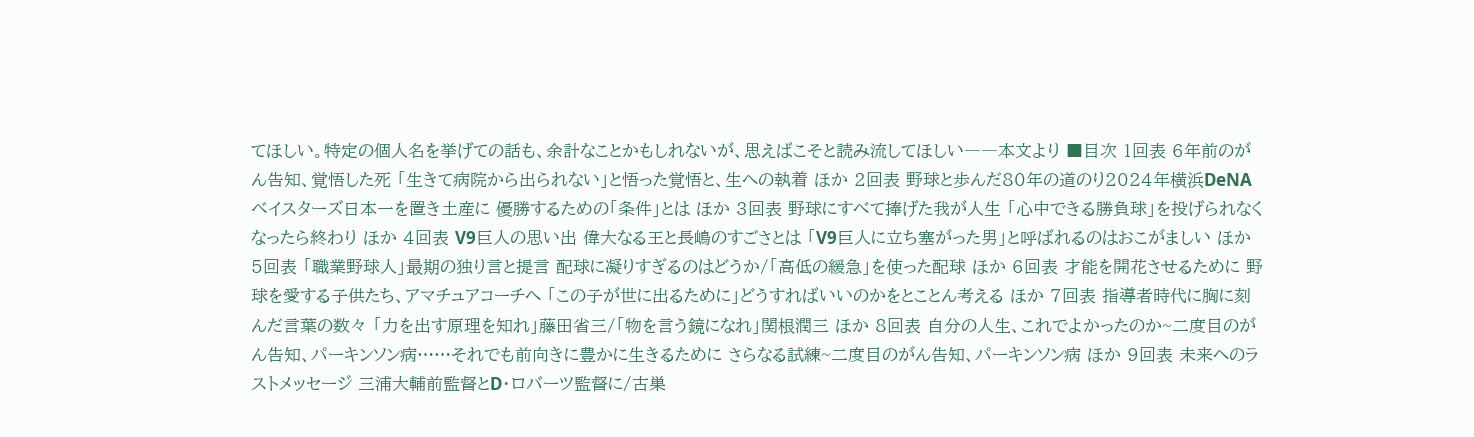てほしい。特定の個人名を挙げての話も、余計なことかもしれないが、思えばこそと読み流してほしい――本文より ■目次 1回表 6年前のがん告知、覚悟した死 「生きて病院から出られない」と悟った覚悟と、生への執着 ほか 2回表 野球と歩んだ80年の道のり2024年横浜DeNAベイスターズ日本一を置き土産に 優勝するための「条件」とは ほか 3回表 野球にすべて捧げた我が人生 「心中できる勝負球」を投げられなくなったら終わり ほか 4回表 V9巨人の思い出 偉大なる王と長嶋のすごさとは 「V9巨人に立ち塞がった男」と呼ばれるのはおこがましい ほか 5回表 「職業野球人」最期の独り言と提言 配球に凝りすぎるのはどうか/「高低の緩急」を使った配球 ほか 6回表 才能を開花させるために 野球を愛する子供たち、アマチュアコーチへ 「この子が世に出るために」どうすればいいのかをとことん考える ほか 7回表 指導者時代に胸に刻んだ言葉の数々 「力を出す原理を知れ」藤田省三/「物を言う鏡になれ」関根潤三 ほか 8回表 自分の人生、これでよかったのか~二度目のがん告知、パーキンソン病……それでも前向きに豊かに生きるために さらなる試練~二度目のがん告知、パーキンソン病 ほか 9回表 未来へのラストメッセージ 三浦大輔前監督とD・ロバーツ監督に/古巣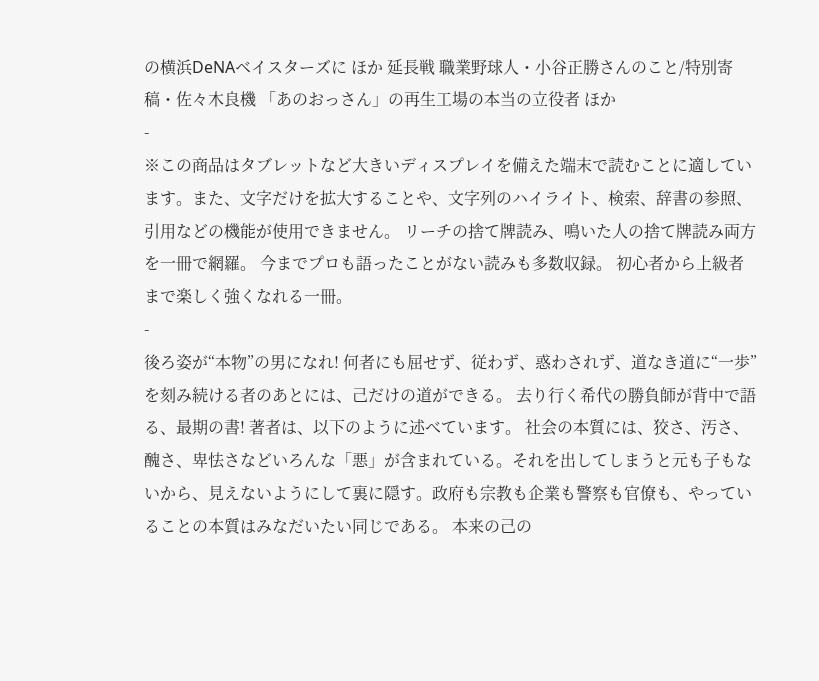の横浜DeNAベイスターズに ほか 延長戦 職業野球人・小谷正勝さんのこと/特別寄稿・佐々木良機 「あのおっさん」の再生工場の本当の立役者 ほか
-
※この商品はタブレットなど大きいディスプレイを備えた端末で読むことに適しています。また、文字だけを拡大することや、文字列のハイライト、検索、辞書の参照、引用などの機能が使用できません。 リーチの捨て牌読み、鳴いた人の捨て牌読み両方を一冊で網羅。 今までプロも語ったことがない読みも多数収録。 初心者から上級者まで楽しく強くなれる一冊。
-
後ろ姿が“本物”の男になれ! 何者にも屈せず、従わず、惑わされず、道なき道に“一歩”を刻み続ける者のあとには、己だけの道ができる。 去り行く希代の勝負師が背中で語る、最期の書! 著者は、以下のように述べています。 社会の本質には、狡さ、汚さ、醜さ、卑怯さなどいろんな「悪」が含まれている。それを出してしまうと元も子もないから、見えないようにして裏に隠す。政府も宗教も企業も警察も官僚も、やっていることの本質はみなだいたい同じである。 本来の己の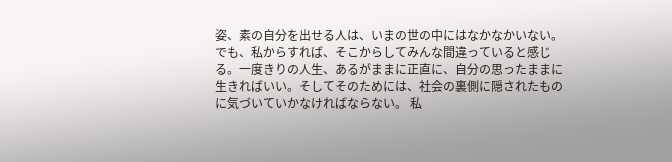姿、素の自分を出せる人は、いまの世の中にはなかなかいない。でも、私からすれば、そこからしてみんな間違っていると感じる。一度きりの人生、あるがままに正直に、自分の思ったままに生きればいい。そしてそのためには、社会の裏側に隠されたものに気づいていかなければならない。 私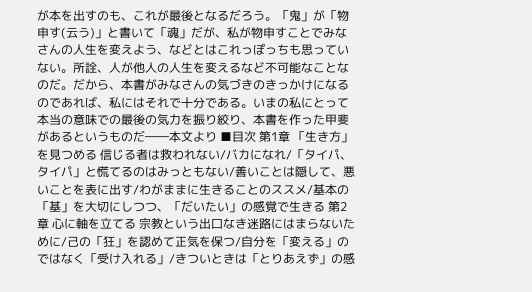が本を出すのも、これが最後となるだろう。「鬼」が「物申す(云う)」と書いて「魂」だが、私が物申すことでみなさんの人生を変えよう、などとはこれっぽっちも思っていない。所詮、人が他人の人生を変えるなど不可能なことなのだ。だから、本書がみなさんの気づきのきっかけになるのであれば、私にはそれで十分である。いまの私にとって本当の意味での最後の気力を振り絞り、本書を作った甲斐があるというものだ――本文より ■目次 第1章 「生き方」を見つめる 信じる者は救われない/バカになれ/「タイパ、タイパ」と慌てるのはみっともない/善いことは隠して、悪いことを表に出す/わがままに生きることのススメ/基本の「基」を大切にしつつ、「だいたい」の感覚で生きる 第2章 心に軸を立てる 宗教という出口なき迷路にはまらないために/己の「狂」を認めて正気を保つ/自分を「変える」のではなく「受け入れる」/きついときは「とりあえず」の感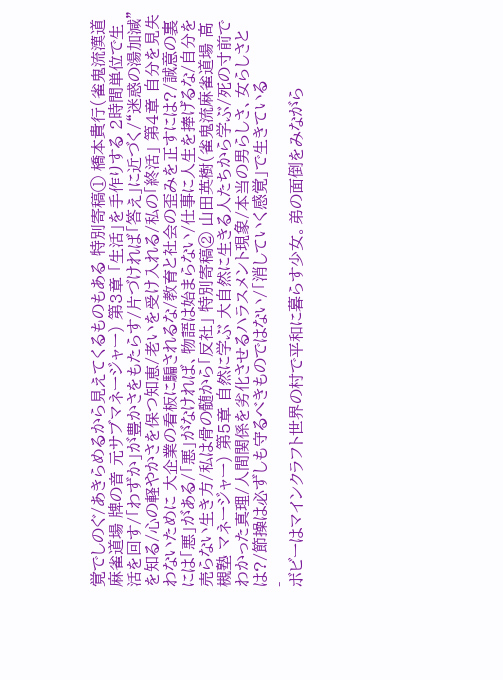覚でしのぐ/あきらめるから見えてくるものもある 特別寄稿① 橋本貴行(雀鬼流漢道麻雀道場 牌の音 元サブマネージャー) 第3章 「生活」を手作りする 2時間単位で生活を回す/「わずか」が豊かさをもたらす/片づければ「答え」に近づく/“迷惑の湯加減”を知る/心の軽やかさを保つ知恵/老いを受け入れる/私の「終活」 第4章 自分を見失わないために 大企業の看板に騙されるな/教育と社会の歪みを正すには?/誠意の裏には「悪」がある/「悪」がなければ、物語は始まらない/仕事に人生を捧げるな/自分を売らない生き方/私は骨の髄から「反社」 特別寄稿② 山田英樹(雀鬼流麻雀道場 高槻塾 マネージャー) 第5章 自然に学ぶ 大自然に生きる人たちから学ぶ/死の寸前でわかった真理/人間関係を劣化させるハラスメント現象/本当の男らしさ、女らしさとは?/節操は必ずしも守るべきものではない/「消していく感覚」で生きている
-
ボビーはマインクラフト世界の村で平和に暮らす少女。弟の面倒をみながら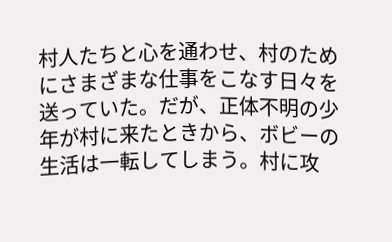村人たちと心を通わせ、村のためにさまざまな仕事をこなす日々を送っていた。だが、正体不明の少年が村に来たときから、ボビーの生活は一転してしまう。村に攻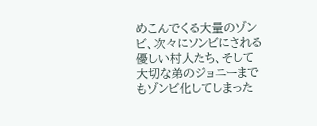めこんでくる大量のゾンビ、次々にソンビにされる優しい村人たち、そして大切な弟のジョニーまでもゾンビ化してしまった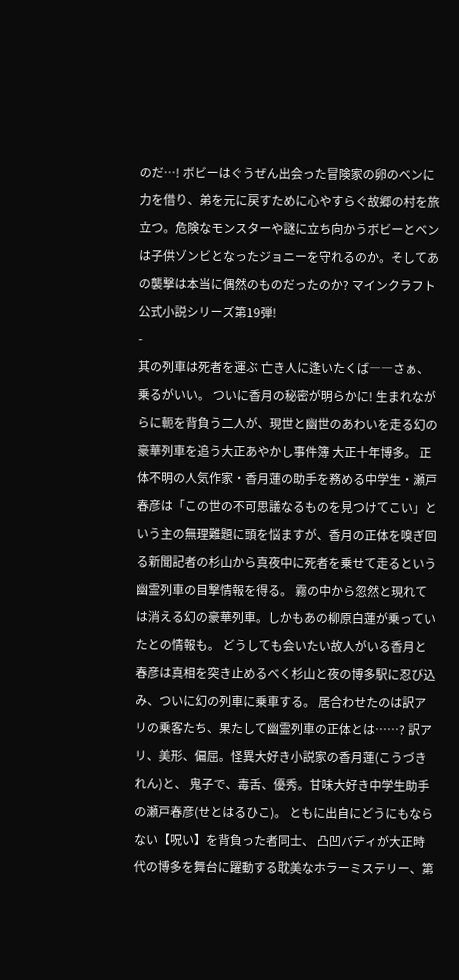のだ…! ボビーはぐうぜん出会った冒険家の卵のベンに力を借り、弟を元に戻すために心やすらぐ故郷の村を旅立つ。危険なモンスターや謎に立ち向かうボビーとベンは子供ゾンビとなったジョニーを守れるのか。そしてあの襲撃は本当に偶然のものだったのか? マインクラフト公式小説シリーズ第19弾!
-
其の列車は死者を運ぶ 亡き人に逢いたくば――さぁ、乗るがいい。 ついに香月の秘密が明らかに! 生まれながらに軛を背負う二人が、現世と幽世のあわいを走る幻の豪華列車を追う大正あやかし事件簿 大正十年博多。 正体不明の人気作家・香月蓮の助手を務める中学生・瀬戸春彦は「この世の不可思議なるものを見つけてこい」という主の無理難題に頭を悩ますが、香月の正体を嗅ぎ回る新聞記者の杉山から真夜中に死者を乗せて走るという幽霊列車の目撃情報を得る。 霧の中から忽然と現れては消える幻の豪華列車。しかもあの柳原白蓮が乗っていたとの情報も。 どうしても会いたい故人がいる香月と春彦は真相を突き止めるべく杉山と夜の博多駅に忍び込み、ついに幻の列車に乗車する。 居合わせたのは訳アリの乗客たち、果たして幽霊列車の正体とは……? 訳アリ、美形、偏屈。怪異大好き小説家の香月蓮(こうづきれん)と、 鬼子で、毒舌、優秀。甘味大好き中学生助手の瀬戸春彦(せとはるひこ)。 ともに出自にどうにもならない【呪い】を背負った者同士、 凸凹バディが大正時代の博多を舞台に躍動する耽美なホラーミステリー、第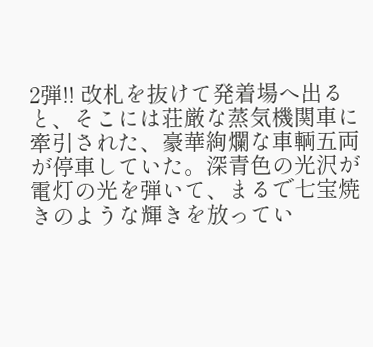2弾!! 改札を抜けて発着場へ出ると、そこには荘厳な蒸気機関車に牽引された、豪華絢爛な車輌五両が停車していた。深青色の光沢が電灯の光を弾いて、まるで七宝焼きのような輝きを放ってい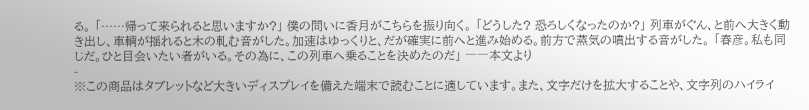る。 「……帰って来られると思いますか?」 僕の問いに香月がこちらを振り向く。 「どうした? 恐ろしくなったのか?」 列車がぐん、と前へ大きく動き出し、車輌が揺れると木の軋む音がした。加速はゆっくりと、だが確実に前へと進み始める。前方で蒸気の噴出する音がした。 「春彦。私も同じだ。ひと目会いたい者がいる。その為に、この列車へ乗ることを決めたのだ」 ――本文より
-
※この商品はタブレットなど大きいディスプレイを備えた端末で読むことに適しています。また、文字だけを拡大することや、文字列のハイライ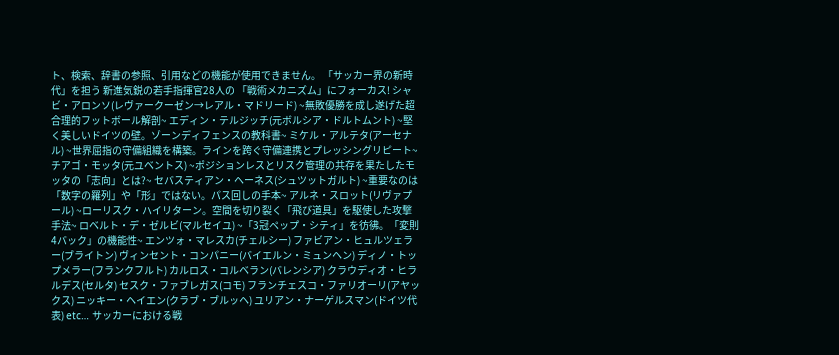ト、検索、辞書の参照、引用などの機能が使用できません。 「サッカー界の新時代」を担う 新進気鋭の若手指揮官28人の 「戦術メカニズム」にフォーカス! シャビ・アロンソ(レヴァークーゼン→レアル・マドリード) ~無敗優勝を成し遂げた超合理的フットボール解剖~ エディン・テルジッチ(元ボルシア・ドルトムント) ~堅く美しいドイツの壁。ゾーンディフェンスの教科書~ ミケル・アルテタ(アーセナル) ~世界屈指の守備組織を構築。ラインを跨ぐ守備連携とプレッシングリピート~ チアゴ・モッタ(元ユベントス) ~ポジションレスとリスク管理の共存を果たしたモッタの「志向」とは?~ セバスティアン・ヘーネス(シュツットガルト) ~重要なのは「数字の羅列」や「形」ではない。パス回しの手本~ アルネ・スロット(リヴァプール) ~ローリスク・ハイリターン。空間を切り裂く「飛び道具」を駆使した攻撃手法~ ロベルト・デ・ゼルビ(マルセイユ) ~「3冠ペップ・シティ」を彷彿。「変則4バック」の機能性~ エンツォ・マレスカ(チェルシー) ファビアン・ヒュルツェラー(ブライトン) ヴィンセント・コンパニー(バイエルン・ミュンヘン) ディノ・トップメラー(フランクフルト) カルロス・コルベラン(バレンシア) クラウディオ・ヒラルデス(セルタ) セスク・ファブレガス(コモ) フランチェスコ・ファリオーリ(アヤックス) ニッキー・ヘイエン(クラブ・ブルッヘ) ユリアン・ナーゲルスマン(ドイツ代表) etc… サッカーにおける戦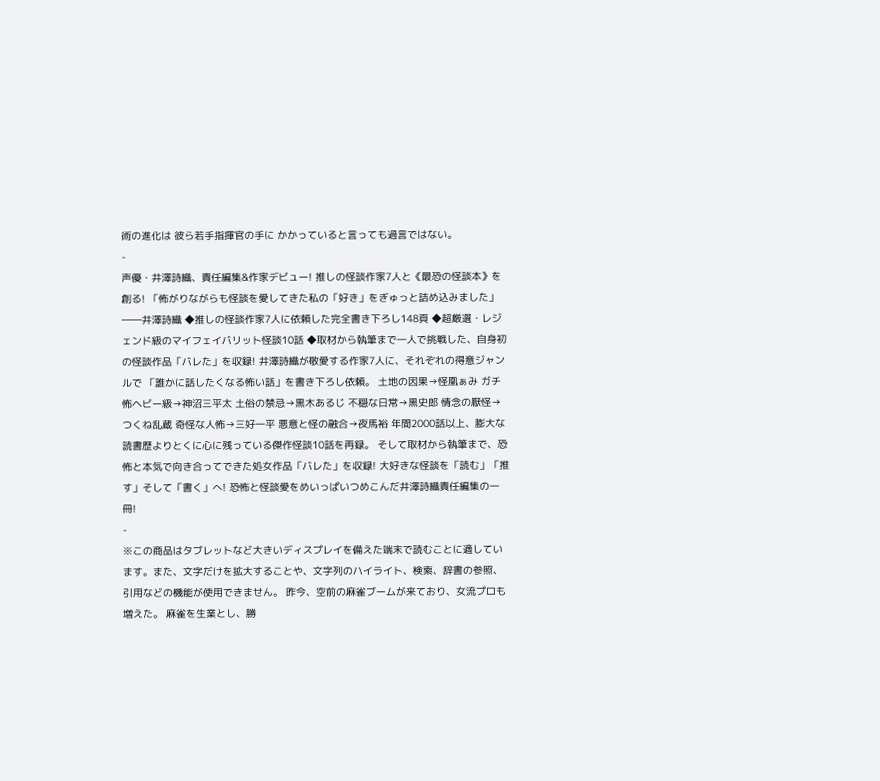術の進化は 彼ら若手指揮官の手に かかっていると言っても過言ではない。
-
声優・井澤詩織、責任編集&作家デビュー! 推しの怪談作家7人と《最恐の怪談本》を創る! 「怖がりながらも怪談を愛してきた私の「好き」をぎゅっと詰め込みました」 ――井澤詩織 ◆推しの怪談作家7人に依頼した完全書き下ろし148頁 ◆超厳選・レジェンド級のマイフェイバリット怪談10話 ◆取材から執筆まで一人で挑戦した、自身初の怪談作品「バレた」を収録! 井澤詩織が敬愛する作家7人に、それぞれの得意ジャンルで 「誰かに話したくなる怖い話」を書き下ろし依頼。 土地の因果→怪凰ぁみ ガチ怖ヘビー級→神沼三平太 土俗の禁忌→黒木あるじ 不穏な日常→黒史郎 情念の厭怪→つくね乱蔵 奇怪な人怖→三好一平 悪意と怪の融合→夜馬裕 年間2000話以上、膨大な読書歴よりとくに心に残っている傑作怪談10話を再録。 そして取材から執筆まで、恐怖と本気で向き合ってできた処女作品「バレた」を収録! 大好きな怪談を「読む」「推す」そして「書く」へ! 恐怖と怪談愛をめいっぱいつめこんだ井澤詩織責任編集の一冊!
-
※この商品はタブレットなど大きいディスプレイを備えた端末で読むことに適しています。また、文字だけを拡大することや、文字列のハイライト、検索、辞書の参照、引用などの機能が使用できません。 昨今、空前の麻雀ブームが来ており、女流プロも増えた。 麻雀を生業とし、勝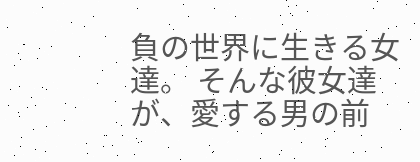負の世界に生きる女達。 そんな彼女達が、愛する男の前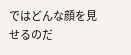ではどんな顔を見せるのだ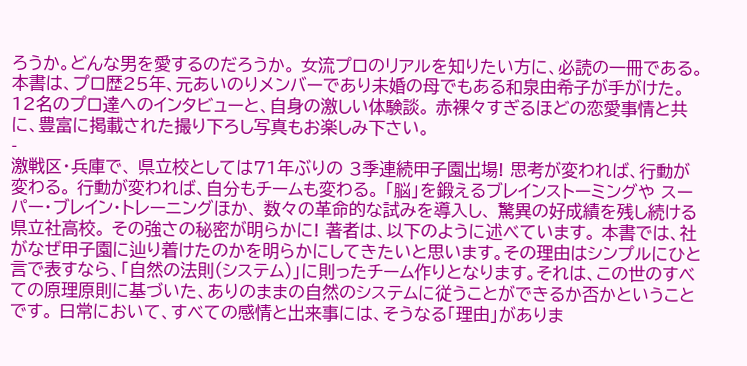ろうか。どんな男を愛するのだろうか。 女流プロのリアルを知りたい方に、必読の一冊である。 本書は、プロ歴25年、元あいのりメンバーであり未婚の母でもある和泉由希子が手がけた。 12名のプロ達へのインタビューと、自身の激しい体験談。 赤裸々すぎるほどの恋愛事情と共に、豊富に掲載された撮り下ろし写真もお楽しみ下さい。
-
激戦区・兵庫で、 県立校としては71年ぶりの 3季連続甲子園出場! 思考が変われば、行動が変わる。 行動が変われば、自分もチームも変わる。 「脳」を鍛えるブレインストーミングや スーパー・ブレイン・トレーニングほか、 数々の革命的な試みを導入し、 驚異の好成績を残し続ける県立社高校。 その強さの秘密が明らかに! 著者は、以下のように述べています。 本書では、社がなぜ甲子園に辿り着けたのかを明らかにしてきたいと思います。その理由はシンプルにひと言で表すなら、「自然の法則(システム)」に則ったチーム作りとなります。それは、この世のすべての原理原則に基づいた、ありのままの自然のシステムに従うことができるか否かということです。 日常において、すべての感情と出来事には、そうなる「理由」がありま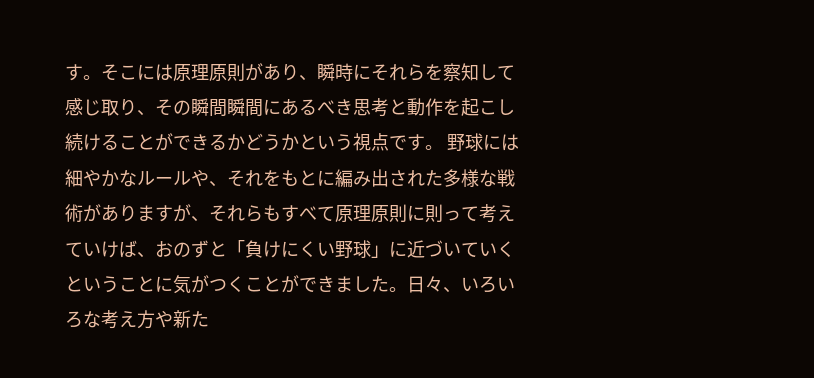す。そこには原理原則があり、瞬時にそれらを察知して感じ取り、その瞬間瞬間にあるべき思考と動作を起こし続けることができるかどうかという視点です。 野球には細やかなルールや、それをもとに編み出された多様な戦術がありますが、それらもすべて原理原則に則って考えていけば、おのずと「負けにくい野球」に近づいていくということに気がつくことができました。日々、いろいろな考え方や新た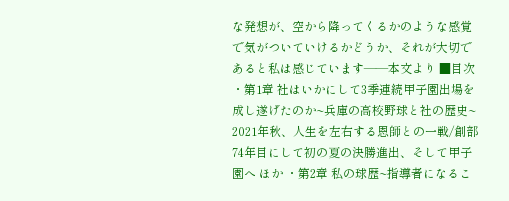な発想が、空から降ってくるかのような感覚で気がついていけるかどうか、それが大切であると私は感じています――本文より ■目次 ・第1章 社はいかにして3季連続甲子園出場を成し遂げたのか~兵庫の高校野球と社の歴史~ 2021年秋、人生を左右する恩師との一戦/創部74年目にして初の夏の決勝進出、そして甲子園へ ほか ・第2章 私の球歴~指導者になるこ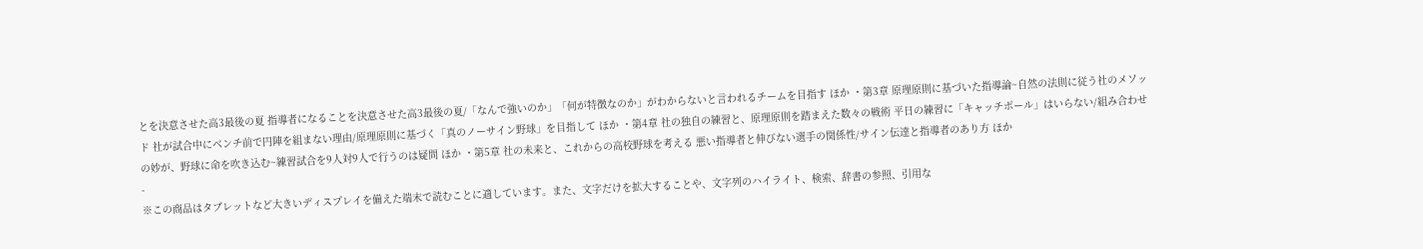とを決意させた高3最後の夏 指導者になることを決意させた高3最後の夏/「なんで強いのか」「何が特徴なのか」がわからないと言われるチームを目指す ほか ・第3章 原理原則に基づいた指導論~自然の法則に従う社のメソッド 社が試合中にベンチ前で円陣を組まない理由/原理原則に基づく「真のノーサイン野球」を目指して ほか ・第4章 社の独自の練習と、原理原則を踏まえた数々の戦術 平日の練習に「キャッチボール」はいらない/組み合わせの妙が、野球に命を吹き込む~練習試合を9人対9人で行うのは疑問 ほか ・第5章 社の未来と、これからの高校野球を考える 悪い指導者と伸びない選手の関係性/サイン伝達と指導者のあり方 ほか
-
※この商品はタブレットなど大きいディスプレイを備えた端末で読むことに適しています。また、文字だけを拡大することや、文字列のハイライト、検索、辞書の参照、引用な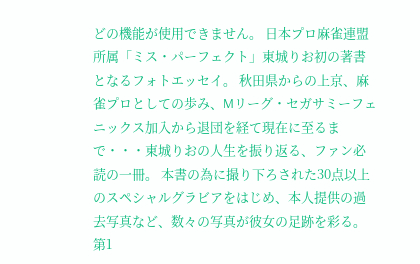どの機能が使用できません。 日本プロ麻雀連盟所属「ミス・パーフェクト」東城りお初の著書となるフォトエッセイ。 秋田県からの上京、麻雀プロとしての歩み、Mリーグ・セガサミーフェニックス加入から退団を経て現在に至るまで・・・東城りおの人生を振り返る、ファン必読の一冊。 本書の為に撮り下ろされた30点以上のスペシャルグラビアをはじめ、本人提供の過去写真など、数々の写真が彼女の足跡を彩る。 第1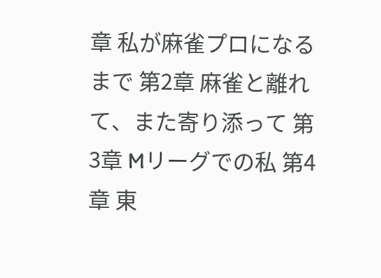章 私が麻雀プロになるまで 第2章 麻雀と離れて、また寄り添って 第3章 Mリーグでの私 第4章 東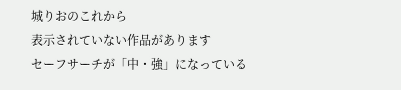城りおのこれから
表示されていない作品があります
セーフサーチが「中・強」になっている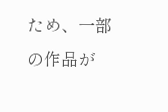ため、一部の作品が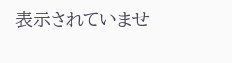表示されていませ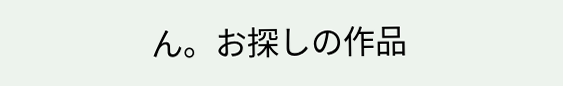ん。お探しの作品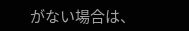がない場合は、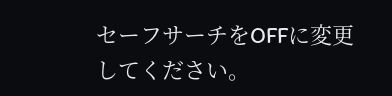セーフサーチをOFFに変更してください。